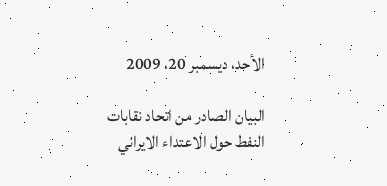الأحد، ديسمبر 20، 2009

البيان الصادر من اتحاد نقابات النفط حول الاعتداء الايراني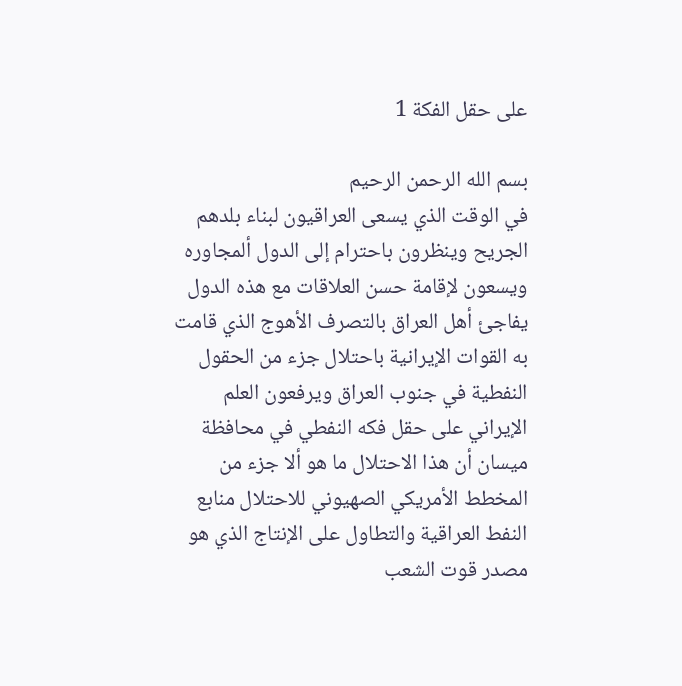على حقل الفكة 1

بسم الله الرحمن الرحيم
في الوقت الذي يسعى العراقيون لبناء بلدهم الجريح وينظرون باحترام إلى الدول ألمجاوره ويسعون لإقامة حسن العلاقات مع هذه الدول يفاجئ أهل العراق بالتصرف الأهوج الذي قامت به القوات الإيرانية باحتلال جزء من الحقول النفطية في جنوب العراق ويرفعون العلم الإيراني على حقل فكه النفطي في محافظة ميسان أن هذا الاحتلال ما هو ألا جزء من المخطط الأمريكي الصهيوني للاحتلال منابع النفط العراقية والتطاول على الإنتاج الذي هو مصدر قوت الشعب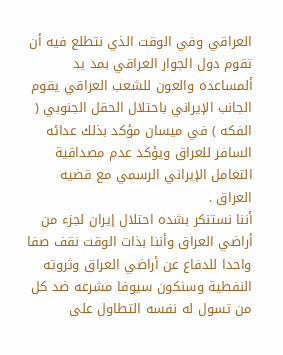العراقي وفي الوقت الذي نتطلع فيه أن تقوم دول الجوار العراقي بمد يد ألمساعده والعون للشعب العراقي يقوم الجانب الإيراني باحتلال الحقل الجنوبي ( الفكه ) في ميسان مؤكد بذلك عدائه السافر للعراق ويؤكد عدم مصداقية التعامل الإيراني الرسمي مع قضيه العراق .
أننا نستنكر بشده احتلال إيران لجزء من أراضي العراق وأننا بذات الوقت نقف صفا واحدا للدفاع عن أراضي العراق وثروته النفطية وسنكون سيوفا مشرعه ضد كل من تسول له نفسه التطاول على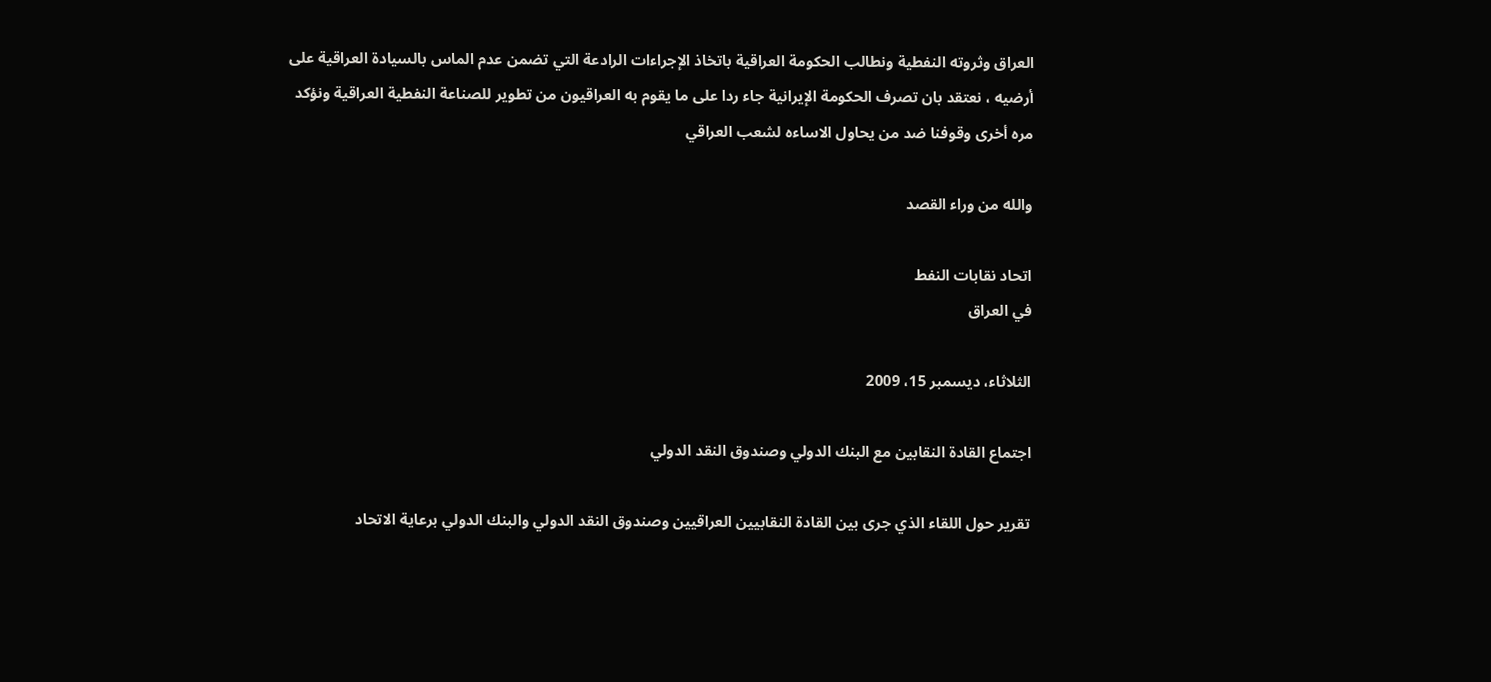العراق وثروته النفطية ونطالب الحكومة العراقية باتخاذ الإجراءات الرادعة التي تضمن عدم الماس بالسيادة العراقية على أرضيه ، نعتقد بان تصرف الحكومة الإيرانية جاء ردا على ما يقوم به العراقيون من تطوير للصناعة النفطية العراقية ونؤكد مره أخرى وقوفنا ضد من يحاول الاساءه لشعب العراقي

والله من وراء القصد

اتحاد نقابات النفط
في العراق

الثلاثاء، ديسمبر 15، 2009

اجتماع القادة النقابين مع البنك الدولي وصندوق النقد الدولي

تقرير حول اللقاء الذي جرى بين القادة النقابيين العراقيين وصندوق النقد الدولي والبنك الدولي برعاية الاتحاد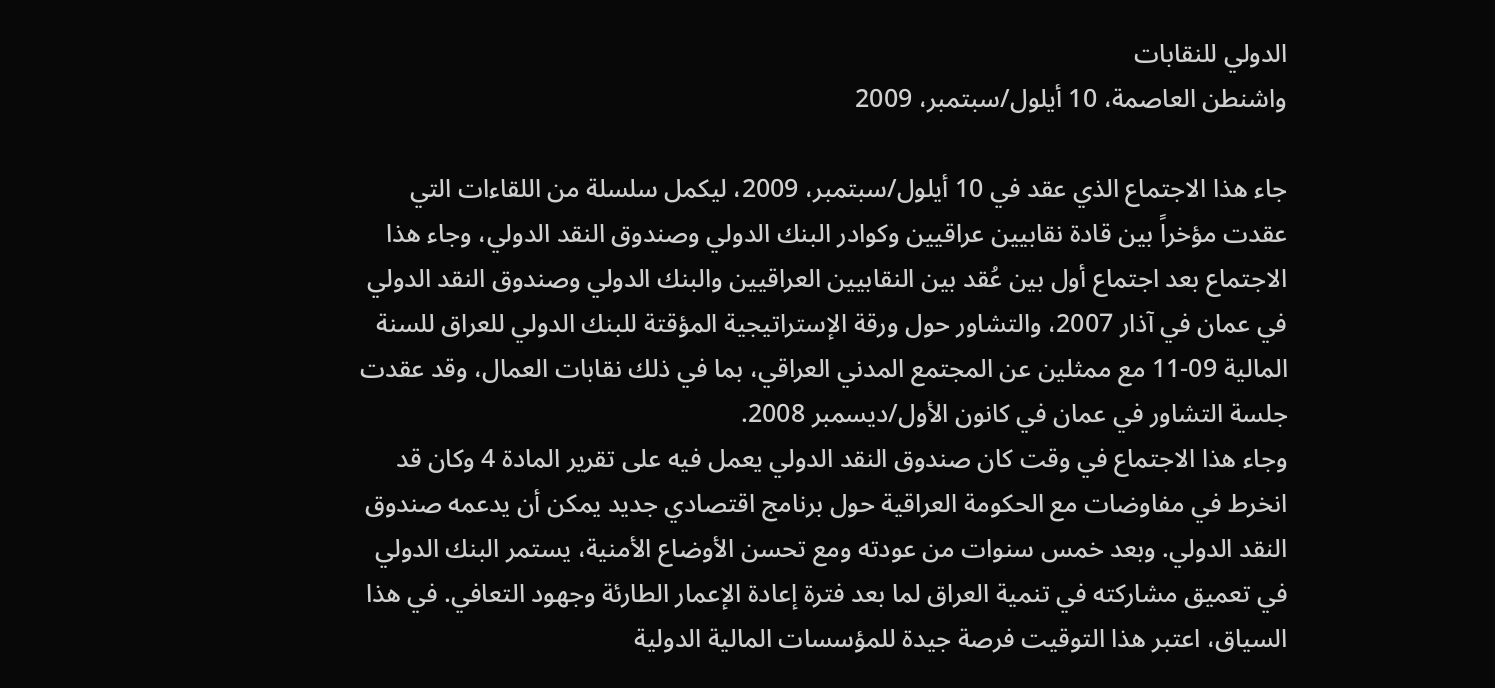الدولي للنقابات
واشنطن العاصمة، 10 أيلول/سبتمبر، 2009

جاء هذا الاجتماع الذي عقد في 10 أيلول/سبتمبر، 2009، ليكمل سلسلة من اللقاءات التي عقدت مؤخراً بين قادة نقابيين عراقيين وكوادر البنك الدولي وصندوق النقد الدولي، وجاء هذا الاجتماع بعد اجتماع أول بين عُقد بين النقابيين العراقيين والبنك الدولي وصندوق النقد الدولي في عمان في آذار 2007، والتشاور حول ورقة الإستراتيجية المؤقتة للبنك الدولي للعراق للسنة المالية 09-11 مع ممثلين عن المجتمع المدني العراقي، بما في ذلك نقابات العمال، وقد عقدت جلسة التشاور في عمان في كانون الأول/ديسمبر 2008.
وجاء هذا الاجتماع في وقت كان صندوق النقد الدولي يعمل فيه على تقرير المادة 4 وكان قد انخرط في مفاوضات مع الحكومة العراقية حول برنامج اقتصادي جديد يمكن أن يدعمه صندوق النقد الدولي. وبعد خمس سنوات من عودته ومع تحسن الأوضاع الأمنية، يستمر البنك الدولي في تعميق مشاركته في تنمية العراق لما بعد فترة إعادة الإعمار الطارئة وجهود التعافي. في هذا السياق، اعتبر هذا التوقيت فرصة جيدة للمؤسسات المالية الدولية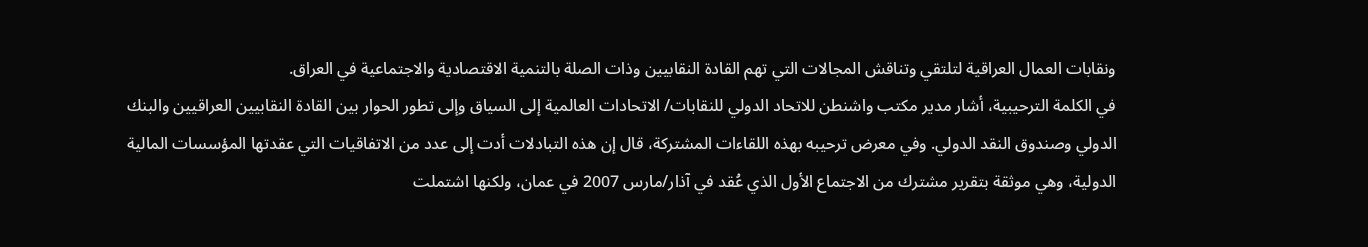ونقابات العمال العراقية لتلتقي وتناقش المجالات التي تهم القادة النقابيين وذات الصلة بالتنمية الاقتصادية والاجتماعية في العراق.
في الكلمة الترحيبية، أشار مدير مكتب واشنطن للاتحاد الدولي للنقابات/ الاتحادات العالمية إلى السياق وإلى تطور الحوار بين القادة النقابيين العراقيين والبنك الدولي وصندوق النقد الدولي. وفي معرض ترحيبه بهذه اللقاءات المشتركة، قال إن هذه التبادلات أدت إلى عدد من الاتفاقيات التي عقدتها المؤسسات المالية الدولية، وهي موثقة بتقرير مشترك من الاجتماع الأول الذي عُقد في آذار/مارس 2007 في عمان، ولكنها اشتملت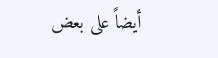أيضاً على بعض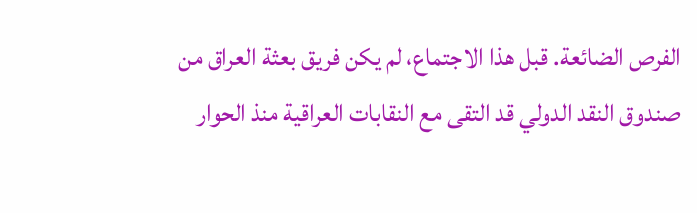الفرص الضائعة. قبل هذا الاجتماع، لم يكن فريق بعثة العراق من صندوق النقد الدولي قد التقى مع النقابات العراقية منذ الحوار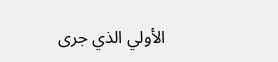الأولي الذي جرى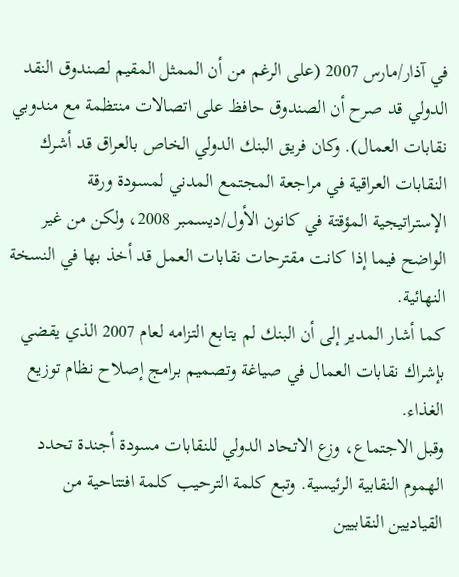في آذار/مارس 2007 (على الرغم من أن الممثل المقيم لصندوق النقد الدولي قد صرح أن الصندوق حافظ على اتصالات منتظمة مع مندوبي نقابات العمال). وكان فريق البنك الدولي الخاص بالعراق قد أشرك النقابات العراقية في مراجعة المجتمع المدني لمسودة ورقة الإستراتيجية المؤقتة في كانون الأول/ديسمبر 2008، ولكن من غير الواضح فيما إذا كانت مقترحات نقابات العمل قد أخذ بها في النسخة النهائية.
كما أشار المدير إلى أن البنك لم يتابع التزامه لعام 2007 الذي يقضي بإشراك نقابات العمال في صياغة وتصميم برامج إصلاح نظام توزيع الغذاء.
وقبل الاجتماع، وزع الاتحاد الدولي للنقابات مسودة أجندة تحدد الهموم النقابية الرئيسية. وتبع كلمة الترحيب كلمة افتتاحية من القياديين النقابيين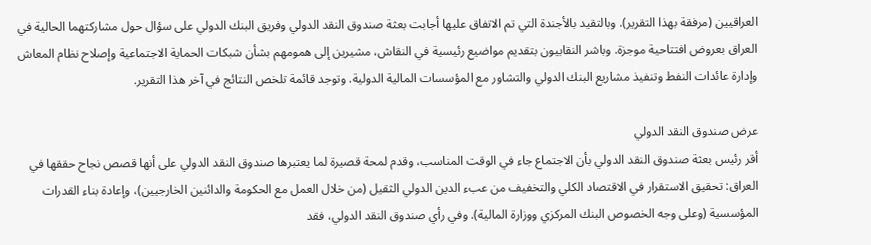العراقيين (مرفقة بهذا التقرير). وبالتقيد بالأجندة التي تم الاتفاق عليها أجابت بعثة صندوق النقد الدولي وفريق البنك الدولي على سؤال حول مشاركتهما الحالية في العراق بعروض افتتاحية موجزة. وباشر النقابيون بتقديم مواضيع رئيسية في النقاش، مشيرين إلى همومهم بشأن شبكات الحماية الاجتماعية وإصلاح نظام المعاش وإدارة عائدات النفط وتنفيذ مشاريع البنك الدولي والتشاور مع المؤسسات المالية الدولية. وتوجد قائمة تلخص النتائج في آخر هذا التقرير.

عرض صندوق النقد الدولي
أقر رئيس بعثة صندوق النقد الدولي بأن الاجتماع جاء في الوقت المناسب، وقدم لمحة قصيرة لما يعتبرها صندوق النقد الدولي على أنها قصص نجاح حققها في العراق: تحقيق الاستقرار في الاقتصاد الكلي والتخفيف من عبء الدين الدولي الثقيل (من خلال العمل مع الحكومة والدائنين الخارجيين)، وإعادة بناء القدرات المؤسسية (وعلى وجه الخصوص البنك المركزي ووزارة المالية). وفي رأي صندوق النقد الدولي، فقد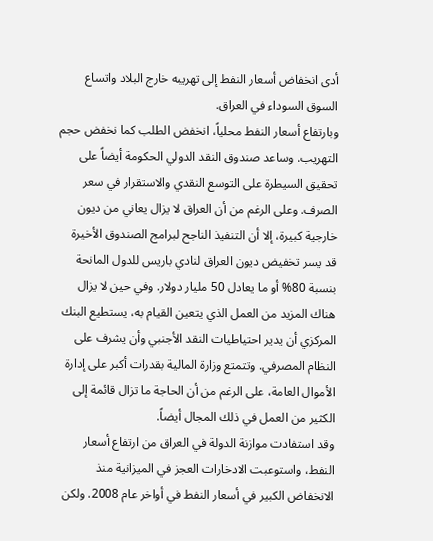أدى انخفاض أسعار النفط إلى تهريبه خارج البلاد واتساع السوق السوداء في العراق.
وبارتفاع أسعار النفط محلياً، انخفض الطلب كما نخفض حجم التهريب. وساعد صندوق النقد الدولي الحكومة أيضاً على تحقيق السيطرة على التوسع النقدي والاستقرار في سعر الصرف. وعلى الرغم من أن العراق لا يزال يعاني من ديون خارجية كبيرة، إلا أن التنفيذ الناجح لبرامج الصندوق الأخيرة قد يسر تخفيض ديون العراق لنادي باريس للدول المانحة بنسبة 80% أو ما يعادل 50 مليار دولار. وفي حين لا يزال هناك المزيد من العمل الذي يتعين القيام به، يستطيع البنك المركزي أن يدير احتياطيات النقد الأجنبي وأن يشرف على النظام المصرفي. وتتمتع وزارة المالية بقدرات أكبر على إدارة الأموال العامة، على الرغم من أن الحاجة ما تزال قائمة إلى الكثير من العمل في ذلك المجال أيضاً.
وقد استفادت موازنة الدولة في العراق من ارتفاع أسعار النفط، واستوعبت الادخارات العجز في الميزانية منذ الانخفاض الكبير في أسعار النفط في أواخر عام 2008. ولكن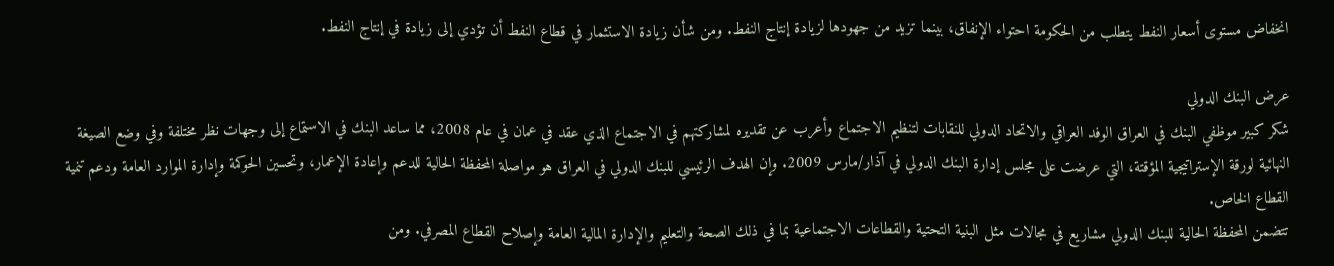انخفاض مستوى أسعار النفط يتطلب من الحكومة احتواء الإنفاق، بينما تزيد من جهودها لزيادة إنتاج النفط. ومن شأن زيادة الاستثمار في قطاع النفط أن تؤدي إلى زيادة في إنتاج النفط.

عرض البنك الدولي
شكر كبير موظفي البنك في العراق الوفد العراقي والاتحاد الدولي للنقابات لتنظيم الاجتماع وأعرب عن تقديره لمشاركتهم في الاجتماع الذي عقد في عمان في عام 2008، مما ساعد البنك في الاستماع إلى وجهات نظر مختلفة وفي وضع الصيغة النهائية لورقة الإستراتيجية المؤقتة، التي عرضت على مجلس إدارة البنك الدولي في آذار/مارس 2009. وإن الهدف الرئيسي للبنك الدولي في العراق هو مواصلة المحفظة الحالية للدعم وإعادة الإعمار، وتحسين الحوكمة وإدارة الموارد العامة ودعم تنمية القطاع الخاص.
تتضمن المحفظة الحالية للبنك الدولي مشاريع في مجالات مثل البنية التحتية والقطاعات الاجتماعية بما في ذلك الصحة والتعليم والإدارة المالية العامة وإصلاح القطاع المصرفي. ومن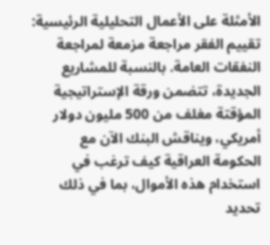الأمثلة على الأعمال التحليلية الرئيسية: تقييم الفقر مراجعة مزمعة لمراجعة النفقات العامة. بالنسبة للمشاريع الجديدة، تتضمن ورقة الإستراتيجية المؤقتة مغلف من 500 مليون دولار أمريكي، ويناقش البنك الآن مع الحكومة العراقية كيف ترغب في استخدام هذه الأموال، بما في ذلك تحديد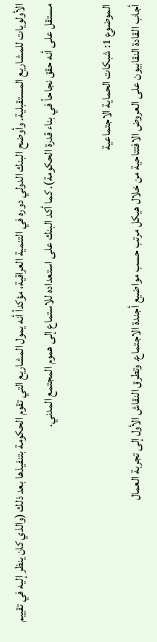الأولويات للمشاريع المستقبلية. وأوضح البنك الدولي دوره في التنمية العراقية، مؤكداً أنه يمول المشاريع التي تقوم الحكومة بتنفيذها بعد ذلك (والذي كان ينظر إليه في تقييم مستقل على أنه حقق نجاحاً في بناء قدرة الحكومة). كما أكد البنك على استعداده للاستماع إلى هموم المجتمع المدني.

الموضوع 1: شبكات الحماية الاجتماعية
أجاب القادة النقابيون على العروض الافتتاحية من خلال هيكل مرتب حسب مواضيع أجندة الاجتماع. وتطرق النقاش الأول إلى تجربة العمال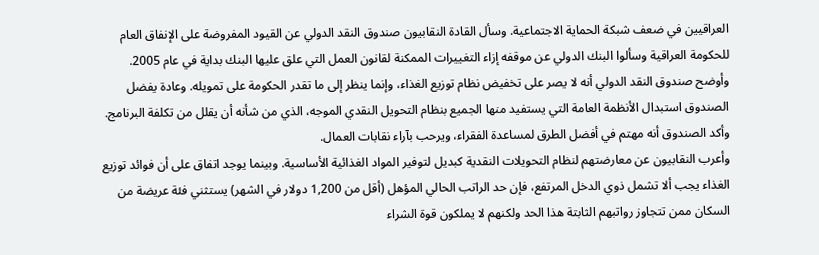العراقيين في ضعف شبكة الحماية الاجتماعية. وسأل القادة النقابيون صندوق النقد الدولي عن القيود المفروضة على الإنفاق العام للحكومة العراقية وسألوا البنك الدولي عن موقفه إزاء التغييرات الممكنة لقانون العمل التي علق عليها البنك بداية في عام 2005.
وأوضح صندوق النقد الدولي أنه لا يصر على تخفيض نظام توزيع الغذاء، وإنما ينظر إلى ما تقدر الحكومة على تمويله. وعادة يفضل الصندوق استبدال الأنظمة العامة التي يستفيد منها الجميع بنظام التحويل النقدي الموجه، الذي من شأنه أن يقلل من تكلفة البرنامج. وأكد الصندوق أنه مهتم في أفضل الطرق لمساعدة الفقراء، ويرحب بآراء نقابات العمال.
وأعرب النقابيون عن معارضتهم لنظام التحويلات النقدية كبديل لتوفير المواد الغذائية الأساسية. وبينما يوجد اتفاق على أن فوائد توزيع الغذاء يجب ألا تشمل ذوي الدخل المرتفع، فإن حد الراتب الحالي المؤهل (أقل من 1,200 دولار في الشهر) يستثني فئة عريضة من السكان ممن تتجاوز رواتبهم الثابتة هذا الحد ولكنهم لا يملكون قوة الشراء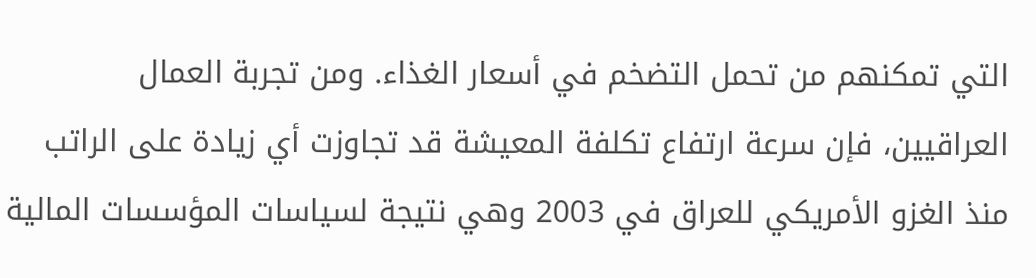التي تمكنهم من تحمل التضخم في أسعار الغذاء. ومن تجربة العمال العراقيين، فإن سرعة ارتفاع تكلفة المعيشة قد تجاوزت أي زيادة على الراتب منذ الغزو الأمريكي للعراق في 2003 وهي نتيجة لسياسات المؤسسات المالية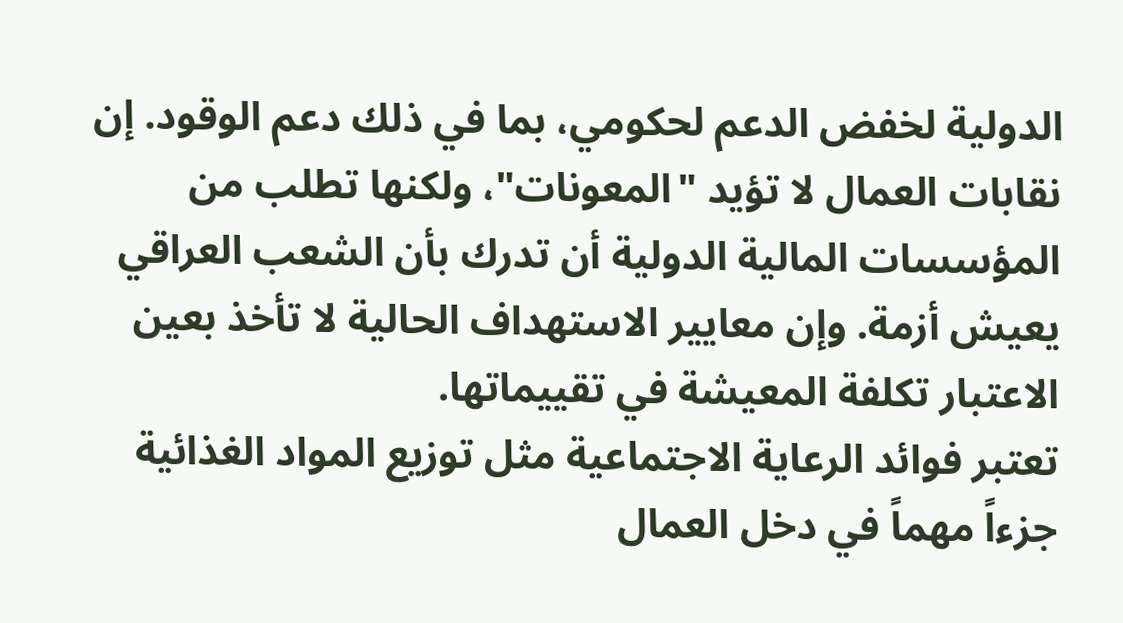الدولية لخفض الدعم لحكومي، بما في ذلك دعم الوقود. إن نقابات العمال لا تؤيد "المعونات"، ولكنها تطلب من المؤسسات المالية الدولية أن تدرك بأن الشعب العراقي يعيش أزمة. وإن معايير الاستهداف الحالية لا تأخذ بعين الاعتبار تكلفة المعيشة في تقييماتها.
تعتبر فوائد الرعاية الاجتماعية مثل توزيع المواد الغذائية جزءاً مهماً في دخل العمال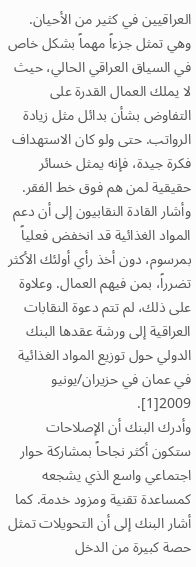العراقيين في كثير من الأحيان. وهي تمثل جزءاً مهماً بشكل خاص في السياق العراقي الحالي، حيث لا يملك العمال القدرة على التفاوض بشأن بدائل مثل زيادة الرواتب. حتى ولو كان الاستهداف فكرة جيدة، فإنه يمثل خسائر حقيقية لمن هم فوق خط الفقر. وأشار القادة النقابيون إلى أن دعم المواد الغذائية قد انخفض فعلياً بمرسوم، دون أخذ رأي أولئك الأكثر تضرراً، بمن فيهم العمال. وعلاوة على ذلك، لم تتم دعوة النقابات العراقية إلى ورشة عقدها البنك الدولي حول توزيع المواد الغذائية في عمان في حزيران/يونيو 2009[1].
وأدرك البنك أن الإصلاحات ستكون أكثر نجاحاً بمشاركة حوار اجتماعي واسع الذي يشجعه كمساعدة تقنية ومزود خدمة. كما أشار البنك إلى أن التحويلات تمثل حصة كبيرة من الدخل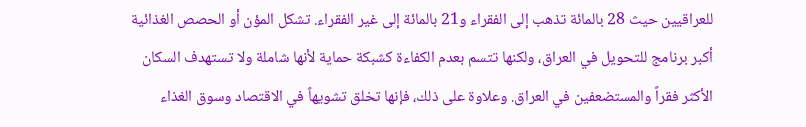للعراقيين حيث 28 بالمائة تذهب إلى الفقراء و21 بالمائة إلى غير الفقراء. تشكل المؤن أو الحصص الغذائية أكبر برنامج للتحويل في العراق، ولكنها تتسم بعدم الكفاءة كشبكة حماية لأنها شاملة ولا تستهدف السكان الأكثر فقراً والمستضعفين في العراق. وعلاوة على ذلك، فإنها تخلق تشويهاً في الاقتصاد وسوق الغذاء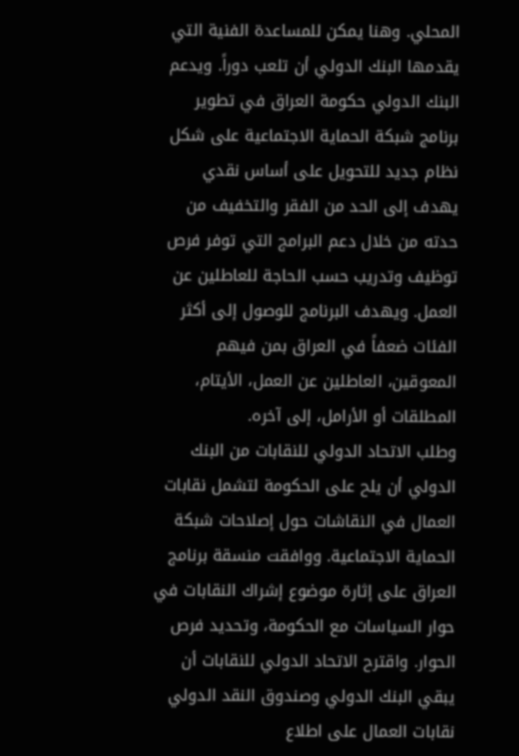المحلي. وهنا يمكن للمساعدة الفنية التي يقدمها البنك الدولي أن تلعب دوراً. ويدعم البنك الدولي حكومة العراق في تطوير برنامج شبكة الحماية الاجتماعية على شكل نظام جديد للتحويل على أساس نقدي يهدف إلى الحد من الفقر والتخفيف من حدته من خلال دعم البرامج التي توفر فرص توظيف وتدريب حسب الحاجة للعاطلين عن العمل. ويهدف البرنامج للوصول إلى أكثر الفئات ضعفاً في العراق بمن فيهم المعوقين، العاطلين عن العمل، الأيتام، المطلقات أو الأرامل، إلى آخره.
وطلب الاتحاد الدولي للنقابات من البنك الدولي أن يلح على الحكومة لتشمل نقابات العمال في النقاشات حول إصلاحات شبكة الحماية الاجتماعية. ووافقت منسقة برنامج العراق على إثارة موضوع إشراك النقابات في حوار السياسات مع الحكومة، وتحديد فرص الحوار. واقترح الاتحاد الدولي للنقابات أن يبقي البنك الدولي وصندوق النقد الدولي نقابات العمال على اطلاع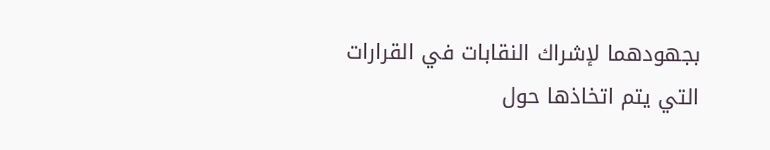بجهودهما لإشراك النقابات في القرارات التي يتم اتخاذها حول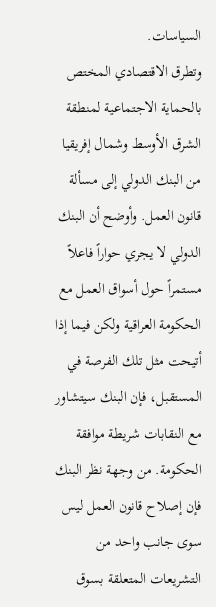السياسات.
وتطرق الاقتصادي المختص بالحماية الاجتماعية لمنطقة الشرق الأوسط وشمال إفريقيا من البنك الدولي إلى مسألة قانون العمل. وأوضح أن البنك الدولي لا يجري حواراً فاعلاً مستمراً حول أسواق العمل مع الحكومة العراقية ولكن فيما إذا أتيحت مثل تلك الفرصة في المستقبل، فإن البنك سيتشاور مع النقابات شريطة موافقة الحكومة. من وجهة نظر البنك فإن إصلاح قانون العمل ليس سوى جانب واحد من التشريعات المتعلقة بسوق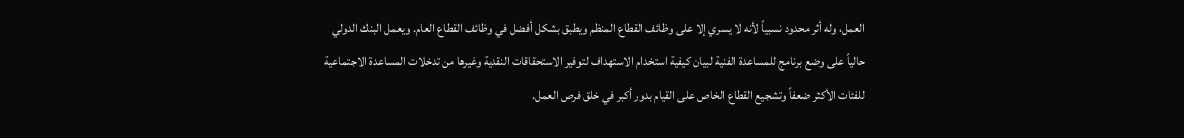العمل، وله أثر محدود نسبياً لأنه لا يسري إلا على وظائف القطاع المنظم ويطبق بشكل أفضل في وظائف القطاع العام. ويعمل البنك الدولي حالياً على وضع برنامج للمساعدة الفنية لبيان كيفية استخدام الاستهداف لتوفير الاستحقاقات النقدية وغيرها من تدخلات المساعدة الاجتماعية للفئات الأكثر ضعفاً وتشجيع القطاع الخاص على القيام بدور أكبر في خلق فرص العمل.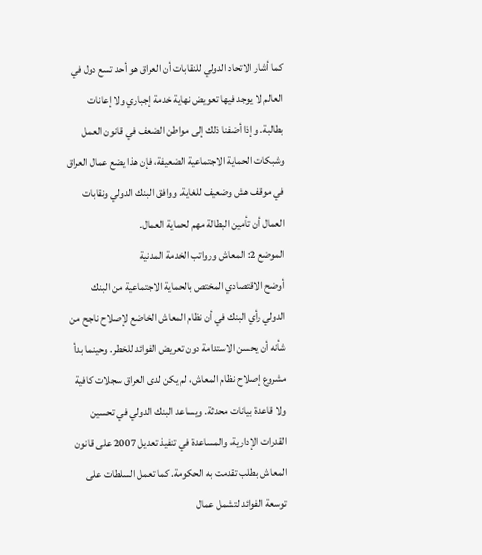كما أشار الاتحاد الدولي للنقابات أن العراق هو أحد تسع دول في العالم لا يوجد فيها تعويض نهاية خدمة إجباري ولا إعانات بطالبة. وإذا أضفنا ذلك إلى مواطن الضعف في قانون العمل وشبكات الحماية الاجتماعية الضعيفة، فإن هذا يضع عمال العراق في موقف هش وضعيف للغاية. ووافق البنك الدولي ونقابات العمال أن تأمين البطالة مهم لحماية العمال.
الموضع 2: المعاش ورواتب الخدمة المدنية
أوضح الاقتصادي المختص بالحماية الاجتماعية من البنك الدولي رأي البنك في أن نظام المعاش الخاضع لإصلاح ناجح من شأنه أن يحسن الاستدامة دون تعريض الفوائد للخطر. وحينما بدأ مشروع إصلاح نظام المعاش، لم يكن لدى العراق سجلات كافية ولا قاعدة بيانات محدثة. ويساعد البنك الدولي في تحسين القدرات الإدارية، والمساعدة في تنفيذ تعديل 2007 على قانون المعاش بطلب تقدمت به الحكومة. كما تعمل السلطات على توسعة الفوائد لتشمل عمال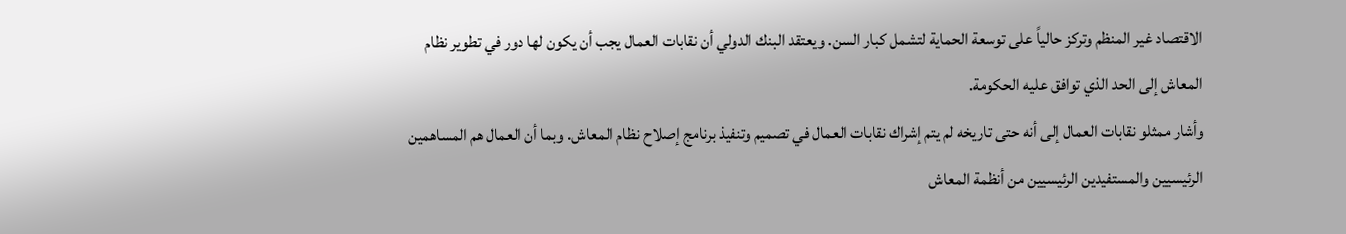الاقتصاد غير المنظم وتركز حالياً على توسعة الحماية لتشمل كبار السن. ويعتقد البنك الدولي أن نقابات العمال يجب أن يكون لها دور في تطوير نظام المعاش إلى الحد الذي توافق عليه الحكومة.
وأشار ممثلو نقابات العمال إلى أنه حتى تاريخه لم يتم إشراك نقابات العمال في تصميم وتنفيذ برنامج إصلاح نظام المعاش. وبما أن العمال هم المساهمين الرئيسيين والمستفيدين الرئيسيين من أنظمة المعاش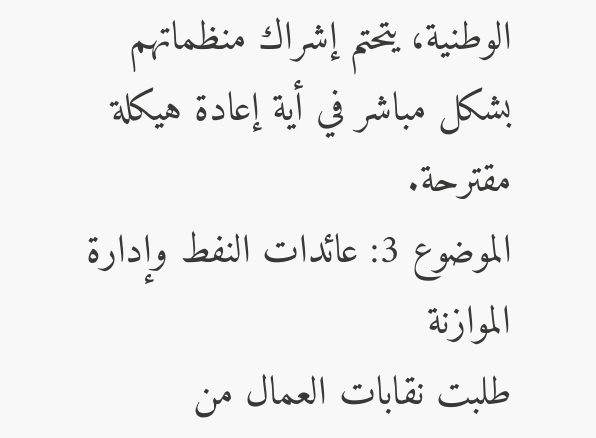الوطنية، يتحتم إشراك منظماتهم بشكل مباشر في أية إعادة هيكلة مقترحة.
الموضوع 3: عائدات النفط وإدارة الموازنة
طلبت نقابات العمال من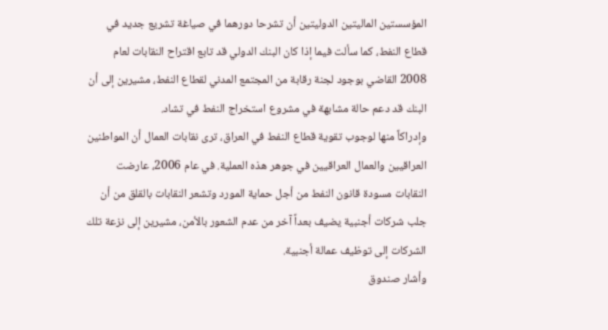المؤسستين الماليتين الدوليتين أن تشرحا دورهما في صياغة تشريع جديد في قطاع النفط، كما سألت فيما إذا كان البنك الدولي قد تابع اقتراح النقابات لعام 2008 القاضي بوجود لجنة رقابة من المجتمع المدني لقطاع النفط، مشيرين إلى أن البنك قد دعم حالة مشابهة في مشروع استخراج النفط في تشاد.
وإدراكاً منها لوجوب تقوية قطاع النفط في العراق، ترى نقابات العمال أن المواطنين العراقيين والعمال العراقيين في جوهر هذه العملية. في عام 2006، عارضت النقابات مسودة قانون النفط من أجل حماية المورد وتشعر النقابات بالقلق من أن جلب شركات أجنبية يضيف بعداً آخر من عدم الشعور بالأمن، مشيرين إلى نزعة تلك الشركات إلى توظيف عمالة أجنبية.
وأشار صندوق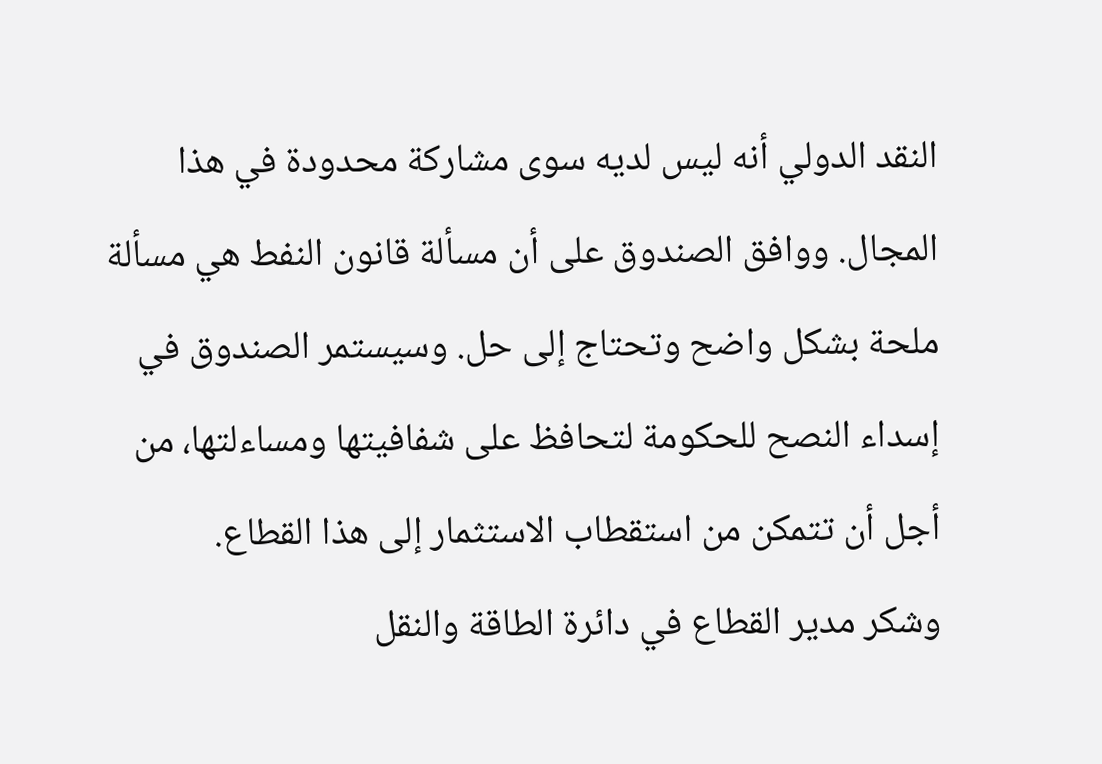النقد الدولي أنه ليس لديه سوى مشاركة محدودة في هذا المجال. ووافق الصندوق على أن مسألة قانون النفط هي مسألة ملحة بشكل واضح وتحتاج إلى حل. وسيستمر الصندوق في إسداء النصح للحكومة لتحافظ على شفافيتها ومساءلتها، من أجل أن تتمكن من استقطاب الاستثمار إلى هذا القطاع.
وشكر مدير القطاع في دائرة الطاقة والنقل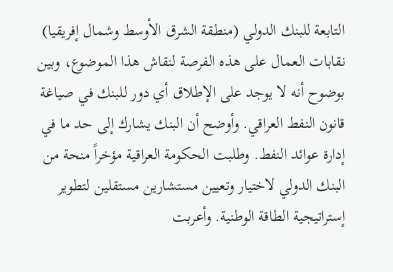التابعة للبنك الدولي (منطقة الشرق الأوسط وشمال إفريقيا) نقابات العمال على هذه الفرصة لنقاش هذا الموضوع، وبين بوضوح أنه لا يوجد على الإطلاق أي دور للبنك في صياغة قانون النفط العراقي. وأوضح أن البنك يشارك إلى حد ما في إدارة عوائد النفط. وطلبت الحكومة العراقية مؤخراً منحة من البنك الدولي لاختيار وتعيين مستشارين مستقلين لتطوير إستراتيجية الطاقة الوطنية. وأعربت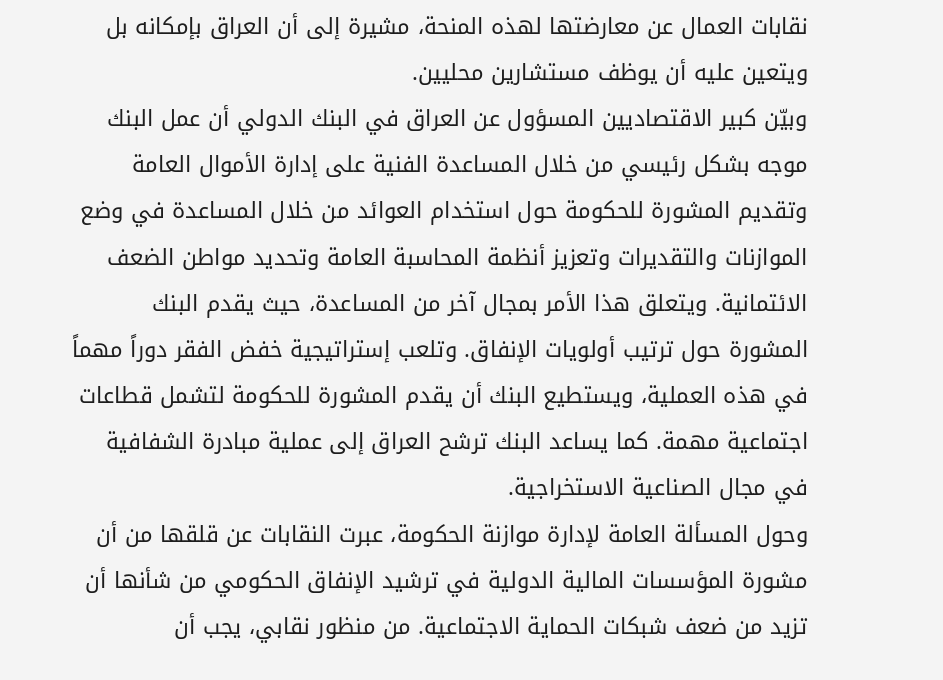نقابات العمال عن معارضتها لهذه المنحة، مشيرة إلى أن العراق بإمكانه بل ويتعين عليه أن يوظف مستشارين محليين.
وبيّن كبير الاقتصاديين المسؤول عن العراق في البنك الدولي أن عمل البنك موجه بشكل رئيسي من خلال المساعدة الفنية على إدارة الأموال العامة وتقديم المشورة للحكومة حول استخدام العوائد من خلال المساعدة في وضع الموازنات والتقديرات وتعزيز أنظمة المحاسبة العامة وتحديد مواطن الضعف الائتمانية. ويتعلق هذا الأمر بمجال آخر من المساعدة، حيث يقدم البنك المشورة حول ترتيب أولويات الإنفاق. وتلعب إستراتيجية خفض الفقر دوراً مهماً في هذه العملية، ويستطيع البنك أن يقدم المشورة للحكومة لتشمل قطاعات اجتماعية مهمة. كما يساعد البنك ترشح العراق إلى عملية مبادرة الشفافية في مجال الصناعية الاستخراجية.
وحول المسألة العامة لإدارة موازنة الحكومة، عبرت النقابات عن قلقها من أن مشورة المؤسسات المالية الدولية في ترشيد الإنفاق الحكومي من شأنها أن تزيد من ضعف شبكات الحماية الاجتماعية. من منظور نقابي، يجب أن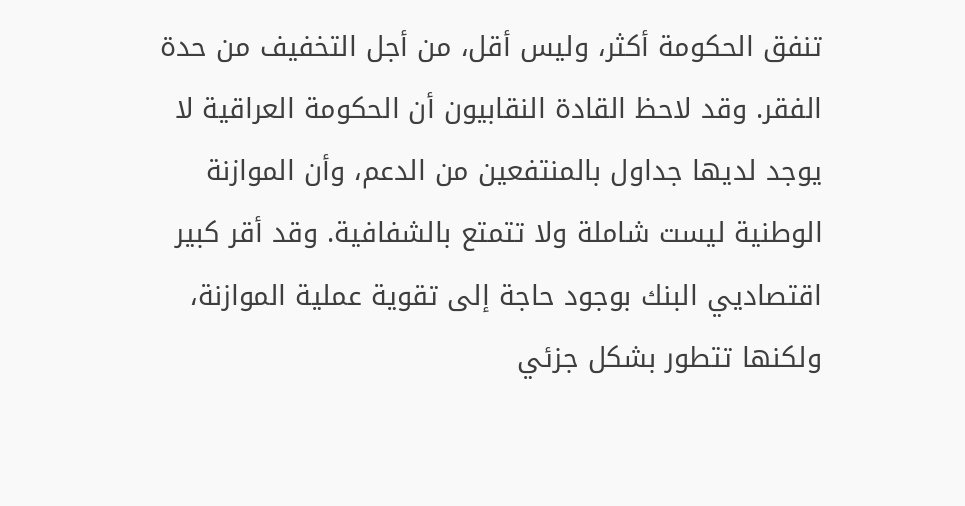تنفق الحكومة أكثر، وليس أقل، من أجل التخفيف من حدة الفقر. وقد لاحظ القادة النقابيون أن الحكومة العراقية لا يوجد لديها جداول بالمنتفعين من الدعم، وأن الموازنة الوطنية ليست شاملة ولا تتمتع بالشفافية. وقد أقر كبير اقتصاديي البنك بوجود حاجة إلى تقوية عملية الموازنة، ولكنها تتطور بشكل جزئي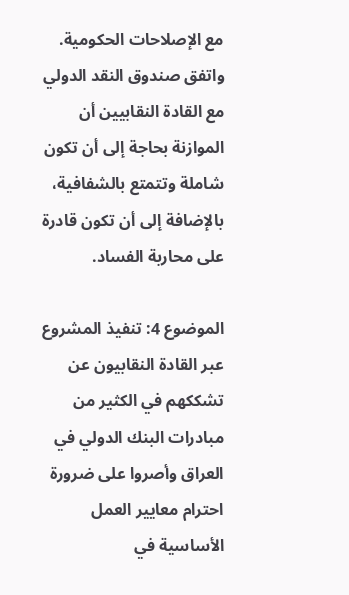مع الإصلاحات الحكومية. واتفق صندوق النقد الدولي مع القادة النقابيين أن الموازنة بحاجة إلى أن تكون شاملة وتتمتع بالشفافية، بالإضافة إلى أن تكون قادرة على محاربة الفساد.

الموضوع 4: تنفيذ المشروع
عبر القادة النقابيون عن تشككهم في الكثير من مبادرات البنك الدولي في العراق وأصروا على ضرورة احترام معايير العمل الأساسية في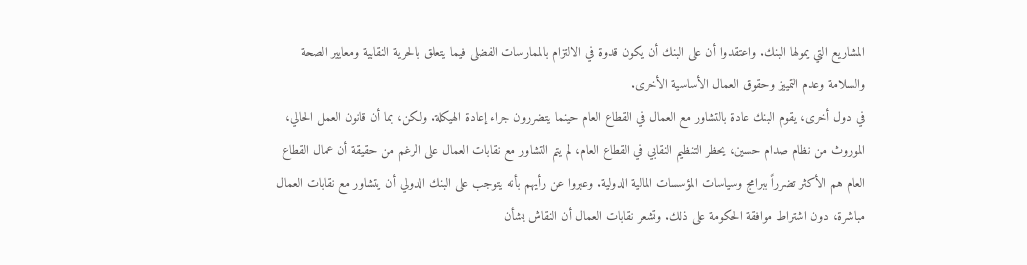المشاريع التي يمولها البنك. واعتقدوا أن على البنك أن يكون قدوة في الالتزام بالممارسات الفضلى فيما يتعلق بالحرية النقابية ومعايير الصحة والسلامة وعدم التمييز وحقوق العمال الأساسية الأخرى.
في دول أخرى، يقوم البنك عادة بالتشاور مع العمال في القطاع العام حينما يتضررون جراء إعادة الهيكلة. ولكن، بما أن قانون العمل الحالي، الموروث من نظام صدام حسين، يحظر التنظيم النقابي في القطاع العام، لم يتم التشاور مع نقابات العمال على الرغم من حقيقة أن عمال القطاع العام هم الأكثر تضرراً ببرامج وسياسات المؤسسات المالية الدولية. وعبروا عن رأيهم بأنه يتوجب على البنك الدولي أن يتشاور مع نقابات العمال مباشرة، دون اشتراط موافقة الحكومة على ذلك. وتشعر نقابات العمال أن النقاش بشأن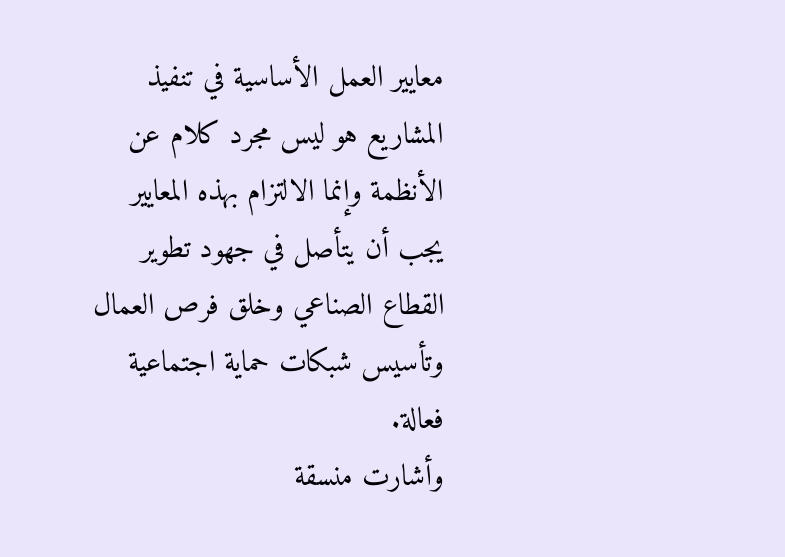معايير العمل الأساسية في تنفيذ المشاريع هو ليس مجرد كلام عن الأنظمة وإنما الالتزام بهذه المعايير يجب أن يتأصل في جهود تطوير القطاع الصناعي وخلق فرص العمال وتأسيس شبكات حماية اجتماعية فعالة.
وأشارت منسقة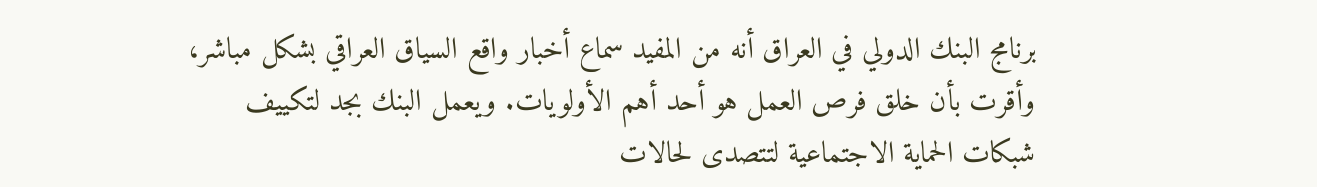برنامج البنك الدولي في العراق أنه من المفيد سماع أخبار واقع السياق العراقي بشكل مباشر، وأقرت بأن خلق فرص العمل هو أحد أهم الأولويات. ويعمل البنك بجد لتكييف شبكات الحماية الاجتماعية لتتصدى لحالات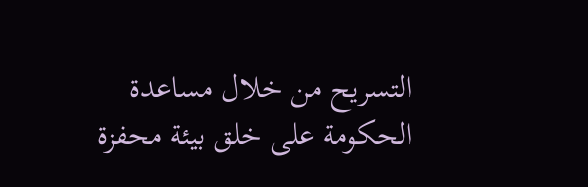التسريح من خلال مساعدة الحكومة على خلق بيئة محفزة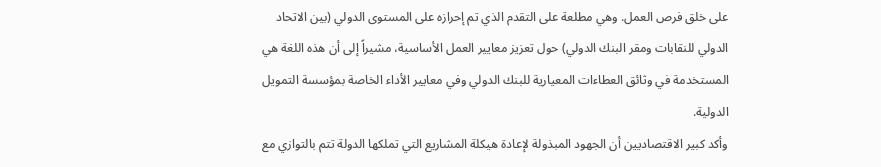على خلق فرص العمل. وهي مطلعة على التقدم الذي تم إحرازه على المستوى الدولي (بين الاتحاد الدولي للنقابات ومقر البنك الدولي) حول تعزيز معايير العمل الأساسية، مشيراً إلى أن هذه اللغة هي المستخدمة في وثائق العطاءات المعيارية للبنك الدولي وفي معايير الأداء الخاصة بمؤسسة التمويل الدولية.
وأكد كبير الاقتصاديين أن الجهود المبذولة لإعادة هيكلة المشاريع التي تملكها الدولة تتم بالتوازي مع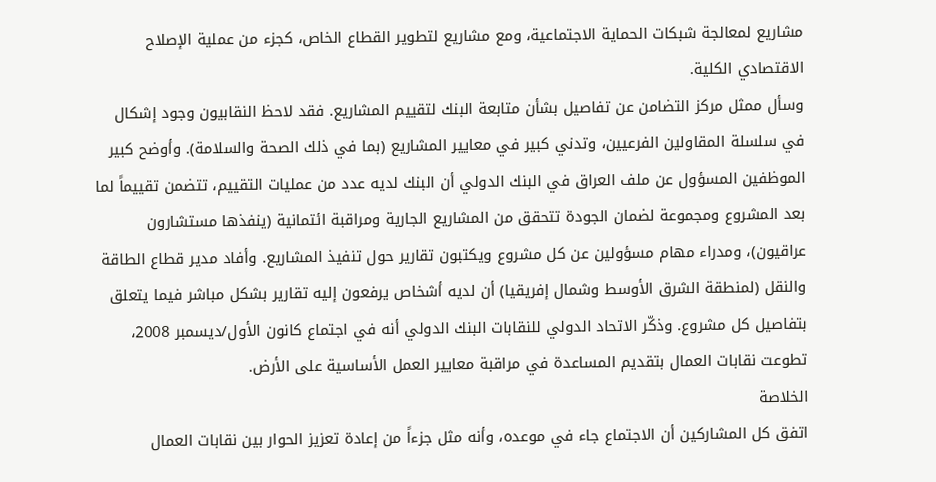مشاريع لمعالجة شبكات الحماية الاجتماعية، ومع مشاريع لتطوير القطاع الخاص، كجزء من عملية الإصلاح الاقتصادي الكلية.
وسأل ممثل مركز التضامن عن تفاصيل بشأن متابعة البنك لتقييم المشاريع. فقد لاحظ النقابيون وجود إشكال في سلسلة المقاولين الفرعيين، وتدني كبير في معايير المشاريع (بما في ذلك الصحة والسلامة). وأوضح كبير الموظفين المسؤول عن ملف العراق في البنك الدولي أن البنك لديه عدد من عمليات التقييم، تتضمن تقييماً لما بعد المشروع ومجموعة لضمان الجودة تتحقق من المشاريع الجارية ومراقبة ائتمانية (ينفذها مستشارون عراقيون)، ومدراء مهام مسؤولين عن كل مشروع ويكتبون تقارير حول تنفيذ المشاريع. وأفاد مدير قطاع الطاقة والنقل (لمنطقة الشرق الأوسط وشمال إفريقيا) أن لديه أشخاص يرفعون إليه تقارير بشكل مباشر فيما يتعلق بتفاصيل كل مشروع. وذكّر الاتحاد الدولي للنقابات البنك الدولي أنه في اجتماع كانون الأول/ديسمبر 2008، تطوعت نقابات العمال بتقديم المساعدة في مراقبة معايير العمل الأساسية على الأرض.
الخلاصة
اتفق كل المشاركين أن الاجتماع جاء في موعده، وأنه مثل جزءاً من إعادة تعزيز الحوار بين نقابات العمال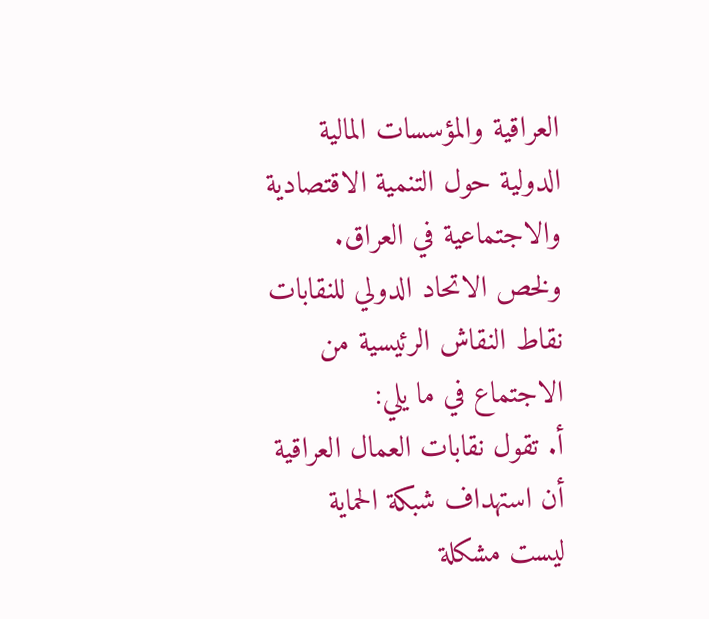العراقية والمؤسسات المالية الدولية حول التنمية الاقتصادية والاجتماعية في العراق. ولخص الاتحاد الدولي للنقابات نقاط النقاش الرئيسية من الاجتماع في ما يلي:
أ. تقول نقابات العمال العراقية أن استهداف شبكة الحماية ليست مشكلة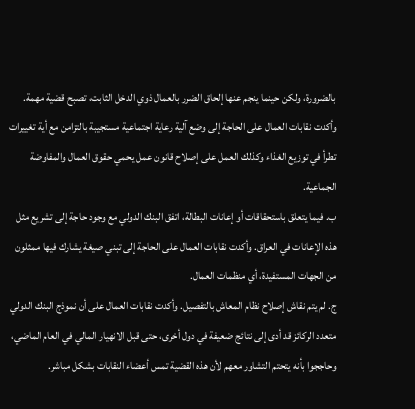بالضرورة، ولكن حينما ينجم عنها إلحاق الضرر بالعمال ذوي الدخل الثابت، تصبح قضية مهمة. وأكدت نقابات العمال على الحاجة إلى وضع آلية رعاية اجتماعية مستجيبة بالتزامن مع أية تغييرات تطرأ في توزيع الغذاء وكذلك العمل على إصلاح قانون عمل يحمي حقوق العمال والمفاوضة الجماعية.
ب. فيما يتعلق باستحقاقات أو إعانات البطالة، اتفق البنك الدولي مع وجود حاجة إلى تشريع مثل هذه الإعانات في العراق. وأكدت نقابات العمال على الحاجة إلى تبني صيغة يشارك فيها ممثلون من الجهات المستفيدة، أي منظمات العمال.
ج. لم يتم نقاش إصلاح نظام المعاش بالتفصيل. وأكدت نقابات العمال على أن نموذج البنك الدولي متعدد الركائز قد أدى إلى نتائج ضعيفة في دول أخرى، حتى قبل الانهيار المالي في العام الماضي، وحاججوا بأنه يتحتم التشاور معهم لأن هذه القضية تمس أعضاء النقابات بشكل مباشر.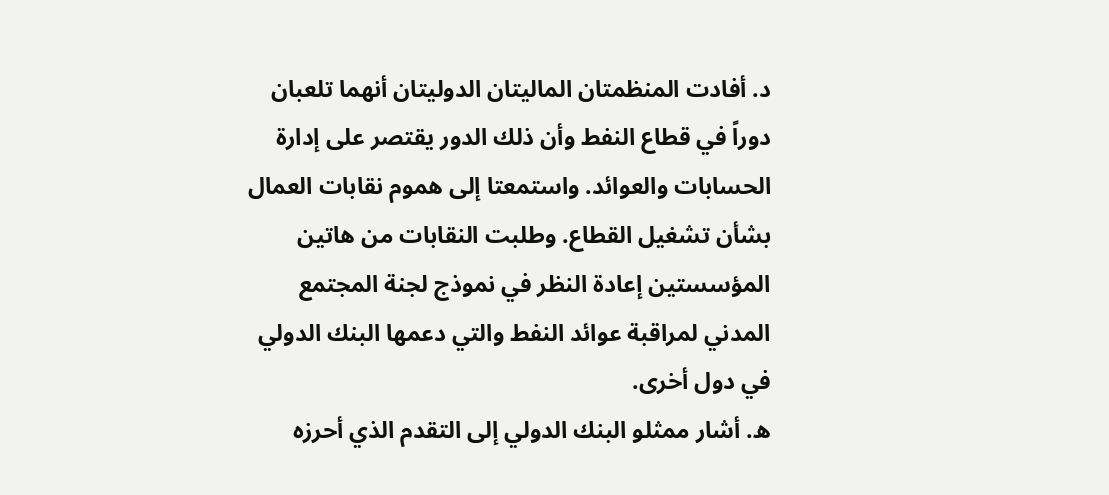د. أفادت المنظمتان الماليتان الدوليتان أنهما تلعبان دوراً في قطاع النفط وأن ذلك الدور يقتصر على إدارة الحسابات والعوائد. واستمعتا إلى هموم نقابات العمال بشأن تشغيل القطاع. وطلبت النقابات من هاتين المؤسستين إعادة النظر في نموذج لجنة المجتمع المدني لمراقبة عوائد النفط والتي دعمها البنك الدولي في دول أخرى.
ه. أشار ممثلو البنك الدولي إلى التقدم الذي أحرزه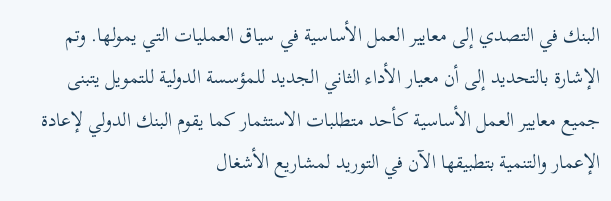البنك في التصدي إلى معايير العمل الأساسية في سياق العمليات التي يمولها. وتم الإشارة بالتحديد إلى أن معيار الأداء الثاني الجديد للمؤسسة الدولية للتمويل يتبنى جميع معايير العمل الأساسية كأحد متطلبات الاستثمار كما يقوم البنك الدولي لإعادة الإعمار والتنمية بتطبيقها الآن في التوريد لمشاريع الأشغال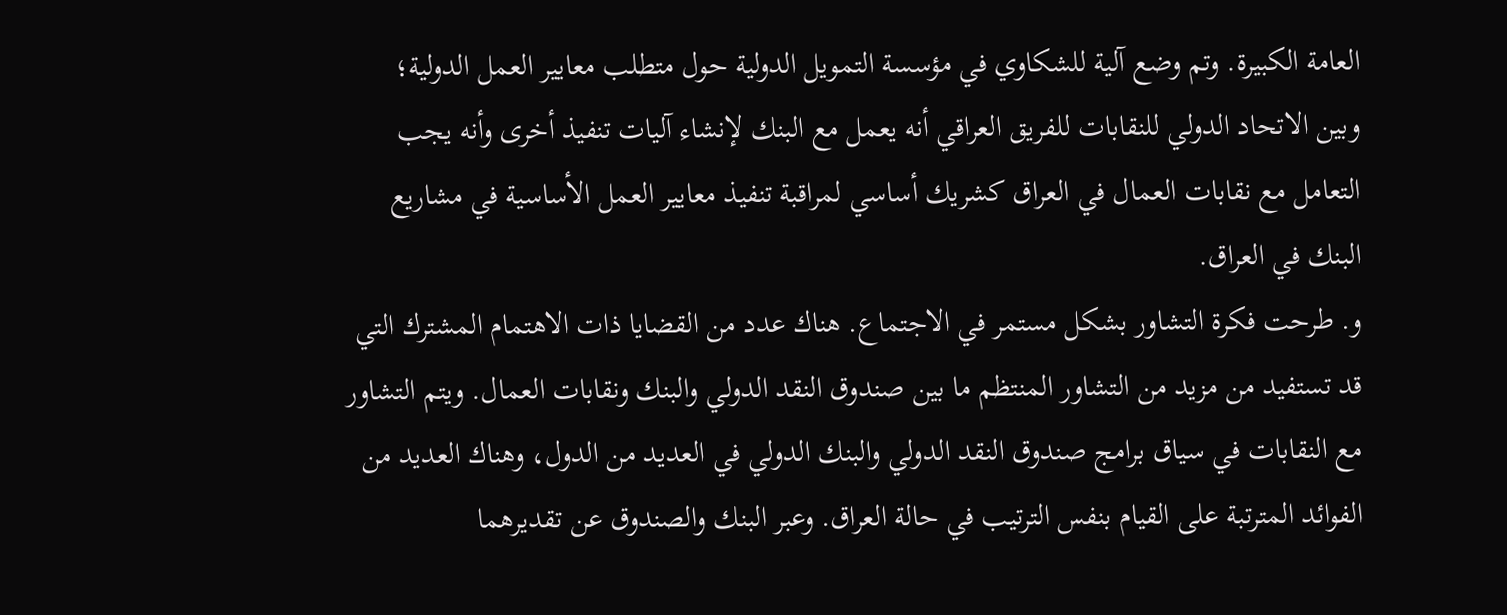العامة الكبيرة. وتم وضع آلية للشكاوي في مؤسسة التمويل الدولية حول متطلب معايير العمل الدولية؛ وبين الاتحاد الدولي للنقابات للفريق العراقي أنه يعمل مع البنك لإنشاء آليات تنفيذ أخرى وأنه يجب التعامل مع نقابات العمال في العراق كشريك أساسي لمراقبة تنفيذ معايير العمل الأساسية في مشاريع البنك في العراق.
و. طرحت فكرة التشاور بشكل مستمر في الاجتماع. هناك عدد من القضايا ذات الاهتمام المشترك التي قد تستفيد من مزيد من التشاور المنتظم ما بين صندوق النقد الدولي والبنك ونقابات العمال. ويتم التشاور مع النقابات في سياق برامج صندوق النقد الدولي والبنك الدولي في العديد من الدول، وهناك العديد من الفوائد المترتبة على القيام بنفس الترتيب في حالة العراق. وعبر البنك والصندوق عن تقديرهما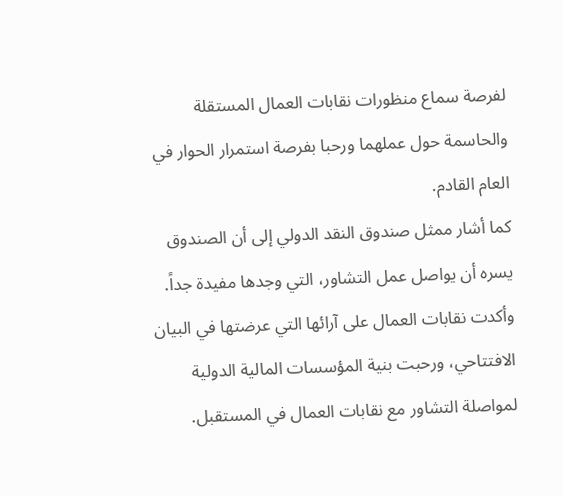لفرصة سماع منظورات نقابات العمال المستقلة والحاسمة حول عملهما ورحبا بفرصة استمرار الحوار في العام القادم.
كما أشار ممثل صندوق النقد الدولي إلى أن الصندوق يسره أن يواصل عمل التشاور، التي وجدها مفيدة جداً.
وأكدت نقابات العمال على آرائها التي عرضتها في البيان الافتتاحي، ورحبت بنية المؤسسات المالية الدولية لمواصلة التشاور مع نقابات العمال في المستقبل.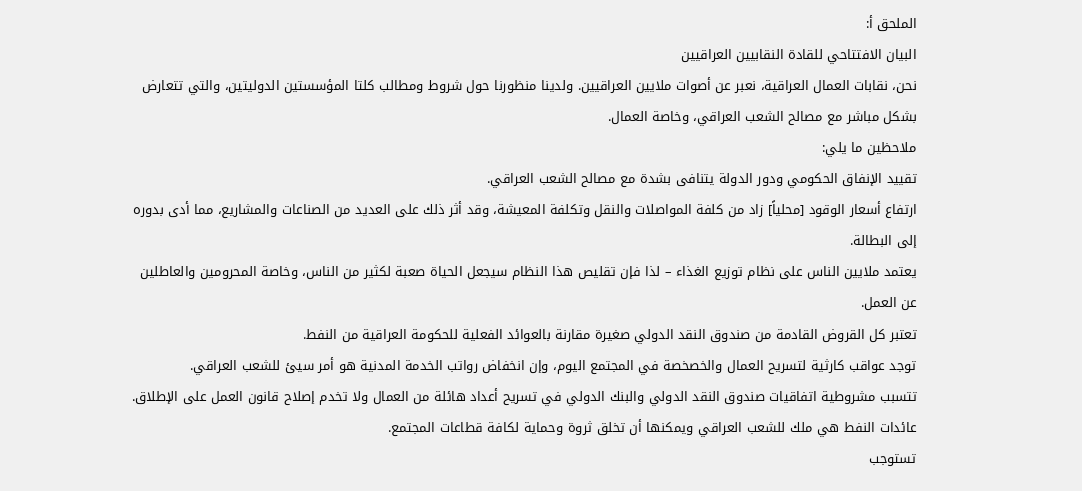الملحق أ:
البيان الافتتاحي للقادة النقابيين العراقيين
نحن، نقابات العمال العراقية، نعبر عن أصوات ملايين العراقيين. ولدينا منظورنا حول شروط ومطالب كلتا المؤسستين الدوليتين، والتي تتعارض بشكل مباشر مع مصالح الشعب العراقي، وخاصة العمال.
ملاحظين ما يلي:
تقييد الإنفاق الحكومي ودور الدولة يتنافى بشدة مع مصالح الشعب العراقي.
ارتفاع أسعار الوقود [محلياً] زاد من كلفة المواصلات والنقل وتكلفة المعيشة، وقد أثر ذلك على العديد من الصناعات والمشاريع، مما أدى بدوره إلى البطالة.
يعتمد ملايين الناس على نظام توزيع الغذاء – لذا فإن تقليص هذا النظام سيجعل الحياة صعبة لكثير من الناس، وخاصة المحرومين والعاطلين عن العمل.
تعتبر كل القروض القادمة من صندوق النقد الدولي صغيرة مقارنة بالعوائد الفعلية للحكومة العراقية من النفط.
توجد عواقب كارثية لتسريح العمال والخصخصة في المجتمع اليوم، وإن انخفاض رواتب الخدمة المدنية هو أمر سيئ للشعب العراقي.
تتسبب مشروطية اتفاقيات صندوق النقد الدولي والبنك الدولي في تسريح أعداد هائلة من العمال ولا تخدم إصلاح قانون العمل على الإطلاق.
عائدات النفط هي ملك للشعب العراقي ويمكنها أن تخلق ثروة وحماية لكافة قطاعات المجتمع.
تستوجب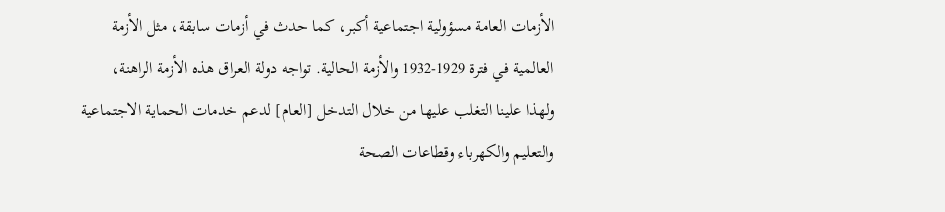الأزمات العامة مسؤولية اجتماعية أكبر، كما حدث في أزمات سابقة، مثل الأزمة العالمية في فترة 1929-1932 والأزمة الحالية. تواجه دولة العراق هذه الأزمة الراهنة، ولهذا علينا التغلب عليها من خلال التدخل [العام] لدعم خدمات الحماية الاجتماعية والتعليم والكهرباء وقطاعات الصحة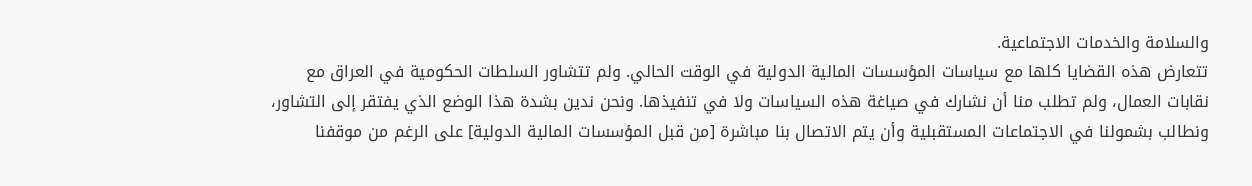والسلامة والخدمات الاجتماعية.
تتعارض هذه القضايا كلها مع سياسات المؤسسات المالية الدولية في الوقت الحالي. ولم تتشاور السلطات الحكومية في العراق مع نقابات العمال، ولم تطلب منا أن نشارك في صياغة هذه السياسات ولا في تنفيذها. ونحن ندين بشدة هذا الوضع الذي يفتقر إلى التشاور، ونطالب بشمولنا في الاجتماعات المستقبلية وأن يتم الاتصال بنا مباشرة [من قبل المؤسسات المالية الدولية] على الرغم من موقفنا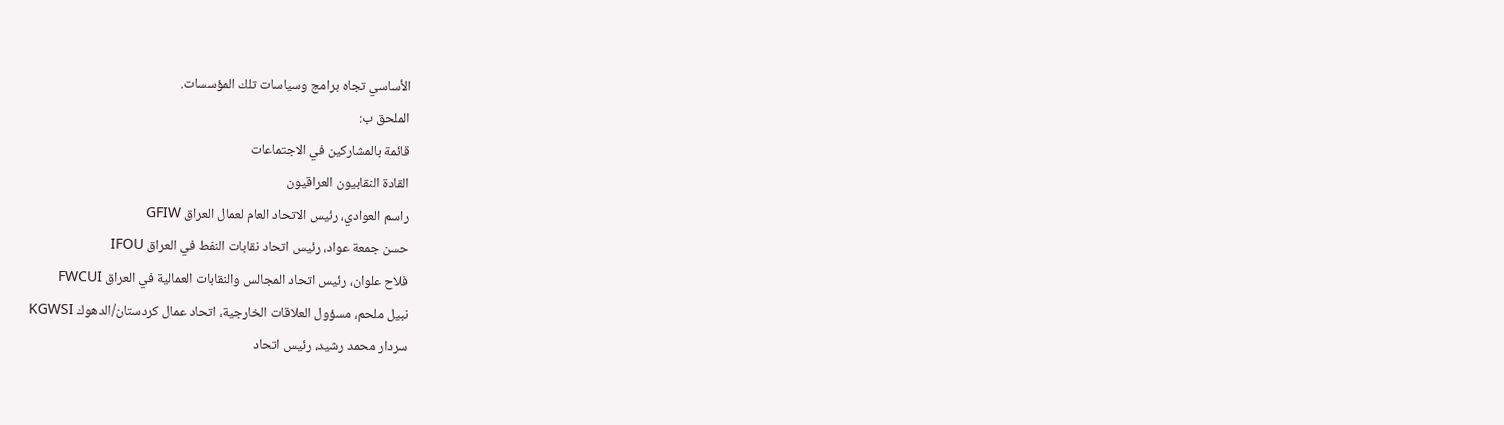الأساسي تجاه برامج وسياسات تلك المؤسسات.
الملحق ب:
قائمة بالمشاركين في الاجتماعات
القادة النقابيون العراقيون
راسم العوادي، رئيس الاتحاد العام لعمال العراق GFIW
حسن جمعة عواد، رئيس اتحاد نقابات النفط في العراق IFOU
فلاح علوان، رئيس اتحاد المجالس والنقابات العمالية في العراق FWCUI
نبيل ملحم، مسؤول العلاقات الخارجية، اتحاد عمال كردستان/الدهوك KGWSI
سردار محمد رشيد، رئيس اتحاد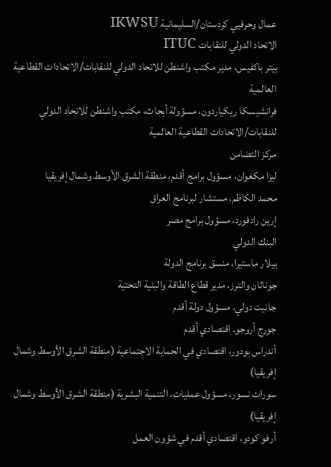عمال وحرفيي كردستان/السليمانية IKWSU
الاتحاد الدولي للنقابات ITUC
بيتر باكفيس، مدير مكتب واشنطن للاتحاد الدولي للنقابات/الاتحادات القطاعية العالمية
فرانشيسكا ريكياردون، مسؤولة أبحاث، مكتب واشنطن للاتحاد الدولي للنقابات/الاتحادات القطاعية العالمية
مركز التضامن
ليزا مكغوان، مسؤول برامج أقدم، منطقة الشرق الأوسط وشمال إفريقيا
محمد الكاظم، مستشار لبرنامج العراق
إرين رادفورد، مسؤول برامج مصر
البنك الدولي
بيلار ماستيرا، منسق برنامج الدولة
جوناثان والترز، مدير قطاع الطاقة والبنية التحتية
جانيت دولي، مسؤول دولة أقدم
جورج أروجو، اقتصادي أقدم
أندراس بودور، اقتصادي في الحماية الاجتماعية (منطقة الشرق الأوسط وشمال إفريقيا)
سورات نسور، مسؤول عمليات، التنمية البشرية (منطقة الشرق الأوسط وشمال إفريقيا)
أرفو كودو، اقتصادي أقدم في شؤون العمل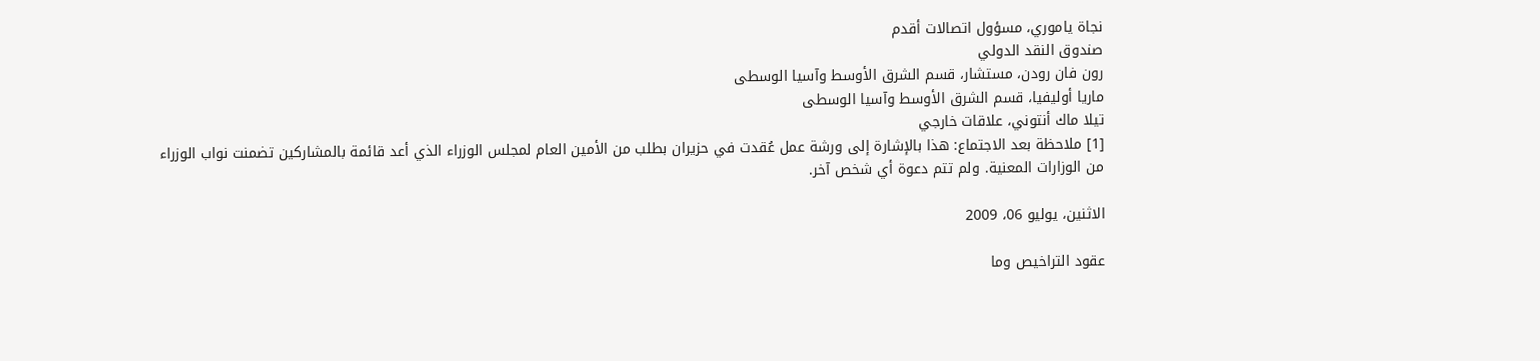نجاة ياموري، مسؤول اتصالات أقدم
صندوق النقد الدولي
رون فان رودن، مستشار، قسم الشرق الأوسط وآسيا الوسطى
ماريا أوليفيا، قسم الشرق الأوسط وآسيا الوسطى
تيلا ماك أنتوني، علاقات خارجي
[1] ملاحظة بعد الاجتماع: هذا بالإشارة إلى ورشة عمل عُقدت في حزيران بطلب من الأمين العام لمجلس الوزراء الذي أعد قائمة بالمشاركين تضمنت نواب الوزراء من الوزارات المعنية. ولم تتم دعوة أي شخص آخر.

الاثنين، يوليو 06، 2009

عقود التراخيص وما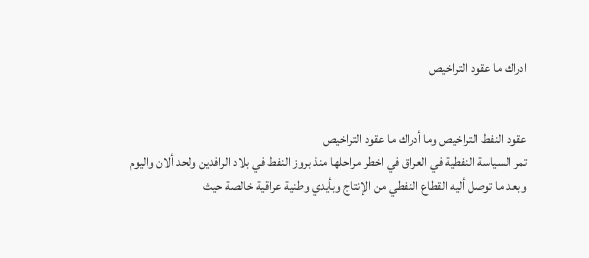ادراك ما عقود التراخيص


عقود النفط التراخيص وما أدراك ما عقود التراخيص
تمر السياسة النفطية في العراق في اخطر مراحلها منذ بروز النفط في بلاد الرافدين ولحد ألان واليوم وبعد ما توصل أليه القطاع النفطي من الإنتاج وبأيدي وطنية عراقية خالصة حيث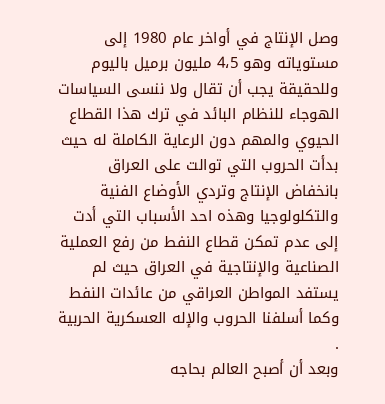وصل الإنتاج في أواخر عام 1980 إلى مستوياته وهو 4،5 مليون برميل باليوم وللحقيقة يجب أن تقال ولا ننسى السياسات الهوجاء للنظام البائد في ترك هذا القطاع الحيوي والمهم دون الرعاية الكاملة له حيث بدأت الحروب التي توالت على العراق بانخفاض الإنتاج وتردي الأوضاع الفنية والتكلولوجيا وهذه احد الأسباب التي أدت إلى عدم تمكن قطاع النفط من رفع العملية الصناعية والإنتاجية في العراق حيث لم يستفد المواطن العراقي من عائدات النفط وكما أسلفنا الحروب والإله العسكرية الحربية .
وبعد أن أصبح العالم بحاجه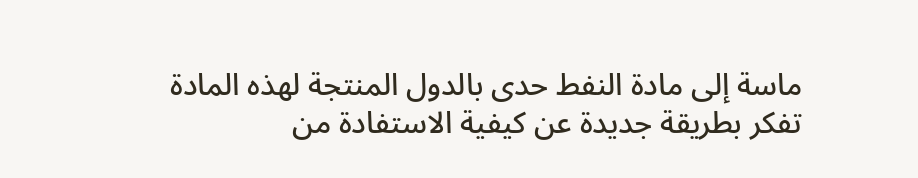ماسة إلى مادة النفط حدى بالدول المنتجة لهذه المادة تفكر بطريقة جديدة عن كيفية الاستفادة من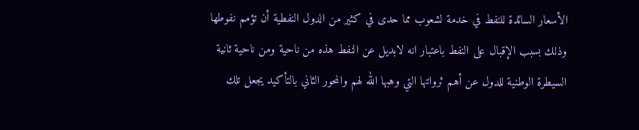الأسعار السائدة للنفط في خدمة لشعوب مما حدى في كثير من الدول النفطية أن تؤمم نفوطها وذلك بسبب الإقبال على النفط باعتبار انه لابديل عن النفط هذه من ناحية ومن ناحية ثانية السيطرة الوطنية للدول عن أهم ثرواتها التي وهبها الله لهم والمحور الثاني بالتأكيد يجعل تلك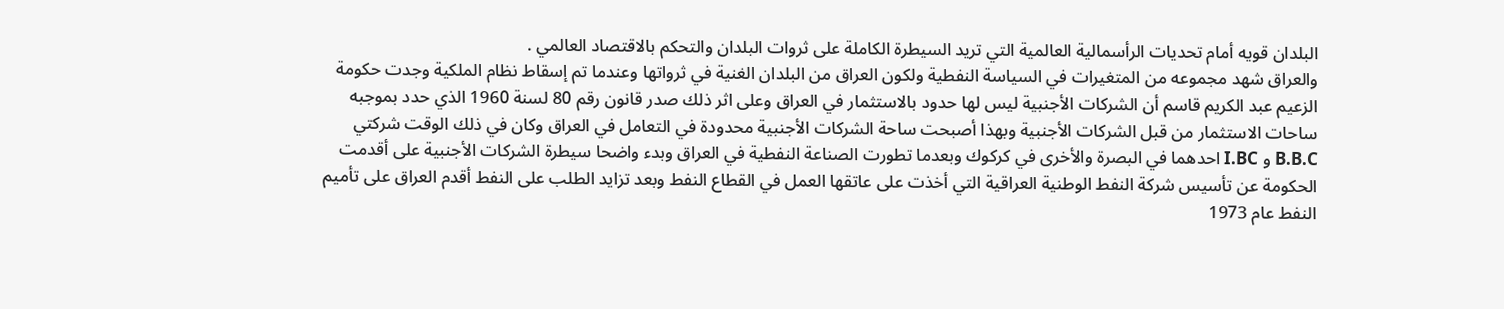البلدان قويه أمام تحديات الرأسمالية العالمية التي تريد السيطرة الكاملة على ثروات البلدان والتحكم بالاقتصاد العالمي .
والعراق شهد مجموعه من المتغيرات في السياسة النفطية ولكون العراق من البلدان الغنية في ثرواتها وعندما تم إسقاط نظام الملكية وجدت حكومة الزعيم عبد الكريم قاسم أن الشركات الأجنبية ليس لها حدود بالاستثمار في العراق وعلى اثر ذلك صدر قانون رقم 80 لسنة 1960 الذي حدد بموجبه ساحات الاستثمار من قبل الشركات الأجنبية وبهذا أصبحت ساحة الشركات الأجنبية محدودة في التعامل في العراق وكان في ذلك الوقت شركتي B.B.C و I.BC احدهما في البصرة والأخرى في كركوك وبعدما تطورت الصناعة النفطية في العراق وبدء واضحا سيطرة الشركات الأجنبية على أقدمت الحكومة عن تأسيس شركة النفط الوطنية العراقية التي أخذت على عاتقها العمل في القطاع النفط وبعد تزايد الطلب على النفط أقدم العراق على تأميم النفط عام 1973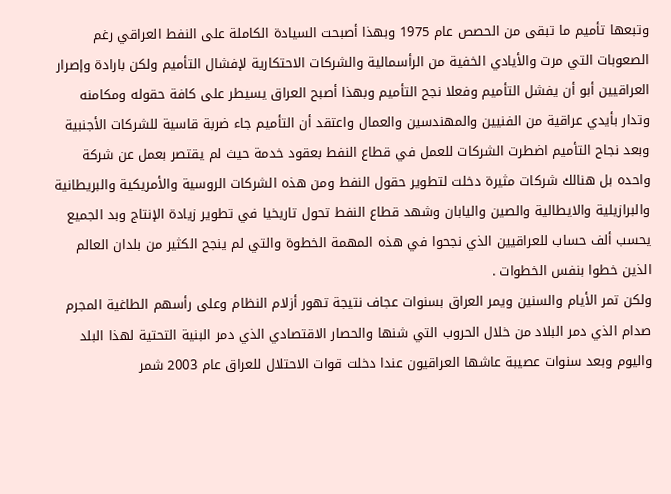وتبعها تأميم ما تبقى من الحصص عام 1975 وبهذا أصبحت السيادة الكاملة على النفط العراقي رغم الصعوبات التي مرت والأيادي الخفية من الرأسمالية والشركات الاحتكارية لإفشال التأميم ولكن بارادة وإصرار العراقيين أبو أن يفشل التأميم وفعلا نجح التأميم وبهذا أصبح العراق يسيطر على كافة حقوله ومكامنه وتدار بأيدي عراقية من الفنيين والمهندسين والعمال واعتقد أن التأميم جاء ضربة قاسية للشركات الأجنبية وبعد نجاح التأميم اضطرت الشركات للعمل في قطاع النفط بعقود خدمة حيث لم يقتصر بعمل عن شركة واحده بل هنالك شركات مثيرة دخلت لتطوير حقول النفط ومن هذه الشركات الروسية والأمريكية والبريطانية والبرازيلية والايطالية والصين واليابان وشهد قطاع النفط تحول تاريخيا في تطوير زيادة الإنتاج وبد الجميع يحسب ألف حساب للعراقيين الذي نجحوا في هذه المهمة الخطوة والتي لم ينجح الكثير من بلدان العالم الذين خطوا بنفس الخطوات .
ولكن تمر الأيام والسنين ويمر العراق بسنوات عجاف نتيجة تهور أزلام النظام وعلى رأسهم الطاغية المجرم صدام الذي دمر البلاد من خلال الحروب التي شنها والحصار الاقتصادي الذي دمر البنية التحتية لهذا البلد واليوم وبعد سنوات عصيبة عاشها العراقيون عندا دخلت قوات الاحتلال للعراق عام 2003 شمر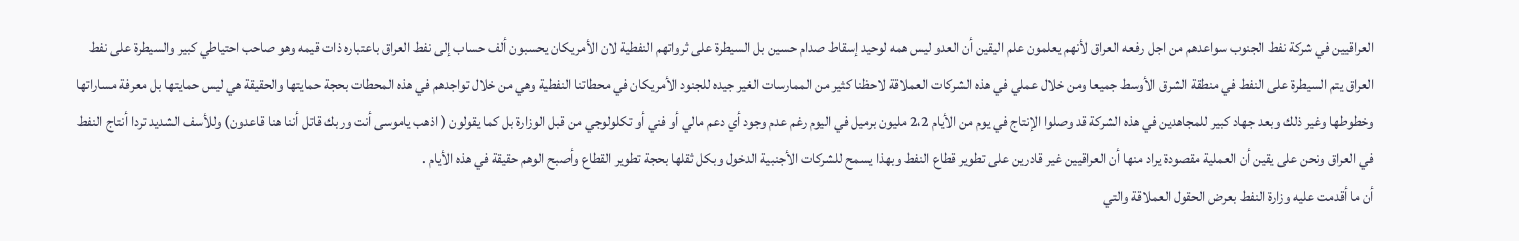العراقيين في شركة نفط الجنوب سواعدهم من اجل رفعه العراق لأنهم يعلمون علم اليقين أن العدو ليس همه لوحيد إسقاط صدام حسين بل السيطرة على ثرواتهم النفطية لان الأمريكان يحسبون ألف حساب إلى نفط العراق باعتباره ذات قيمه وهو صاحب احتياطي كبير والسيطرة على نفط العراق يتم السيطرة على النفط في منطقة الشرق الأوسط جميعا ومن خلال عملي في هذه الشركات العملاقة لاحظنا كثير من الممارسات الغير جيده للجنود الأمريكان في محطاتنا النفطية وهي من خلال تواجدهم في هذه المحطات بحجة حمايتها والحقيقة هي ليس حمايتها بل معرفة مساراتها وخطوطها وغير ذلك وبعد جهاد كبير للمجاهدين في هذه الشركة قد وصلوا الإنتاج في يوم من الأيام 2،2 مليون برميل في اليوم رغم عدم وجود أي دعم مالي أو فني أو تكلولوجي من قبل الوزارة بل كما يقولون ( اذهب ياموسى أنت وربك قاتل أننا هنا قاعدون) وللأسف الشديد تردا أنتاج النفط في العراق ونحن على يقين أن العملية مقصودة يراد منها أن العراقيين غير قادرين على تطوير قطاع النفط وبهذا يسمح للشركات الأجنبية الدخول وبكل ثقلها بحجة تطوير القطاع وأصبح الوهم حقيقة في هذه الأيام .
أن ما أقدمت عليه وزارة النفط بعرض الحقول العملاقة والتي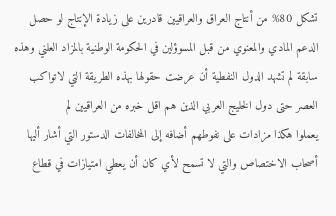تشكل 80% من أنتاج العراق والعراقيين قادرين على زيادة الإنتاج لو حصل الدعم المادي والمعنوي من قبل المسوؤلين في الحكومة الوطنية بالمزاد العلني وهذه سابقة لم تشهد الدول النفطية أن عرضت حقولها بهذه الطريقة التي لاتواكب العصر حتى دول الخليج العربي الذين هم اقل خبره من العراقيين لم
يعملوا هكذا مزادات على نفوطهم أضافه إلى المخالفات الدستور التي أشار أليها أصحاب الاختصاص والتي لا تسمح لأي كان أن يعطي امتيازات في قطاع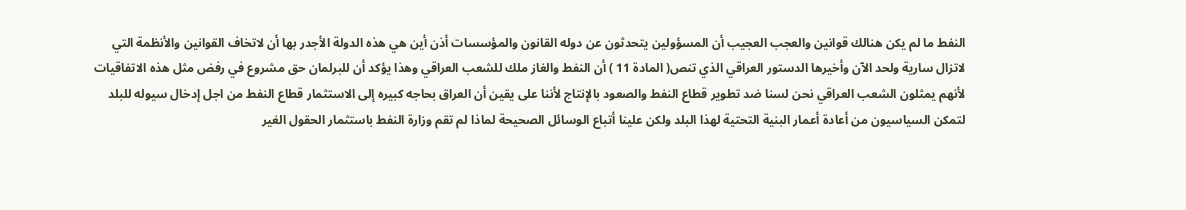النفط ما لم يكن هنالك قوانين والعجب العجيب أن المسؤولين يتحدثون عن دوله القانون والمؤسسات أذن أين هي هذه الدولة الأجدر بها أن لاتخاف القوانين والأنظمة التي لاتزال سارية ولحد الآن وأخيرها الدستور العراقي الذي تنص( المادة 11 ) أن النفط والغاز ملك للشعب العراقي وهذا يؤكد أن للبرلمان حق مشروع في رفض مثل هذه الاتفاقيات لأنهم يمثلون الشعب العراقي نحن لسنا ضد تطوير قطاع النفط والصعود بالإنتاج لأننا على يقين أن العراق بحاجه كبيره إلى الاستثمار قطاع النفط من اجل إدخال سيوله للبلد لتمكن السياسيون من أعادة أعمار البنية التحتية لهذا البلد ولكن علينا أتباع الوسائل الصحيحة لماذا لم تقم وزارة النفط باستثمار الحقول الغير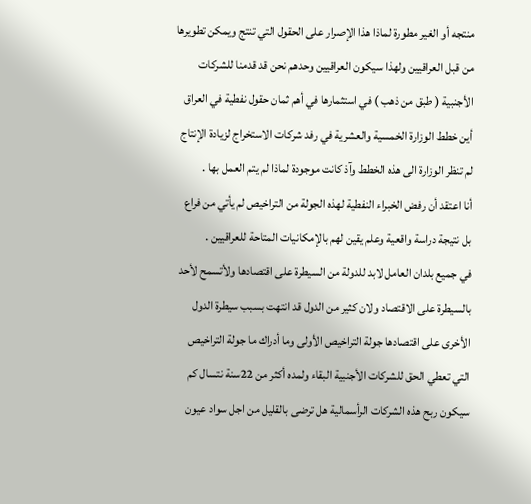منتجه أو الغير مطورة لماذا هذا الإصرار على الحقول التي تنتج ويمكن تطويرها من قبل العراقيين ولهذا سيكون العراقيين وحدهم نحن قد قدمنا للشركات الأجنبية ( طبق من ذهب ) في استثمارها في أهم ثمان حقول نفطية في العراق أين خطط الوزارة الخمسية والعشرية في رفد شركات الاستخراج لزيادة الإنتاج لم تنظر الوزارة الى هذه الخطط وآذ كانت موجودة لماذا لم يتم العمل بها .
أنا اعتقد أن رفض الخبراء النفطية لهذه الجولة من التراخيص لم يأتي من فراع بل نتيجة دراسة واقعية وعلم يقين لهم بالإمكانيات المتاحة للعراقيين .
في جميع بلدان العامل لابد للدولة من السيطرة على اقتصادها ولأتسمح لأحد بالسيطرة على الاقتصاد ولان كثير من الدول قد انتهت بسبب سيطرة الدول الأخرى على اقتصادها جولة التراخيص الأولى وما أدراك ما جولة التراخيص التي تعطي الحق للشركات الأجنبية البقاء ولمده أكثر من 22سنة نتسال كم سيكون ربح هذه الشركات الرأسمالية هل ترضى بالقليل من اجل سواد عيون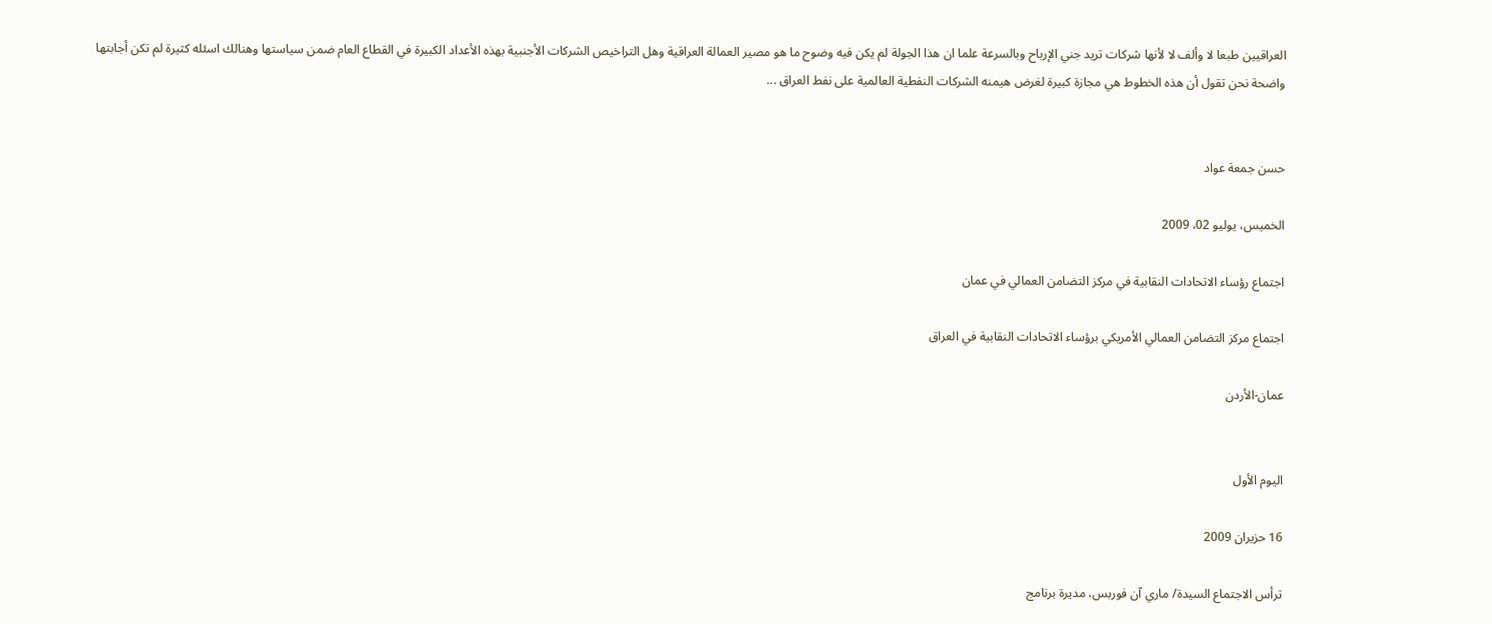العراقيين طبعا لا وألف لا لأنها شركات تريد جني الإرباح وبالسرعة علما ان هذا الجولة لم يكن فيه وضوح ما هو مصير العمالة العراقية وهل التراخيص الشركات الأجنبية بهذه الأعداد الكبيرة في القطاع العام ضمن سياستها وهنالك اسئله كثيرة لم تكن أجابتها واضحة نحن تقول أن هذه الخطوط هي مجازة كبيرة لغرض هيمنه الشركات النفطية العالمية على نفط العراق ...


حسن جمعة عواد

الخميس، يوليو 02، 2009

اجتماع رؤساء الاتحادات النقابية في مركز التضامن العمالي في عمان

اجتماع مركز التضامن العمالي الأمريكي برؤساء الاتحادات النقابية في العراق

عمان-الأردن


اليوم الأول

16 حزيران 2009

ترأس الاجتماع السيدة/ ماري آن فوربس، مديرة برنامج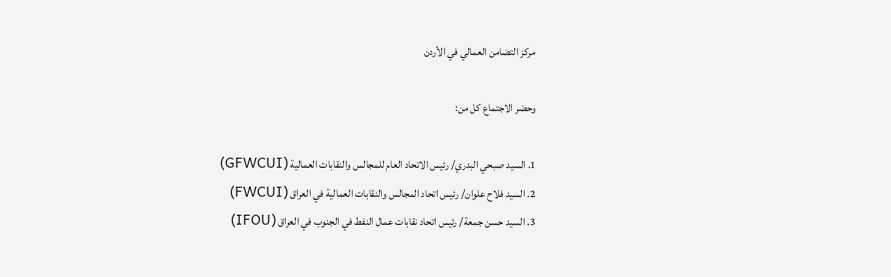مركز التضامن العمالي في الأردن

وحضر الاجتماع كل من:

1. السيد صبحي البدري/ رئيس الاتحاد العام للمجالس والنقابات العمالية (GFWCUI)
2. السيد فلاح علوان/ رئيس اتحاد المجالس والنقابات العمالية في العراق (FWCUI)
3. السيد حسن جمعة/ رئيس اتحاد نقابات عمال النفط في الجنوب في العراق (IFOU)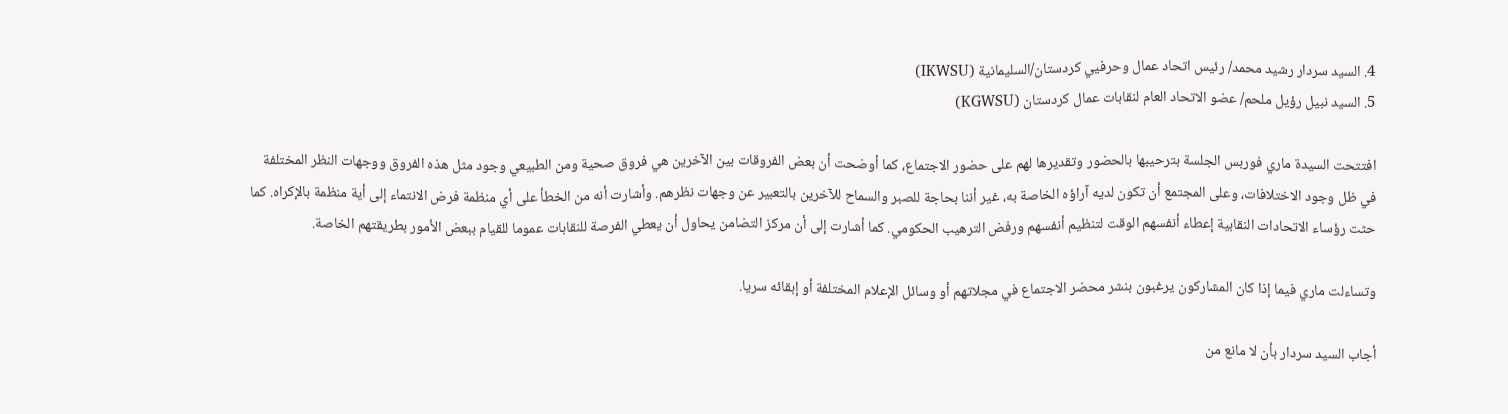4. السيد سردار رشيد محمد/ رئيس اتحاد عمال وحرفيي كردستان/السليمانية (IKWSU)
5. السيد نبيل رؤيل ملحم/ عضو الاتحاد العام لنقابات عمال كردستان (KGWSU)

افتتحت السيدة ماري فوربس الجلسة بترحيبها بالحضور وتقديرها لهم على حضور الاجتماع، كما أوضحت أن بعض الفروقات بين الآخرين هي فروق صحية ومن الطبيعي وجود مثل هذه الفروق ووجهات النظر المختلفة في ظل وجود الاختلافات، وعلى المجتمع أن تكون لديه آراؤه الخاصة به، غير أننا بحاجة للصبر والسماح للآخرين بالتعبير عن وجهات نظرهم. وأشارت أنه من الخطأ على أي منظمة فرض الانتماء إلى أية منظمة بالإكراه. كما حثت رؤساء الاتحادات النقابية إعطاء أنفسهم الوقت لتنظيم أنفسهم ورفض الترهيب الحكومي. كما أشارت إلى أن مركز التضامن يحاول أن يعطي الفرصة للنقابات عموما للقيام ببعض الأمور بطريقتهم الخاصة.

وتساءلت ماري فيما إذا كان المشاركون يرغبون بنشر محضر الاجتماع في مجلاتهم أو وسائل الإعلام المختلفة أو إبقائه سريا.

أجاب السيد سردار بأن لا مانع من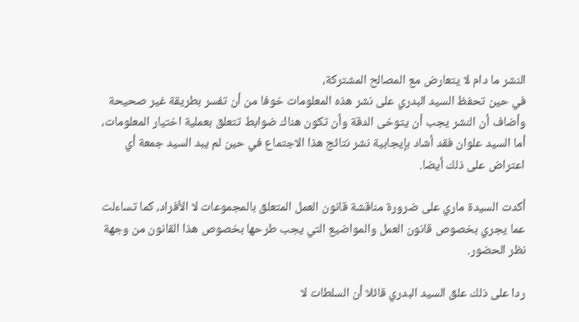النشر ما دام لا يتعارض مع المصالح المشتركة،
في حين تحفظ السيد البدري على نشر هذه المعلومات خوفا من أن تفسر بطريقة غير صحيحة وأضاف أن النشر يجب أن يتوخى الدقة وأن تكون هناك ضوابط تتعلق بعملية اختيار المعلومات،
أما السيد علوان فقد أشاد بإيجابية نشر نتائج هذا الاجتماع في حين لم يبد السيد جمعة أي اعتراض على ذلك أيضا.

أكدت السيدة ماري على ضرورة مناقشة قانون العمل المتعلق بالمجموعات لا الأفراد، كما تساءلت عما يجري بخصوص قانون العمل والمواضيع التي يجب طرحها بخصوص هذا القانون من وجهة نظر الحضور.

ردا على ذلك علق السيد البدري قائلا أن السلطات لا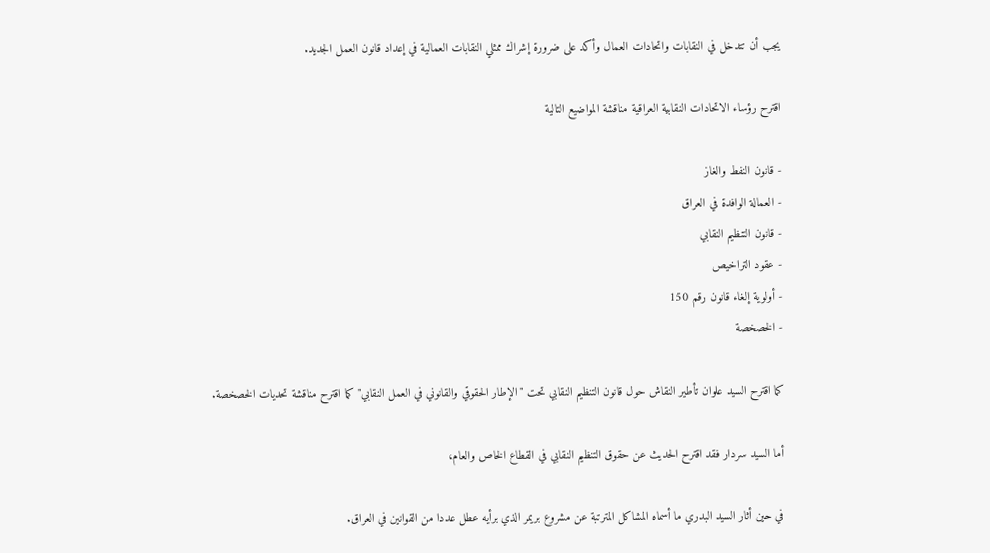يجب أن تتدخل في النقابات واتحادات العمال وأكد على ضرورة إشراك ممثلي النقابات العمالية في إعداد قانون العمل الجديد.

اقترح رؤساء الاتحادات النقابية العراقية مناقشة المواضيع التالية

- قانون النفط والغاز
- العمالة الوافدة في العراق
- قانون التنظيم النقابي
- عقود التراخيص
- أولوية إلغاء قانون رقم 150
- الخصخصة

كما اقترح السيد علوان تأطير النقاش حول قانون التنظيم النقابي تحت "الإطار الحقوقي والقانوني في العمل النقابي" كما اقترح مناقشة تحديات الخصخصة.

أما السيد سردار فقد اقترح الحديث عن حقوق التنظيم النقابي في القطاع الخاص والعام،

في حين أثار السيد البدري ما أسماه المشاكل المترتبة عن مشروع بريمر الذي برأيه عطل عددا من القوانين في العراق.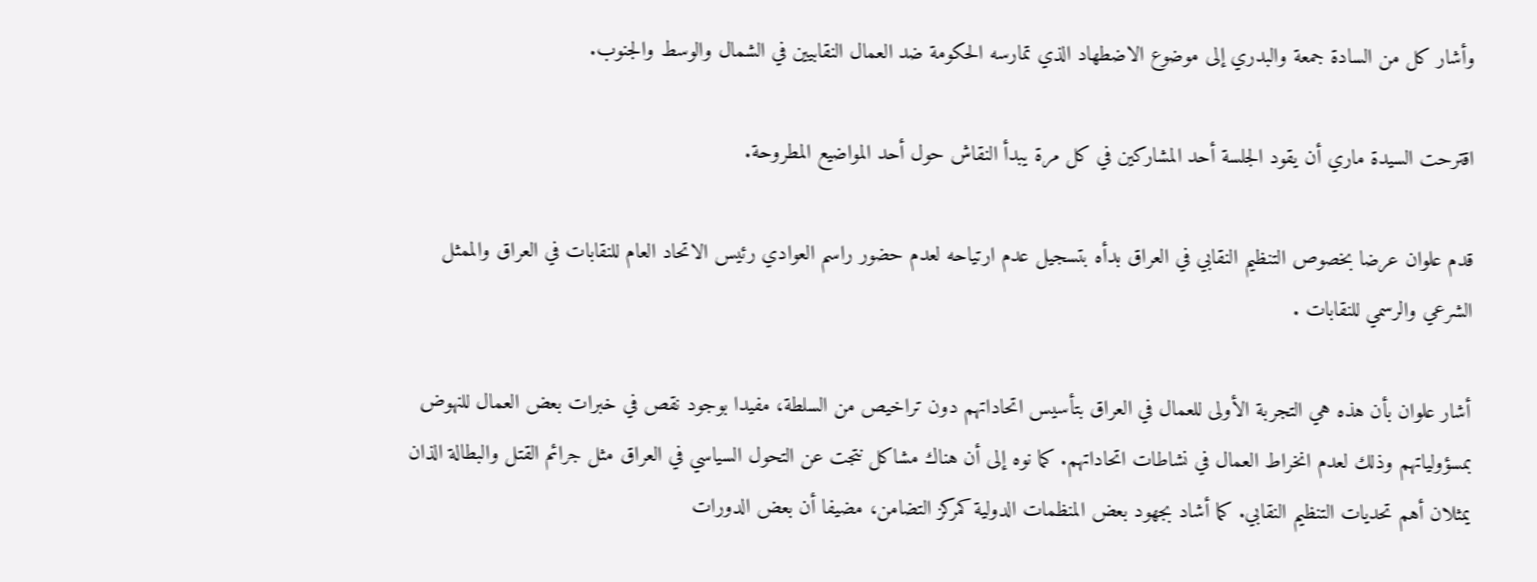وأشار كل من السادة جمعة والبدري إلى موضوع الاضطهاد الذي تمارسه الحكومة ضد العمال النقابيين في الشمال والوسط والجنوب.

اقترحت السيدة ماري أن يقود الجلسة أحد المشاركين في كل مرة يبدأ النقاش حول أحد المواضيع المطروحة.

قدم علوان عرضا بخصوص التنظيم النقابي في العراق بدأه بتسجيل عدم ارتياحه لعدم حضور راسم العوادي رئيس الاتحاد العام للنقابات في العراق والممثل الشرعي والرسمي للنقابات .

أشار علوان بأن هذه هي التجربة الأولى للعمال في العراق بتأسيس اتحاداتهم دون تراخيص من السلطة، مفيدا بوجود نقص في خبرات بعض العمال للنهوض بمسؤولياتهم وذلك لعدم انخراط العمال في نشاطات اتحاداتهم. كما نوه إلى أن هناك مشاكل نتجت عن التحول السياسي في العراق مثل جرائم القتل والبطالة الذان يمثلان أهم تحديات التنظيم النقابي. كما أشاد بجهود بعض المنظمات الدولية كمركز التضامن، مضيفا أن بعض الدورات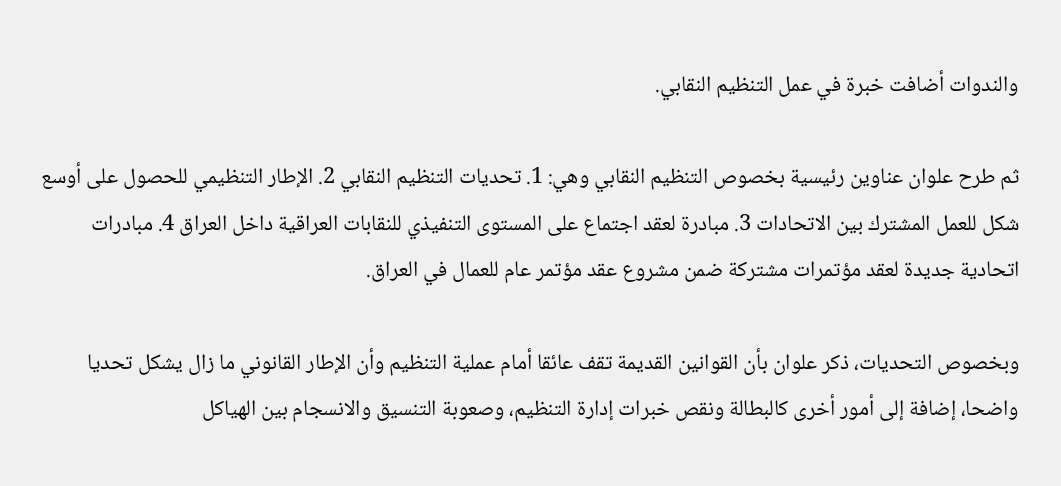والندوات أضافت خبرة في عمل التنظيم النقابي.

ثم طرح علوان عناوين رئيسية بخصوص التنظيم النقابي وهي: 1. تحديات التنظيم النقابي 2. الإطار التنظيمي للحصول على أوسع شكل للعمل المشترك بين الاتحادات 3. مبادرة لعقد اجتماع على المستوى التنفيذي للنقابات العراقية داخل العراق 4. مبادرات اتحادية جديدة لعقد مؤتمرات مشتركة ضمن مشروع عقد مؤتمر عام للعمال في العراق.

وبخصوص التحديات، ذكر علوان بأن القوانين القديمة تقف عائقا أمام عملية التنظيم وأن الإطار القانوني ما زال يشكل تحديا واضحا، إضافة إلى أمور أخرى كالبطالة ونقص خبرات إدارة التنظيم، وصعوبة التنسيق والانسجام بين الهياكل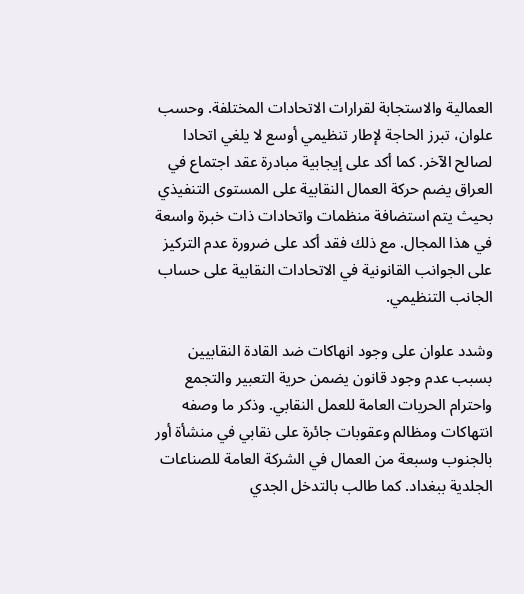العمالية والاستجابة لقرارات الاتحادات المختلفة. وحسب علوان، تبرز الحاجة لإطار تنظيمي أوسع لا يلغي اتحادا لصالح الآخر. كما أكد على إيجابية مبادرة عقد اجتماع في العراق يضم حركة العمال النقابية على المستوى التنفيذي بحيث يتم استضافة منظمات واتحادات ذات خبرة واسعة في هذا المجال. مع ذلك فقد أكد على ضرورة عدم التركيز على الجوانب القانونية في الاتحادات النقابية على حساب الجانب التنظيمي.

وشدد علوان على وجود انهاكات ضد القادة النقابيين بسبب عدم وجود قانون يضمن حرية التعبير والتجمع واحترام الحريات العامة للعمل النقابي. وذكر ما وصفه انتهاكات ومظالم وعقوبات جائرة على نقابي في منشأة أور بالجنوب وسبعة من العمال في الشركة العامة للصناعات الجلدية ببغداد. كما طالب بالتدخل الجدي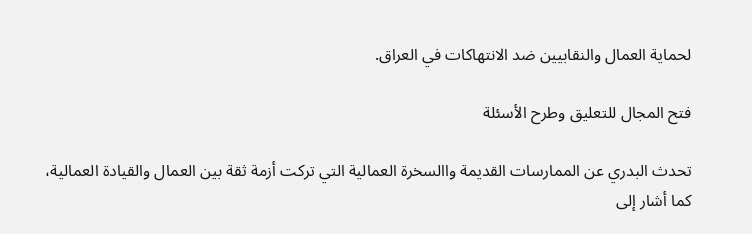لحماية العمال والنقابيين ضد الانتهاكات في العراق.

فتح المجال للتعليق وطرح الأسئلة

تحدث البدري عن الممارسات القديمة واالسخرة العمالية التي تركت أزمة ثقة بين العمال والقيادة العمالية، كما أشار إلى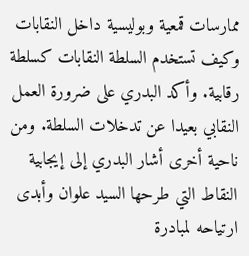ممارسات قمعية وبوليسية داخل النقابات وكيف تستخدم السلطة النقابات كسلطة رقابية. وأكد البدري على ضرورة العمل النقابي بعيدا عن تدخلات السلطة. ومن ناحية أخرى أشار البدري إلى إيجابية النقاط التي طرحها السيد علوان وأبدى ارتياحه لمبادرة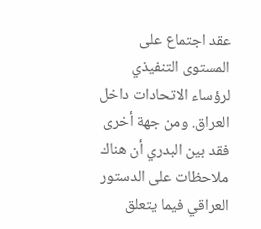عقد اجتماع على المستوى التنفيذي لرؤساء الاتحادات داخل العراق. ومن جهة أخرى فقد بين البدري أن هناك ملاحظات على الدستور العراقي فيما يتعلق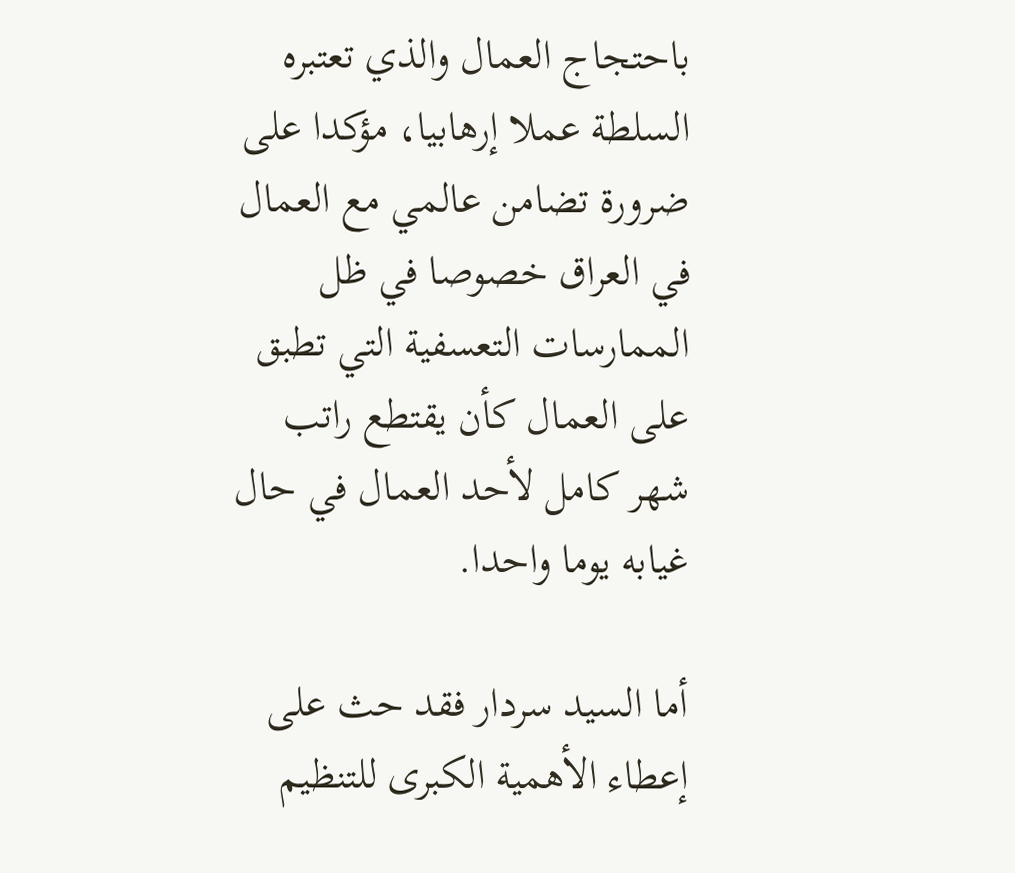باحتجاج العمال والذي تعتبره السلطة عملا إرهابيا، مؤكدا على ضرورة تضامن عالمي مع العمال في العراق خصوصا في ظل الممارسات التعسفية التي تطبق على العمال كأن يقتطع راتب شهر كامل لأحد العمال في حال غيابه يوما واحدا.

أما السيد سردار فقد حث على إعطاء الأهمية الكبرى للتنظيم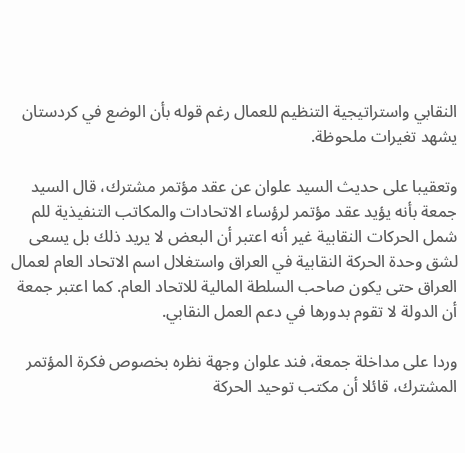النقابي واستراتيجية التنظيم للعمال رغم قوله بأن الوضع في كردستان يشهد تغيرات ملحوظة.

وتعقيبا على حديث السيد علوان عن عقد مؤتمر مشترك، قال السيد جمعة بأنه يؤيد عقد مؤتمر لرؤساء الاتحادات والمكاتب التنفيذية للم شمل الحركات النقابية غير أنه اعتبر أن البعض لا يريد ذلك بل يسعى لشق وحدة الحركة النقابية في العراق واستغلال اسم الاتحاد العام لعمال العراق حتى يكون صاحب السلطة المالية للاتحاد العام. كما اعتبر جمعة أن الدولة لا تقوم بدورها في دعم العمل النقابي.

وردا على مداخلة جمعة، فند علوان وجهة نظره بخصوص فكرة المؤتمر المشترك، قائلا أن مكتب توحيد الحركة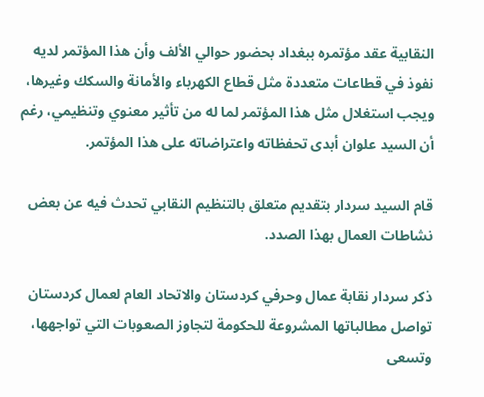النقابية عقد مؤتمره ببغداد بحضور حوالي الألف وأن هذا المؤتمر لديه نفوذ في قطاعات متعددة مثل قطاع الكهرباء والأمانة والسكك وغيرها، ويجب استغلال مثل هذا المؤتمر لما له من تأثير معنوي وتنظيمي، رغم أن السيد علوان أبدى تحفظاته واعتراضاته على هذا المؤتمر.

قام السيد سردار بتقديم متعلق بالتنظيم النقابي تحدث فيه عن بعض نشاطات العمال بهذا الصدد.

ذكر سردار نقابة عمال وحرفي كردستان والاتحاد العام لعمال كردستان تواصل مطالباتها المشروعة للحكومة لتجاوز الصعوبات التي تواجهها، وتسعى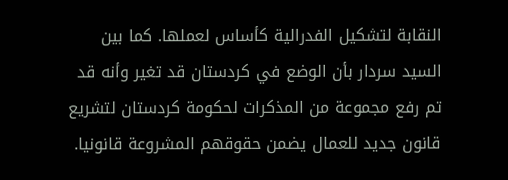النقابة لتشكيل الفدرالية كأساس لعملها. كما بين السيد سردار بأن الوضع في كردستان قد تغير وأنه قد تم رفع مجموعة من المذكرات لحكومة كردستان لتشريع قانون جديد للعمال يضمن حقوقهم المشروعة قانونيا.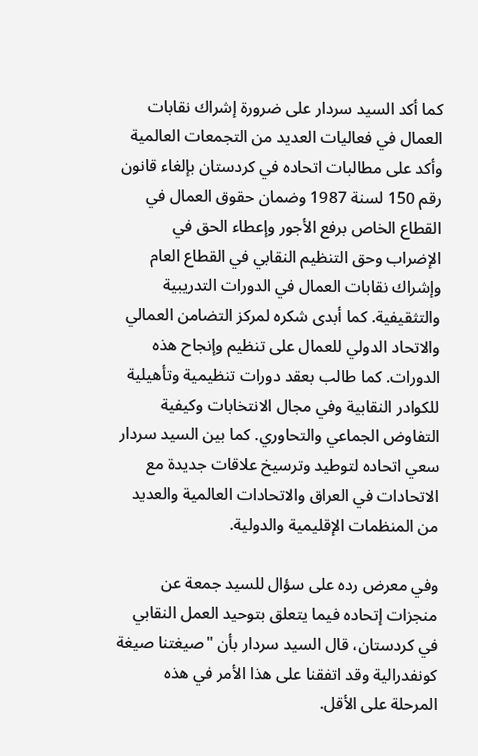كما أكد السيد سردار على ضرورة إشراك نقابات العمال في فعاليات العديد من التجمعات العالمية وأكد على مطالبات اتحاده في كردستان بإلغاء قانون رقم 150 لسنة 1987 وضمان حقوق العمال في القطاع الخاص برفع الأجور وإعطاء الحق في الإضراب وحق التنظيم النقابي في القطاع العام وإشراك نقابات العمال في الدورات التدريبية والتثقيفية. كما أبدى شكره لمركز التضامن العمالي والاتحاد الدولي للعمال على تنظيم وإنجاح هذه الدورات. كما طالب بعقد دورات تنظيمية وتأهيلية للكوادر النقابية وفي مجال الانتخابات وكيفية التفاوض الجماعي والتحاوري. كما بين السيد سردار سعي اتحاده لتوطيد وترسيخ علاقات جديدة مع الاتحادات في العراق والاتحادات العالمية والعديد من المنظمات الإقليمية والدولية.

وفي معرض رده على سؤال للسيد جمعة عن منجزات إتحاده فيما يتعلق بتوحيد العمل النقابي في كردستان، قال السيد سردار بأن "صيغتنا صيغة كونفدرالية وقد اتفقنا على هذا الأمر في هذه المرحلة على الأقل.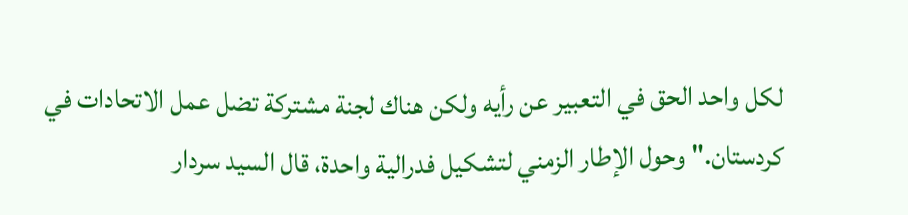لكل واحد الحق في التعبير عن رأيه ولكن هناك لجنة مشتركة تضل عمل الاتحادات في كردستان." وحول الإطار الزمني لتشكيل فدرالية واحدة، قال السيد سردار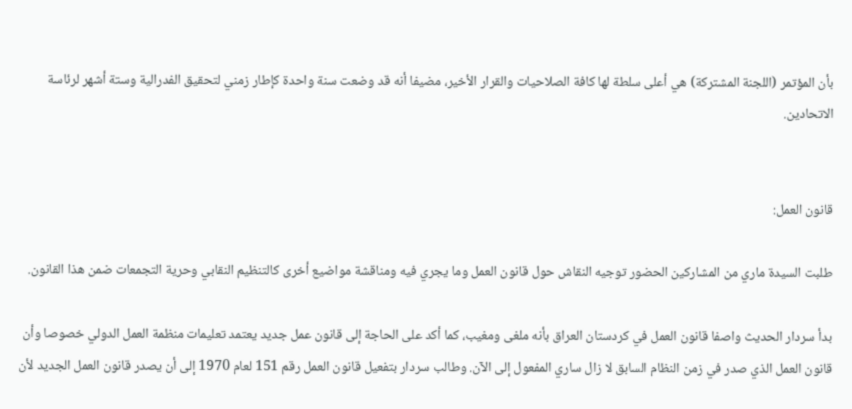بأن المؤتمر (اللجنة المشتركة) هي أعلى سلطة لها كافة الصلاحيات والقرار الأخير، مضيفا أنه قد وضعت سنة واحدة كإطار زمني لتحقيق الفدرالية وستة أشهر لرئاسة الاتحادين.


قانون العمل:

طلبت السيدة ماري من المشاركين الحضور توجيه النقاش حول قانون العمل وما يجري فيه ومناقشة مواضيع أخرى كالتنظيم النقابي وحرية التجمعات ضمن هذا القانون.

بدأ سردار الحديث واصفا قانون العمل في كردستان العراق بأنه ملغى ومغيب، كما أكد على الحاجة إلى قانون عمل جديد يعتمد تعليمات منظمة العمل الدولي خصوصا وأن قانون العمل الذي صدر في زمن النظام السابق لا زال ساري المفعول إلى الآن. وطالب سردار بتفعيل قانون العمل رقم 151 لعام 1970 إلى أن يصدر قانون العمل الجديد لأن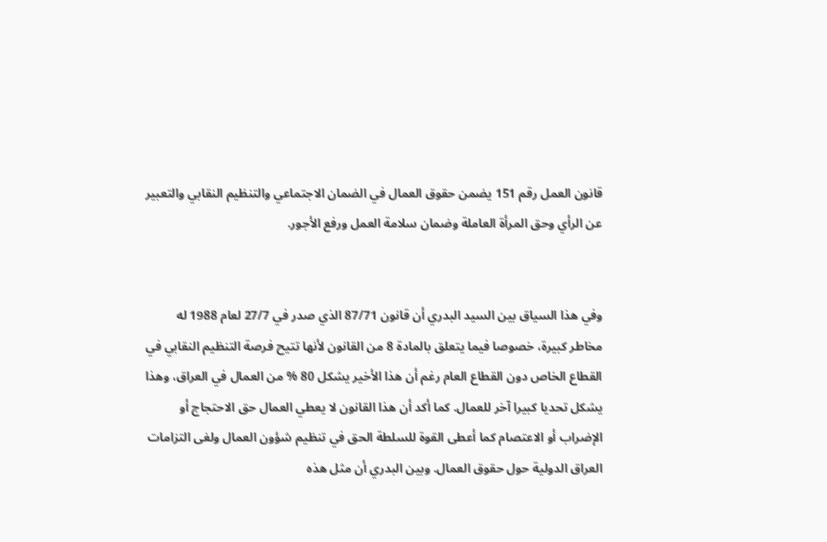قانون العمل رقم 151 يضمن حقوق العمال في الضمان الاجتماعي والتنظيم النقابي والتعبير عن الرأي وحق المرأة العاملة وضمان سلامة العمل ورفع الأجور.


وفي هذا السياق بين السيد البدري أن قانون 87/71 الذي صدر في 27/7 لعام 1988 له مخاطر كبيرة، خصوصا فيما يتعلق بالمادة 8 من القانون لأنها تتيح فرصة التنظيم النقابي في القطاع الخاص دون القطاع العام رغم أن هذا الأخير يشكل 80 % من العمال في العراق، وهذا يشكل تحديا كبيرا آخر للعمال. كما أكد أن هذا القانون لا يعطي العمال حق الاحتجاج أو الإضراب أو الاعتصام كما أعطى القوة للسلطة الحق في تنظيم شؤون العمال ولغى التزامات العراق الدولية حول حقوق العمال. وبين البدري أن مثل هذه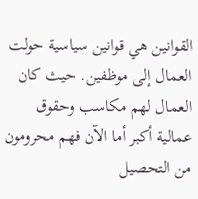القوانين هي قوانين سياسية حولت العمال إلى موظفين. حيث كان العمال لهم مكاسب وحقوق عمالية أكبر أما الآن فهم محرومون من التحصيل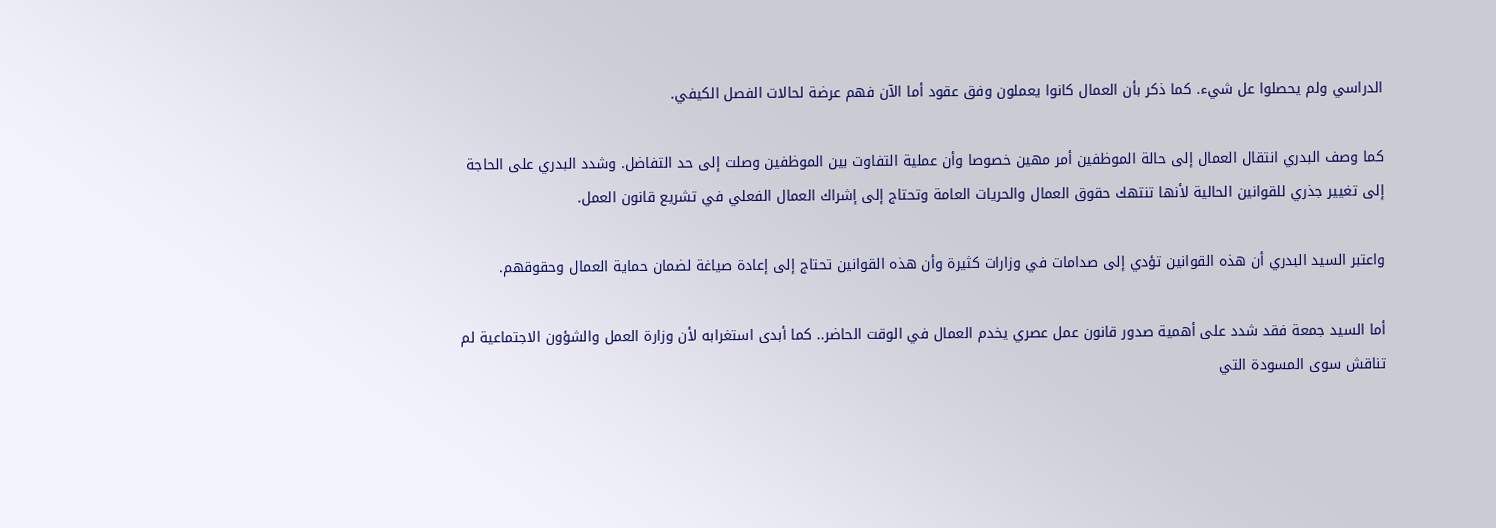الدراسي ولم يحصلوا عل شيء. كما ذكر بأن العمال كانوا يعملون وفق عقود أما الآن فهم عرضة لحالات الفصل الكيفي.

كما وصف البدري انتقال العمال إلى حالة الموظفين أمر مهين خصوصا وأن عملية التفاوت بين الموظفين وصلت إلى حد التفاضل. وشدد البدري على الحاجة إلى تغيير جذري للقوانين الحالية لأنها تنتهك حقوق العمال والحريات العامة وتحتاج إلى إشراك العمال الفعلي في تشريع قانون العمل.

واعتبر السيد البدري أن هذه القوانين تؤدي إلى صدامات في وزارات كثيرة وأن هذه القوانين تحتاج إلى إعادة صياغة لضمان حماية العمال وحقوقهم.

أما السيد جمعة فقد شدد على أهمية صدور قانون عمل عصري يخدم العمال في الوقت الحاضر.. كما أبدى استغرابه لأن وزارة العمل والشؤون الاجتماعية لم تناقش سوى المسودة التي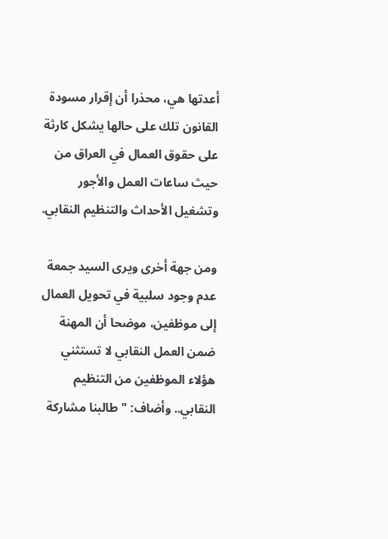أعدتها هي، محذرا أن إقرار مسودة القانون تلك على حالها يشكل كارثة على حقوق العمال في العراق من حيث ساعات العمل والأجور وتشغيل الأحداث والتنظيم النقابي.

ومن جهة أخرى ويرى السيد جمعة عدم وجود سلبية في تحويل العمال إلى موظفين، موضحا أن المهنة ضمن العمل النقابي لا تستثني هؤلاء الموظفين من التنظيم النقابي.. وأضاف: "طالبنا مشاركة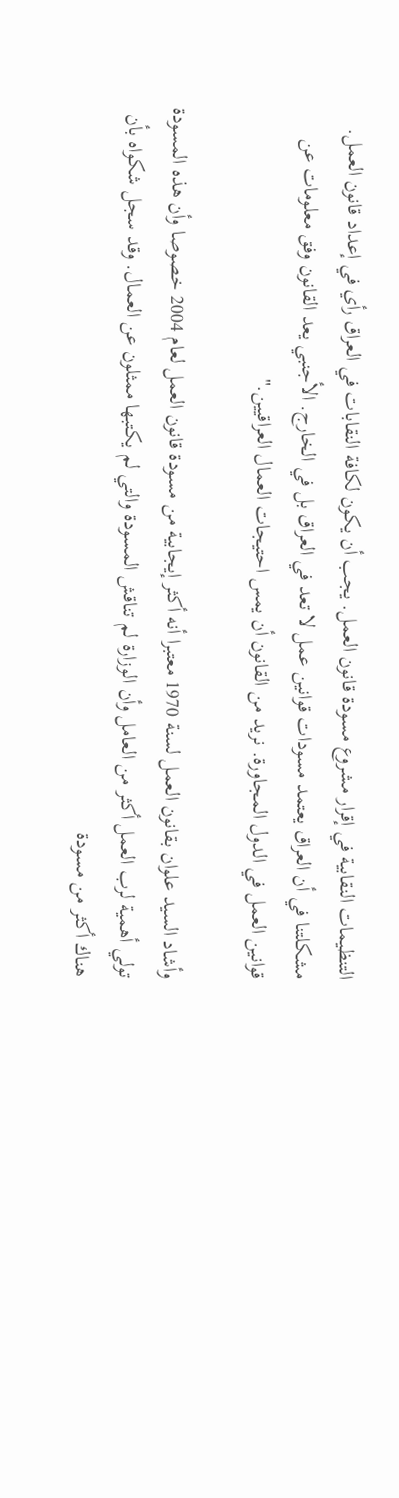التنظيمات النقابية في إقرار مشروع مسودة قانون العمل. يجب أن يكون لكافة النقابات في العراق رأي في إعداد قانون العمل. مشكلتنا في أن العراق يعتمد مسودات قوانين عمل لا تعد في العراق بل في الخارج. الأجنبي يعد القانون وفق معلومات عن قوانين العمل في الدول المجاورة. نريد من القانون أن يمس احتيجات العمال العراقيين."

وأشاد السيد علوان بقانون العمل لسنة 1970 معتبرا أنه أكثر إيجابية من مسودة قانون العمل لعام 2004 خصوصا وأن هذه المسودة تولي أهمية لرب العمل أكثر من العامل وأن الوزارة لم تناقش المسودة والتي لم يكتبها ممثلون عن العمال. وقد سجل شكواه بأن هناك أكثر من مسودة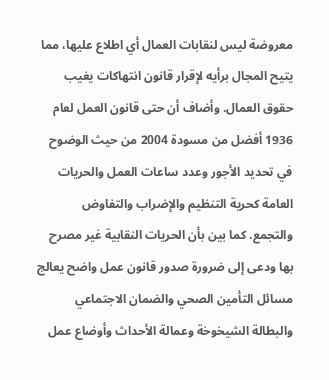معروضة ليس لنقابات العمال أي اطلاع عليها، مما يتيح المجال برأيه لإقرار قانون انتهاكات يغيب حقوق العمال. وأضاف أن حتى قانون العمل لعام 1936 أفضل من مسودة 2004 من حيث الوضوح في تحديد الأجور وعدد ساعات العمل والحريات العامة كحرية التنظيم والإضراب والتفاوض والتجمع. كما بين بأن الحريات النقابية غير مصرح بها ودعى إلى ضرورة صدور قانون عمل واضح يعالج مسائل التأمين الصحي والضمان الاجتماعي والبطالة الشيخوخة وعمالة الأحداث وأوضاع عمل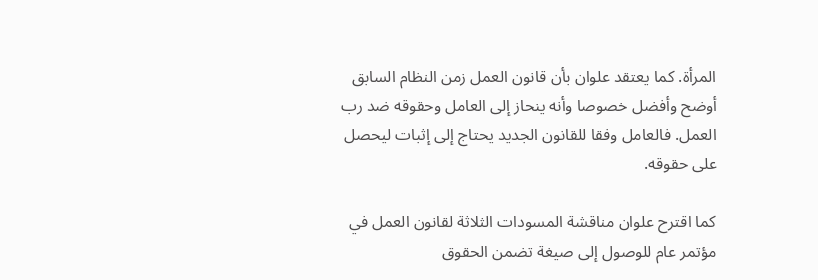المرأة. كما يعتقد علوان بأن قانون العمل زمن النظام السابق أوضح وأفضل خصوصا وأنه ينحاز إلى العامل وحقوقه ضد رب العمل. فالعامل وفقا للقانون الجديد يحتاج إلى إثبات ليحصل على حقوقه.

كما اقترح علوان مناقشة المسودات الثلاثة لقانون العمل في مؤتمر عام للوصول إلى صيغة تضمن الحقوق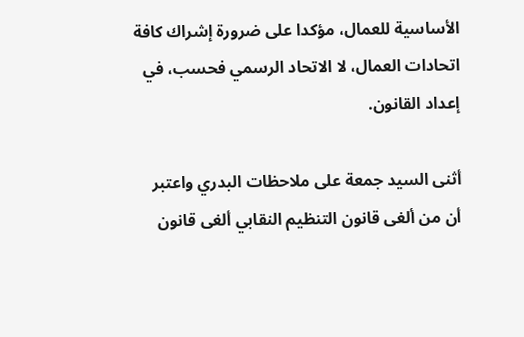الأساسية للعمال، مؤكدا على ضرورة إشراك كافة اتحادات العمال، لا الاتحاد الرسمي فحسب، في إعداد القانون.

أثنى السيد جمعة على ملاحظات البدري واعتبر أن من ألغى قانون التنظيم النقابي ألغى قانون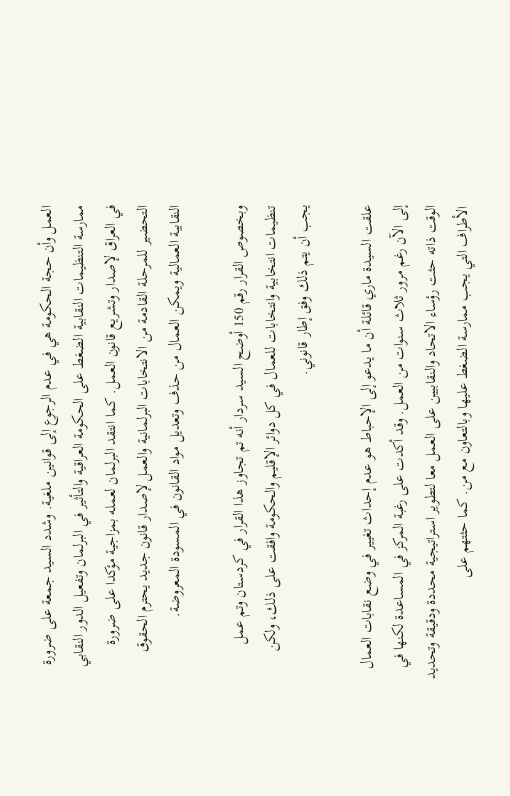العمل وأن حجة الحكومة هي في عدم الرجوع إلى قوانين ملغية. وشدد السيد جمعة على ضرورة ممارسة التنظيمات النقابية الضغط على الحكومة العراقية والتأثير في البرلمان وتفعيل الدور النقابي في العراق لإصدار وتشريع قانون العمل. كما انتقد البرلمان لعمله بمزاجية مؤكدا على ضرورة التحضير للمرحلة القادمة من الانتخابات البرلمانية والعمل لإصدار قانون جديد يحترم الحقوق النقابية العمالية ويمكن العمال من حذف وتعديل مواد القانون في المسودة المعروضة.

وبخصوص القرار رقم 150 أوضح السيد سردار أنه تم تجاوز هذا القرار في كردستان وتم عمل تنظيمات انتخابية وانتخابات للعمال في كل دوائر الإقليم والحكومة وافقت على ذلك، ولكن يجب أن يتم ذلك وفق إطار قانوني.

علقت السيدة ماري قائلة أن ما يدعو إلى الإحباط هو عدم إحداث تغيير في وضع نقابات العمال إلى الآن رغم مرور ثلاث سنوات من العمل. وقد أكدت على رغبة المركز في المساعدة لكنها في الوقت ذاته حثت رؤساء الاتحاد والنقابيين على العمل معا لتطوير استراتيجية محددة ودقيقة وتحديد الأطراف التي يجب ممارسة الضغط عليها وبالتعاون مع من. كما حثتهم على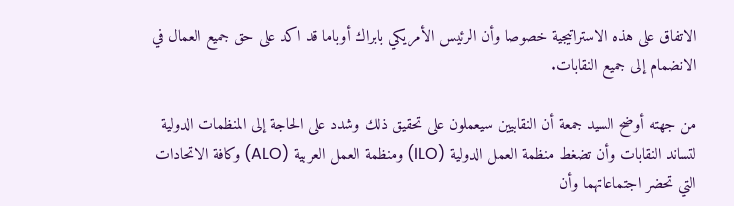الاتفاق على هذه الاستراتيجية خصوصا وأن الرئيس الأمريكي بابراك أوباما قد اكد على حق جميع العمال في الانضمام إلى جميع النقابات.

من جهته أوضح السيد جمعة أن النقابيين سيعملون على تحقيق ذلك وشدد على الحاجة إلى المنظمات الدولية لتساند النقابات وأن تضغط منظمة العمل الدولية (ILO) ومنظمة العمل العربية (ALO) وكافة الاتحادات التي تحضر اجتماعاتهما وأن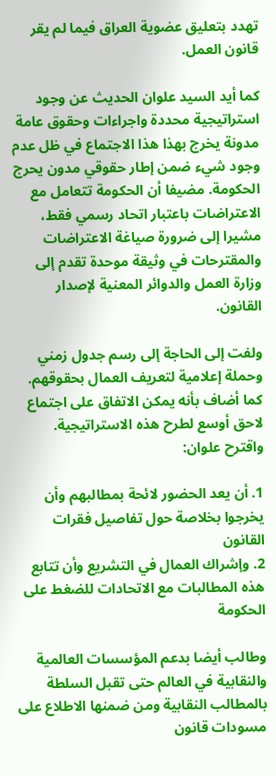تهدد بتعليق عضوية العراق فيما لم يقر قانون العمل.

كما أيد السيد علوان الحديث عن وجود استراتيجية محددة واجراءات وحقوق عامة مدونة يخرج بهذا هذا الاجتماع في ظل عدم وجود شيء ضمن إطار حقوقي مدون يحرج الحكومة. مضيفا أن الحكومة تتعامل مع الاعتراضات باعتبار اتحاد رسمي فقط، مشيرا إلى ضرورة صياغة الاعتراضات والمقترحات في وثيقة موحدة تقدم إلى وزارة العمل والدوائر المعنية لإصدار القانون.

ولفت إلى الحاجة إلى رسم جدول زمني وحملة إعلامية لتعريف العمال بحقوقهم. كما أضاف بأنه يمكن الاتفاق على اجتماع لاحق أوسع لطرح هذه الاستراتيجية. واقترح علوان:

1. أن يعد الحضور لائحة بمطالبهم وأن يخرجوا بخلاصة حول تفاصيل فقرات القانون
2. وإشراك العمال في التشريع وأن تتابع هذه المطالبات مع الاتحادات للضغط على الحكومة

وطالب أيضا بدعم المؤسسات العالمية والنقابية في العالم حتى تقبل السلطة بالمطالب النقابية ومن ضمنها الاطلاع على مسودات قانون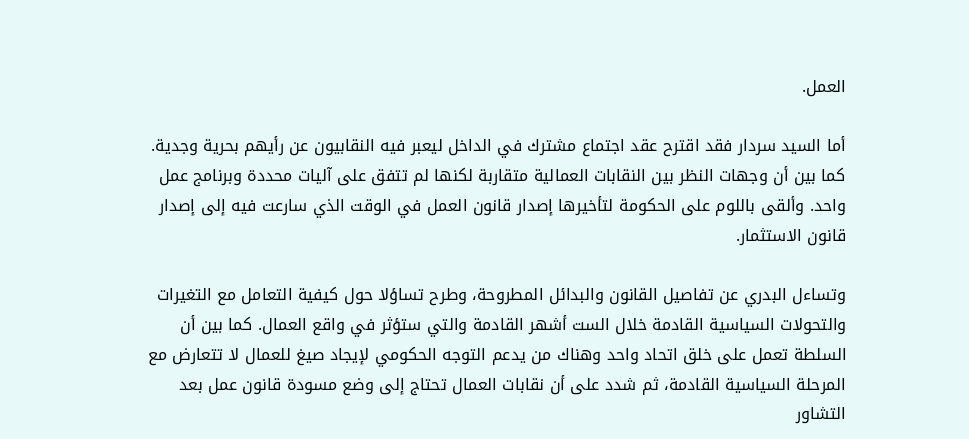العمل.

أما السيد سردار فقد اقترح عقد اجتماع مشترك في الداخل ليعبر فيه النقابيون عن رأيهم بحرية وجدية. كما بين أن وجهات النظر بين النقابات العمالية متقاربة لكنها لم تتفق على آليات محددة وبرنامج عمل واحد. وألقى باللوم على الحكومة لتأخيرها إصدار قانون العمل في الوقت الذي سارعت فيه إلى إصدار قانون الاستثمار.

وتساءل البدري عن تفاصيل القانون والبدائل المطروحة، وطرح تساؤلا حول كيفية التعامل مع التغيرات والتحولات السياسية القادمة خلال الست أشهر القادمة والتي ستؤثر في واقع العمال. كما بين أن السلطة تعمل على خلق اتحاد واحد وهناك من يدعم التوجه الحكومي لإيجاد صيغ للعمال لا تتعارض مع المرحلة السياسية القادمة، ثم شدد على أن نقابات العمال تحتاج إلى وضع مسودة قانون عمل بعد التشاور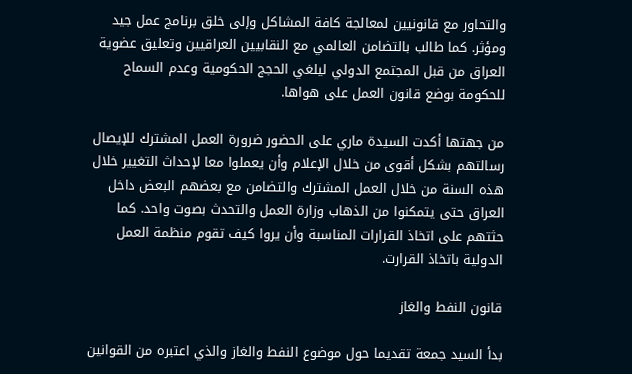والتحاور مع قانونيين لمعالجة كافة المشاكل وإلى خلق برنامج عمل جيد ومؤثر. كما طالب بالتضامن العالمي مع النقابيين العراقيين وتعليق عضوية العراق من قبل المجتمع الدولي ليلغي الحجج الحكومية وعدم السماح للحكومة بوضع قانون العمل على هواها.

من جهتها أكدت السيدة ماري على الحضور ضرورة العمل المشترك للإيصال رسالتهم بشكل أقوى من خلال الإعلام وأن يعملوا معا لإحداث التغيير خلال هذه السنة من خلال العمل المشترك والتضامن مع بعضهم البعض داخل العراق حتى يتمكنوا من الذهاب وزارة العمل والتحدث بصوت واحد. كما حثتهم على اتخاذ القرارات المناسبة وأن يروا كيف تقوم منظمة العمل الدولية باتخاذ القرارت.

قانون النفط والغاز

بدأ السيد جمعة تقديما حول موضوع النفط والغاز والذي اعتبره من القوانين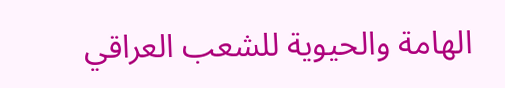الهامة والحيوية للشعب العراقي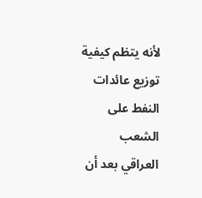لأنه يتظم كيفية توزيع عائدات النفط على الشعب العراقي بعد أن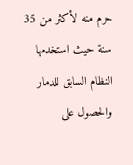حرم منه لأكثر من 35 سنة حيث استخدمها النظام السابق للدمار والحصول على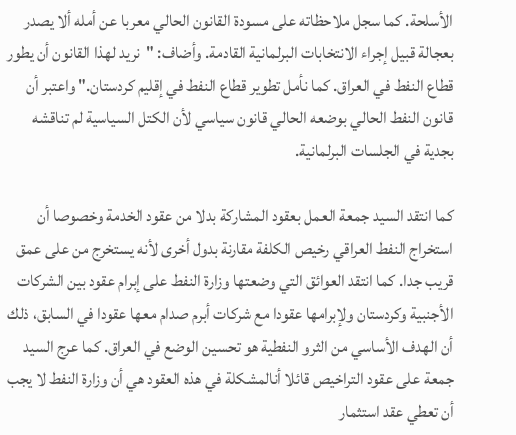الأسلحة. كما سجل ملاحظاته على مسودة القانون الحالي معربا عن أمله ألا يصدر بعجالة قبيل إجراء الانتخابات البرلمانية القادمة. وأضاف: "نريد لهذا القانون أن يطور قطاع النفط في العراق. كما نأمل تطوير قطاع النفط في إقليم كردستان." واعتبر أن قانون النفط الحالي بوضعه الحالي قانون سياسي لأن الكتل السياسية لم تناقشه بجدية في الجلسات البرلمانية.

كما انتقد السيد جمعة العمل بعقود المشاركة بدلا من عقود الخدمة وخصوصا أن استخراج النفط العراقي رخيص الكلفة مقارنة بدول أخرى لأنه يستخرج من على عمق قريب جدا. كما انتقد العوائق التي وضعتها وزارة النفط على إبرام عقود بين الشركات الأجنبية وكردستان ولإبرامها عقودا مع شركات أبرم صدام معها عقودا في السابق، ذلك أن الهدف الأساسي من الثرو النفطية هو تحسين الوضع في العراق. كما عرج السيد جمعة على عقود التراخيص قائلا أنالمشكلة في هذه العقود هي أن وزارة النفط لا يجب أن تعطي عقد استثمار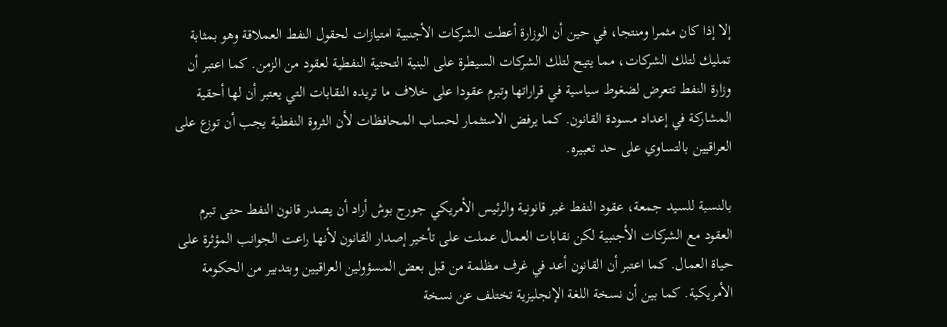إلا إذا كان مثمرا ومنتجا، في حين أن الوزارة أعطت الشركات الأجنبية امتيازات لحقول النفط العملاقة وهو بمثابة تمليك لتلك الشركات، مما يتيح لتلك الشركات السيطرة على البنية التحتية النفطية لعقود من الزمن. كما اعتبر أن وزارة النفط تتعرض لضغوط سياسية في قراراتها وتبرم عقودا على خلاف ما تريده النقابات التي يعتبر أن لها أحقية المشاركة في إعداد مسودة القانون. كما يرفض الاستثمار لحساب المحافظات لأن الثروة النفطية يجب أن توزع على العراقيين بالتساوي على حد تعبيره.

بالنسبة للسيد جمعة، عقود النفط غير قانونية والرئيس الأمريكي جورج بوش أراد أن يصدر قانون النفط حتى تبرم العقود مع الشركات الأجنبية لكن نقابات العمال عملت على تأخير إصدار القانون لأنها راعت الجوانب المؤثرة على حياة العمال. كما اعتبر أن القانون أعد في غرف مظلمة من قبل بعض المسؤولين العراقيين وبتدبير من الحكومة الأمريكية. كما بين أن نسخة اللغة الإنجليزية تختلف عن نسخة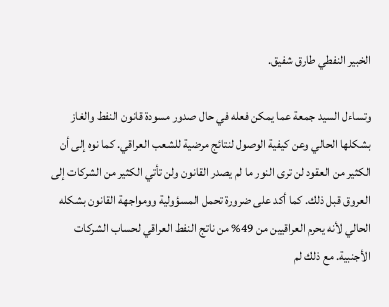الخبير النفطي طارق شفيق.

وتساءل السيد جمعة عما يمكن فعله في حال صدور مسودة قانون النفط والغاز بشكلها الحالي وعن كيفية الوصول لنتائج مرضية للشعب العراقي. كما نوه إلى أن الكثير من العقود لن ترى النور ما لم يصدر القانون ولن تأتي الكثير من الشركات إلى العروق قبل ذلك. كما أكد على ضرورة تحمل المسؤولية وومواجهة القانون بشكله الحالي لأنه يحرم العراقيين من 49% من ناتج النفط العراقي لحساب الشركات الأجنبية. مع ذلك لم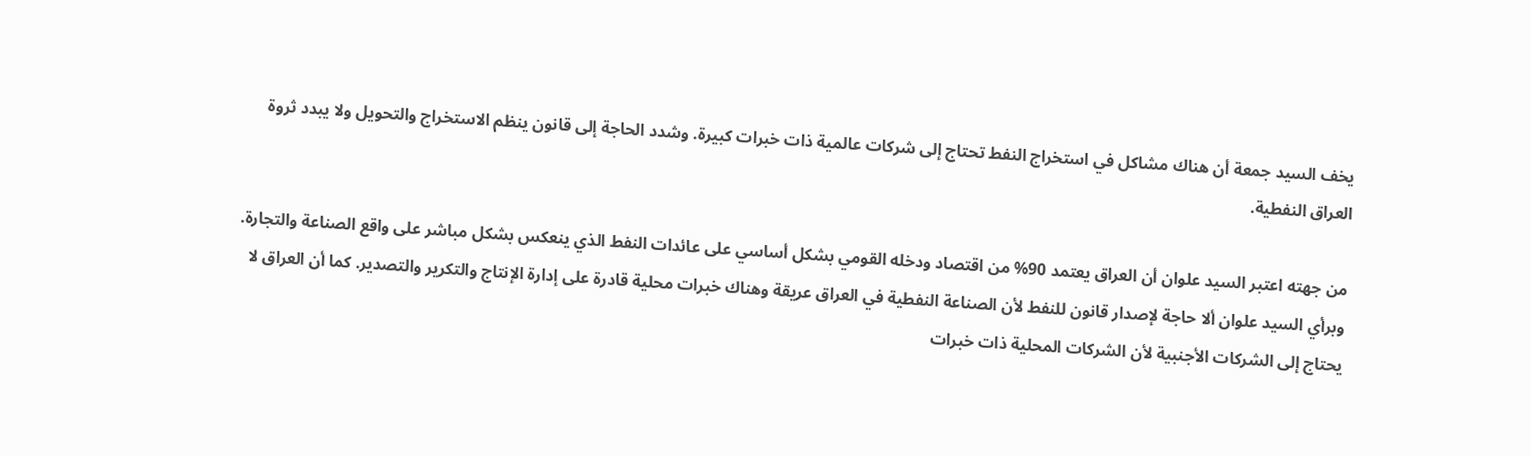يخف السيد جمعة أن هناك مشاكل في استخراج النفط تحتاج إلى شركات عالمية ذات خبرات كبيرة. وشدد الحاجة إلى قانون ينظم الاستخراج والتحويل ولا يبدد ثروة العراق النفطية.

من جهته اعتبر السيد علوان أن العراق يعتمد 90% من اقتصاد ودخله القومي بشكل أساسي على عائدات النفط الذي ينعكس بشكل مباشر على واقع الصناعة والتجارة. وبرأي السيد علوان ألا حاجة لإصدار قانون للنفط لأن الصناعة النفطية في العراق عريقة وهناك خبرات محلية قادرة على إدارة الإنتاج والتكرير والتصدير. كما أن العراق لا يحتاج إلى الشركات الأجنبية لأن الشركات المحلية ذات خبرات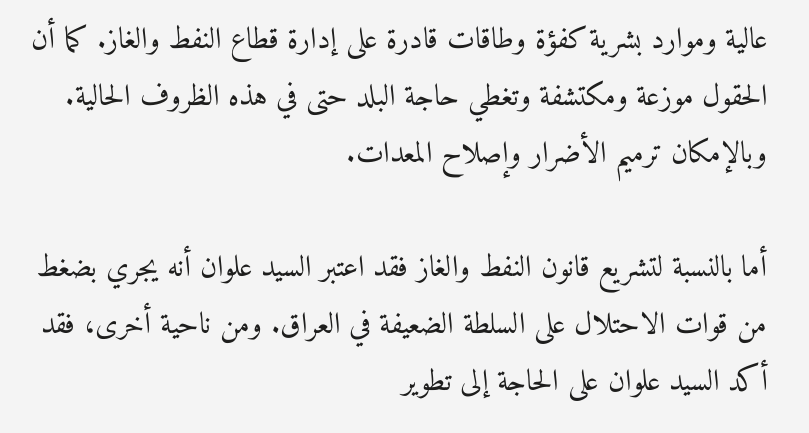عالية وموارد بشرية كفؤة وطاقات قادرة على إدارة قطاع النفط والغاز. كما أن الحقول موزعة ومكتشفة وتغطي حاجة البلد حتى في هذه الظروف الحالية. وبالإمكان ترميم الأضرار وإصلاح المعدات.

أما بالنسبة لتشريع قانون النفط والغاز فقد اعتبر السيد علوان أنه يجري بضغط من قوات الاحتلال على السلطة الضعيفة في العراق. ومن ناحية أخرى، فقد أكد السيد علوان على الحاجة إلى تطوير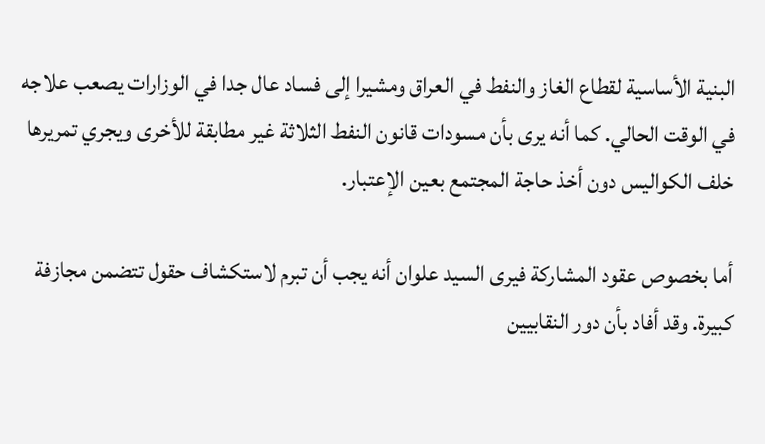البنية الأساسية لقطاع الغاز والنفط في العراق ومشيرا إلى فساد عال جدا في الوزارات يصعب علاجه في الوقت الحالي. كما أنه يرى بأن مسودات قانون النفط الثلاثة غير مطابقة للأخرى ويجري تمريرها خلف الكواليس دون أخذ حاجة المجتمع بعين الإعتبار.

أما بخصوص عقود المشاركة فيرى السيد علوان أنه يجب أن تبرم لاستكشاف حقول تتضمن مجازفة كبيرة. وقد أفاد بأن دور النقابيين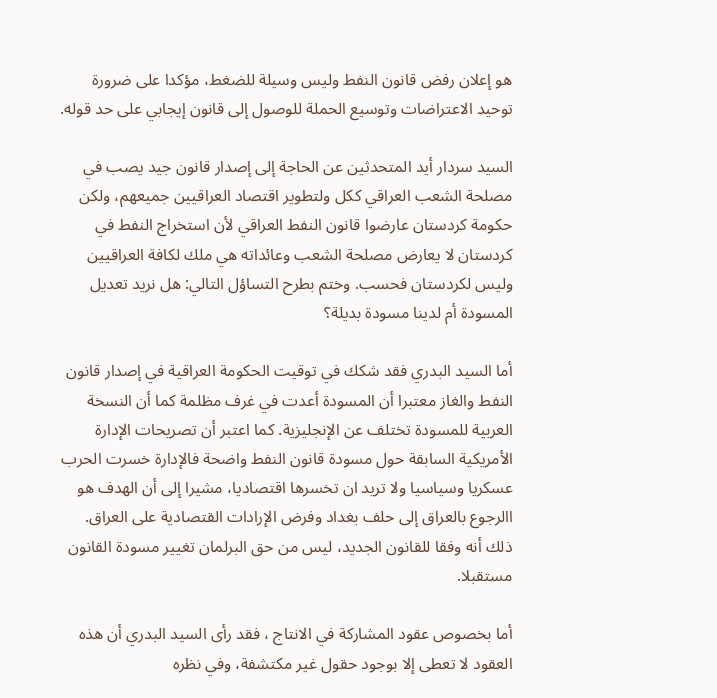هو إعلان رفض قانون النفط وليس وسيلة للضغط، مؤكدا على ضرورة توحيد الاعتراضات وتوسيع الحملة للوصول إلى قانون إيجابي على حد قوله.

السيد سردار أيد المتحدثين عن الحاجة إلى إصدار قانون جيد يصب في مصلحة الشعب العراقي ككل ولتطوير اقتصاد العراقيين جميعهم، ولكن حكومة كردستان عارضوا قانون النفط العراقي لأن استخراج النفط في كردستان لا يعارض مصلحة الشعب وعائداته هي ملك لكافة العراقيين وليس لكردستان فحسب. وختم بطرح التساؤل التالي: هل نريد تعديل المسودة أم لدينا مسودة بديلة؟

أما السيد البدري فقد شكك في توقيت الحكومة العراقية في إصدار قانون النفط والغاز معتبرا أن المسودة أعدت في غرف مظلمة كما أن النسخة العربية للمسودة تختلف عن الإنجليزية. كما اعتبر أن تصريحات الإدارة الأمريكية السابقة حول مسودة قانون النفط واضحة فالإدارة خسرت الحرب عسكريا وسياسيا ولا تريد ان تخسرها اقتصاديا، مشيرا إلى أن الهدف هو االرجوع بالعراق إلى حلف بغداد وفرض الإرادات القتصادية على العراق. ذلك أنه وفقا للقانون الجديد، ليس من حق البرلمان تغيير مسودة القانون مستقبلا.

أما بخصوص عقود المشاركة في الانتاج ، فقد رأى السيد البدري أن هذه العقود لا تعطى إلا بوجود حقول غير مكتشفة، وفي نظره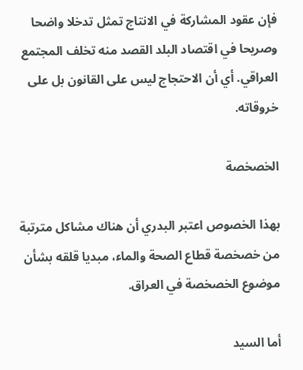فإن عقود المشاركة في الانتاج تمثل تدخلا واضحا وصريحا في اقتصاد البلد القصد منه تخلف المجتمع العراقي. أي أن الاحتجاج ليس على القانون بل على خروقاته.

الخصخصة

بهذا الخصوص اعتبر البدري أن هناك مشاكل مترتبة من خصخصة قطاع الصحة والماء، مبديا قلقه بشأن موضوع الخصخصة في العراق.

أما السيد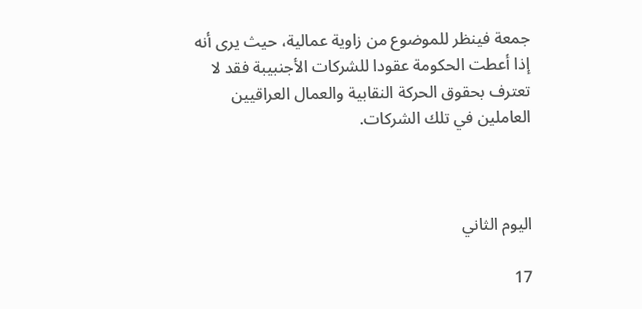جمعة فينظر للموضوع من زاوية عمالية، حيث يرى أنه إذا أعطت الحكومة عقودا للشركات الأجنبيبة فقد لا تعترف بحقوق الحركة النقابية والعمال العراقيين العاملين في تلك الشركات.



اليوم الثاني

17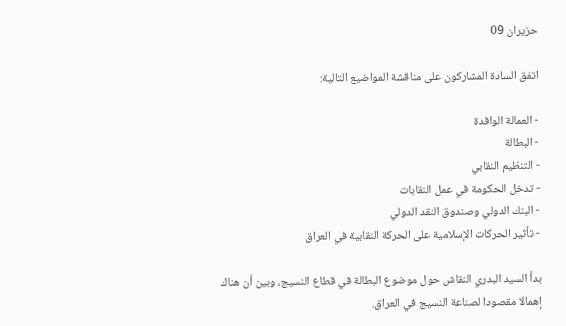حزيران 09

اتفق السادة المشاركون على مناقشة المواضيع التالية:

- العمالة الوافدة
- البطالة
- التنظيم النقابي
- تدخل الحكومة في عمل النقابات
- البنك الدولي وصندوق النقد الدولي
- تأثير الحركات الإسلامية على الحركة النقابية في العراق

بدأ السيد البدري النقاش حول موضوع البطالة في قطاع النسيج، وبين أن هناك إهمالا مقصودا لصناعة النسيج في العراق.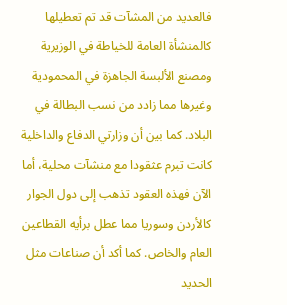فالعديد من المشآت قد تم تعطيلها كالمنشأة العامة للخياطة في الوزيرية ومصنع الألبسة الجاهزة في المحمودية وغيرها مما زادد من نسب البطالة في البلاد. كما بين أن وزارتي الدفاع والداخلية كانت تبرم عثقودا مع منشآت محلية، أما الآن فهذه العقود تذهب إلى دول الجوار كالأردن وسوريا مما عطل برأيه القطاعين العام والخاص. كما أكد أن صناعات مثل الحديد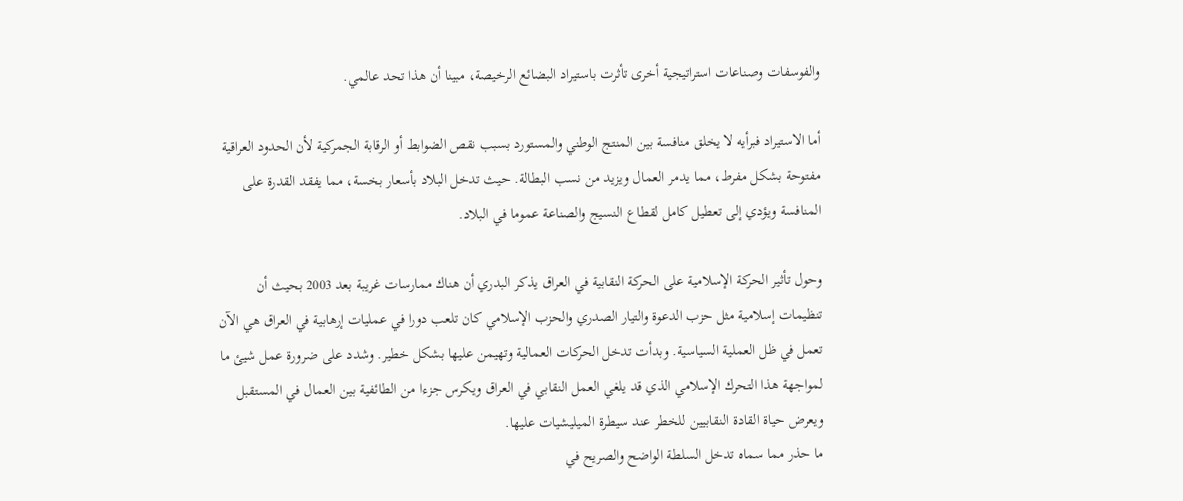والفوسفات وصناعات استراتيجية أخرى تأثرت باستيراد البضائع الرخيصة، مبينا أن هذا تحد عالمي.

أما الاستيراد فبرأيه لا يخلق منافسة بين المنتج الوطني والمستورد بسبب نقص الضوابط أو الرقابة الجمركية لأن الحدود العراقية مفتوحة بشكل مفرط، مما يدمر العمال ويزيد من نسب البطالة. حيث تدخل البلاد بأسعار بخسة، مما يفقد القدرة على المنافسة ويؤدي إلى تعطيل كامل لقطاع النسيج والصناعة عموما في البلاد.

وحول تأثير الحركة الإسلامية على الحركة النقابية في العراق يذكر البدري أن هناك ممارسات غريبة بعد 2003 بحيث أن تنظيمات إسلامية مثل حزب الدعوة والتيار الصدري والحزب الإسلامي كان تلعب دورا في عمليات إرهابية في العراق هي الآن تعمل في ظل العملية السياسية. وبدأت تدخل الحركات العمالية وتهيمن عليها بشكل خطير. وشدد على ضرورة عمل شيئ ما لمواجهة هذا التحرك الإسلامي الذي قد يلغي العمل النقابي في العراق ويكرس جزءا من الطائفية بين العمال في المستقبل ويعرض حياة القادة النقابيين للخطر عند سيطرة الميليشيات عليها.
ما حذر مما سماه تدخل السلطة الواضح والصريح في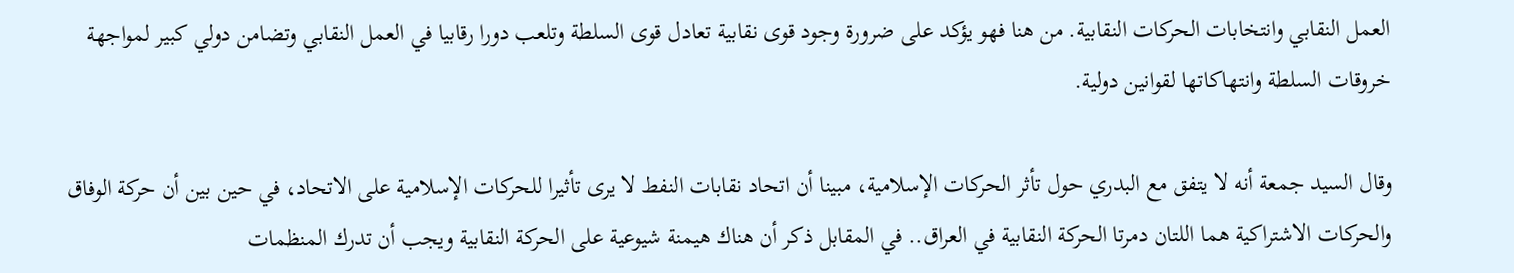العمل النقابي وانتخابات الحركات النقابية. من هنا فهو يؤكد على ضرورة وجود قوى نقابية تعادل قوى السلطة وتلعب دورا رقابيا في العمل النقابي وتضامن دولي كبير لمواجهة خروقات السلطة وانتهاكاتها لقوانين دولية.

وقال السيد جمعة أنه لا يتفق مع البدري حول تأثر الحركات الإسلامية، مبينا أن اتحاد نقابات النفط لا يرى تأثيرا للحركات الإسلامية على الاتحاد، في حين بين أن حركة الوفاق والحركات الاشتراكية هما اللتان دمرتا الحركة النقابية في العراق.. في المقابل ذكر أن هناك هيمنة شيوعية على الحركة النقابية ويجب أن تدرك المنظمات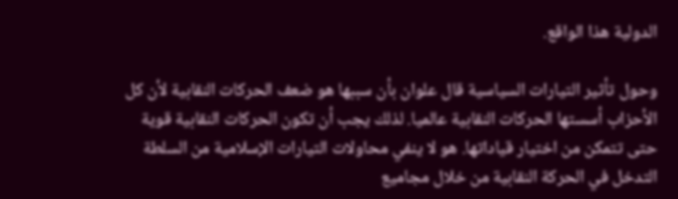الدولية هذا الواقع.

وحول تأثير التيارات السياسية قال علوان بأن سببها هو ضعف الحركات النقابية لأن كل الأحزاب أسستها الحركات النقابية عالميا. لذلك يجب أن تكون الحركات النقابية قوية حتى تتمكن من اختيار قياداتها. هو لا ينفي محاولات التيارات الإسلامية من السلطة التدخل في الحركة النقابية من خلال مجاميع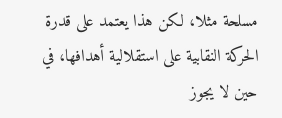مسلحة مثلا، لكن هذا يعتمد على قدرة الحركة النقابية على استقلالية أهدافها، في حين لا يجوز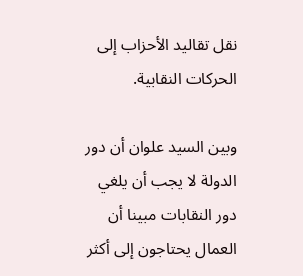نقل تقاليد الأحزاب إلى الحركات النقابية.

وبين السيد علوان أن دور الدولة لا يجب أن يلغي دور النقابات مبينا أن العمال يحتاجون إلى أكثر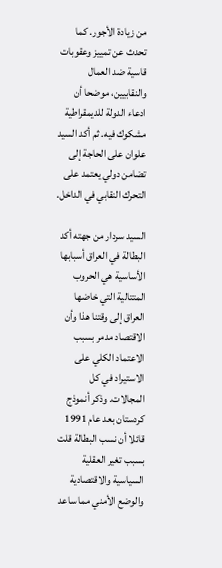من زيادة الأجور. كما تحدث عن تمييز وعقوبات قاسية ضد العمال والنقابيين، موضحا أن ادعاء الدولة للديمقراطية مشكوك فيه. ثم أكد السيد علوان على الحاجة إلى تضامن دولي يعتمد على التحرك النقابي في الداخل.

السيد سردار من جهته أكد البطالة في العراق أسبابها الأساسية هي الحروب المتتالية التي خاضها العراق إلى وقتنا هذا وأن الاقتصاد مدمر بسبب الاعتماد الكلي على الاستيراد في كل المجالات. وذكر أنموذج كردستان بعد عام 1991 قائلا أن نسب البطالة قلت بسبب تغير العقلية السياسية والاقتصادية والوضع الأمني مما ساعد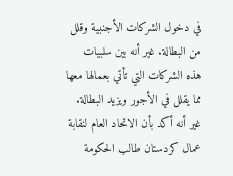في دخول الشركات الأجنبية وقلل من البطالة. غير أنه بين سلبيات هذه الشركات التي تأتي بعمالها معها مما يقلل في الأجور ويزيد البطالة. غير أنه أكد بأن الاتحاد العام لنقابة عمال كردستان طالب الحكومة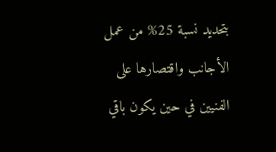بتحديد نسبة 25% من عمل الأجانب واقتصارها على الفنيين في حين يكون باقي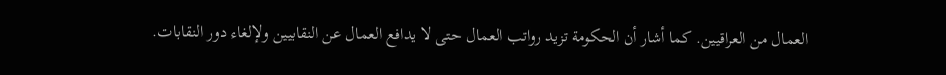العمال من العراقيين. كما أشار أن الحكومة تزيد رواتب العمال حتى لا يدافع العمال عن النقابيين ولإلغاء دور النقابات.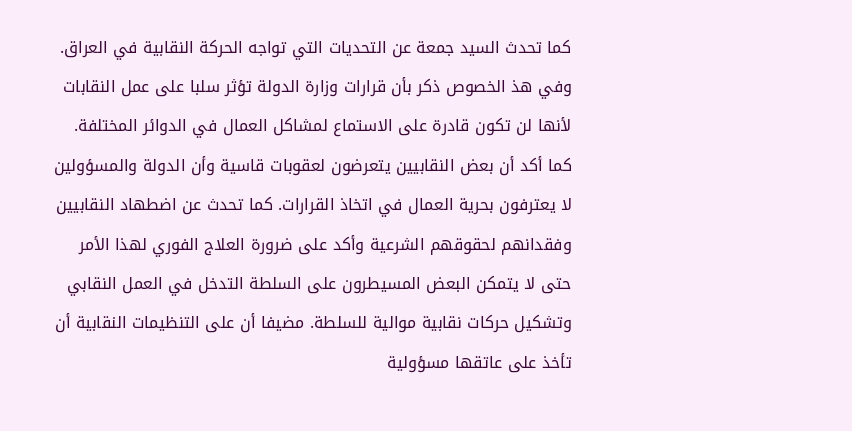كما تحدث السيد جمعة عن التحديات التي تواجه الحركة النقابية في العراق. وفي هذ الخصوص ذكر بأن قرارات وزارة الدولة تؤثر سلبا على عمل النقابات لأنها لن تكون قادرة على الاستماع لمشاكل العمال في الدوائر المختلفة. كما أكد أن بعض النقابيين يتعرضون لعقوبات قاسية وأن الدولة والمسؤولين لا يعترفون بحرية العمال في اتخاذ القرارات. كما تحدث عن اضطهاد النقابيين وفقدانهم لحقوقهم الشرعية وأكد على ضرورة العلاج الفوري لهذا الأمر حتى لا يتمكن البعض المسيطرون على السلطة التدخل في العمل النقابي وتشكيل حركات نقابية موالية للسلطة. مضيفا أن على التنظيمات النقابية أن تأخذ على عاتقها مسؤولية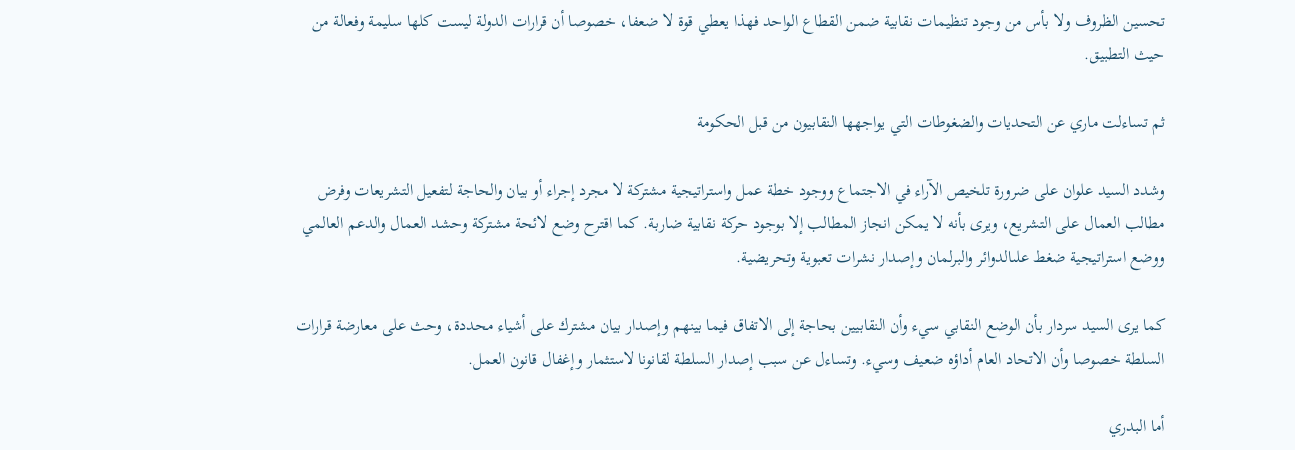تحسين الظروف ولا بأس من وجود تنظيمات نقابية ضمن القطاع الواحد فهذا يعطي قوة لا ضعفا، خصوصا أن قرارات الدولة ليست كلها سليمة وفعالة من حيث التطبيق.

ثم تساءلت ماري عن التحديات والضغوطات التي يواجهها النقابيون من قبل الحكومة

وشدد السيد علوان على ضرورة تلخيص الآراء في الاجتماع ووجود خطة عمل واستراتيجية مشتركة لا مجرد إجراء أو بيان والحاجة لتفعيل التشريعات وفرض مطالب العمال على التشريع، ويرى بأنه لا يمكن انجاز المطالب إلا بوجود حركة نقابية ضاربة. كما اقترح وضع لائحة مشتركة وحشد العمال والدعم العالمي ووضع استراتيجية ضغط علىالدوائر والبرلمان وإصدار نشرات تعبوية وتحريضية.

كما يرى السيد سردار بأن الوضع النقابي سيء وأن النقابيين بحاجة إلى الاتفاق فيما بينهم وإصدار بيان مشترك على أشياء محددة، وحث على معارضة قرارات السلطة خصوصا وأن الاتحاد العام أداؤه ضعيف وسيء. وتساءل عن سبب إصدار السلطة لقانونا لاستثمار وإغفال قانون العمل.

أما البدري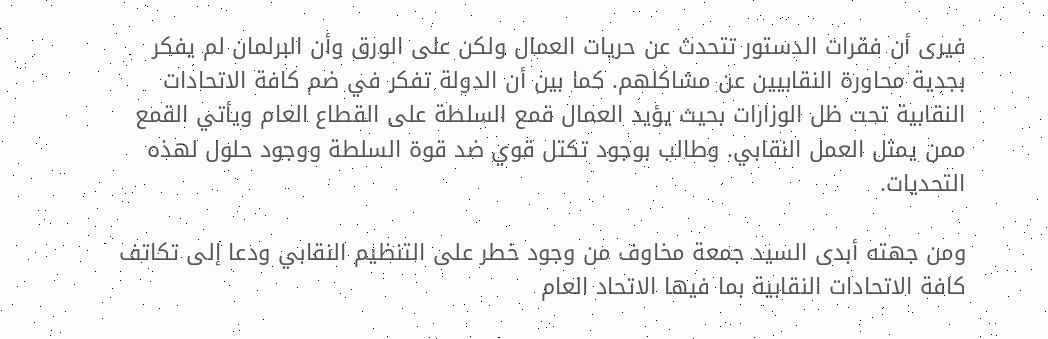فيرى أن فقرات الدستور تتحدث عن حريات العمال ولكن على الورق وأن البرلمان لم يفكر بجدية محاورة النقابيين عن مشاكلهم. كما بين أن الدولة تفكر في ضم كافة الاتحادات النقابية تحت ظل الوزارات بحيث يؤيد العمال قمع السلطة على القطاع العام ويأتي القمع ممن يمثل العمل النقابي. وطالب بوجود تكتل قوي ضد قوة السلطة ووجود حلول لهذه التحديات.

ومن جهته أبدى السيد جمعة مخاوف من وجود خطر على التنظيم النقابي ودعا إلى تكاتف كافة الاتحادات النقابية بما فيها الاتحاد العام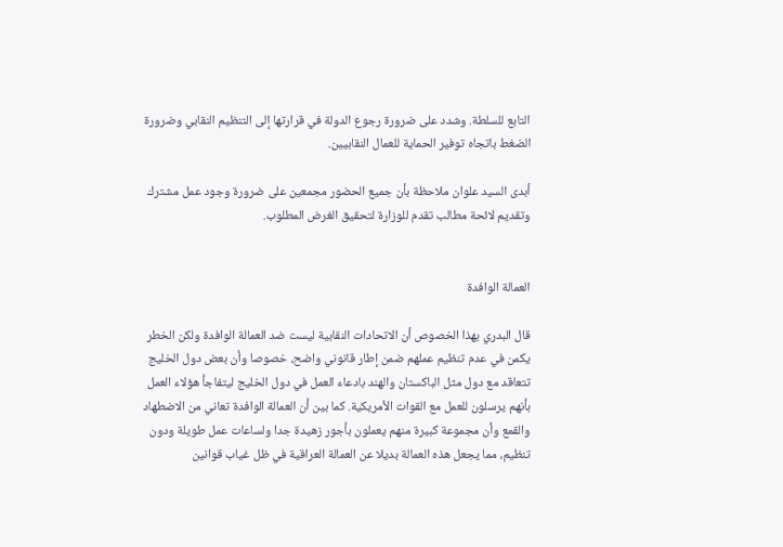التابع للسلطة. وشدد على ضرورة رجوع الدولة في قرارتها إلى التنظيم النقابي وضرورة الضغط باتجاه توفير الحماية للعمال النقابيين.

أبدى السيد علوان ملاحظة بأن جميع الحضور مجمعين على ضرورة وجود عمل مشترك وتقديم لائحة مطالب تقدم للوزارة لتحقيق الغرض المطلوب.


العمالة الوافدة

قال البدري بهذا الخصوص أن الاتحادات النقابية ليست ضد العمالة الوافدة ولكن الخطر يكمن في عدم تنظيم عملهم ضمن إطار قانوني واضح، خصوصا وأن بعض دول الخليج تتعاقد مع دول مثل الباكستان والهند بادعاء العمل في دول الخليج ليتفاجأ هؤلاء العمل بأنهم يرسلون للعمل مع القوات الأمريكية. كما بين أن العمالة الوافدة تعاني من الاضطهاد والقمع وأن مجموعة كبيرة منهم يعملون بأجور زهيدة جدا ولساعات عمل طويلة ودون تنظيم، مما يجعل هذه العمالة بديلا عن العمالة العراقية في ظل غياب قوانين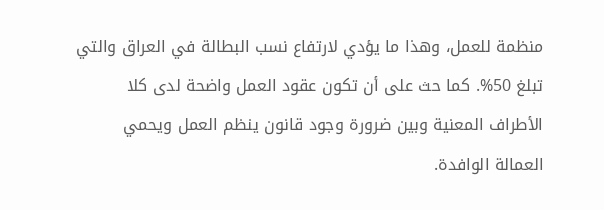منظمة للعمل، وهذا ما يؤدي لارتفاع نسب البطالة في العراق والتي تبلغ 50%. كما حث على أن تكون عقود العمل واضحة لدى كلا الأطراف المعنية وبين ضرورة وجود قانون ينظم العمل ويحمي العمالة الوافدة.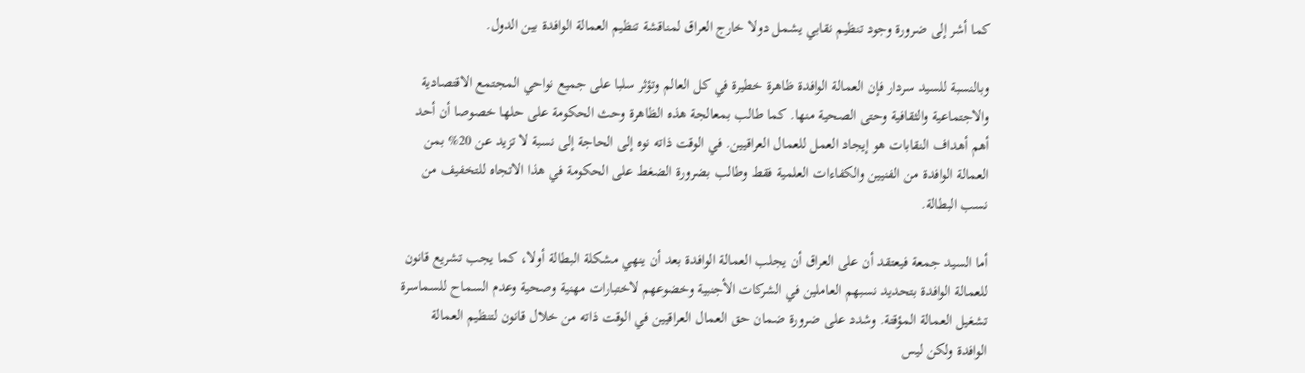كما أشر إلى ضرورة وجود تنظيم نقابي يشمل دولا خارج العراق لمناقشة تنظيم العمالة الوافدة بين الدول.

وبالنسبة للسيد سردار فإن العمالة الوافدة ظاهرة خطيرة في كل العالم وتؤثر سلبا على جميع نواحي المجتمع الاقتصادية والاجتماعية والثقافية وحتى الصحية منها. كما طالب بمعالجة هذه الظاهرة وحث الحكومة على حلها خصوصا أن أحد أهم أهداف النقابات هو إيجاد العمل للعمال العراقيين. في الوقت ذاته نوه إلى الحاجة إلى نسبة لا تزيد عن 20% بمن العمالة الوافدة من الفنيين والكفاءات العلمية فقط وطالب بضرورة الضغط على الحكومة في هذا الاتجاه للتخفيف من نسب البطالة.

أما السيد جمعة فيعتقد أن على العراق أن يجلب العمالة الوافدة بعد أن ينهي مشكلة البطالة أولا، كما يجب تشريع قانون للعمالة الوافدة بتحديد نسبهم العاملين في الشركات الأجنبية وخضوعهم لاختبارات مهنية وصحية وعدم السماح للسماسرة تشغيل العمالة المؤقتة. وشدد على ضرورة ضمان حق العمال العراقيين في الوقت ذاته من خلال قانون لتنظيم العمالة الوافدة ولكن ليس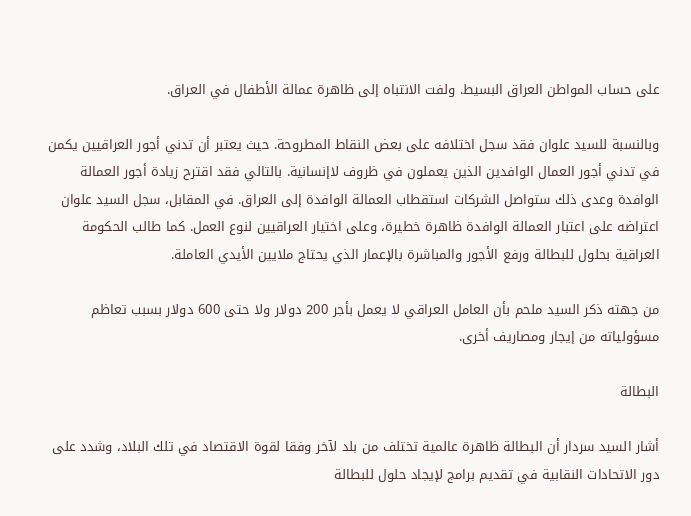على حساب المواطن العراق البسيط. ولفت الانتباه إلى ظاهرة عمالة الأطفال في العراق.

وبالنسبة للسيد علوان فقد سجل اختلافه على بعض النقاط المطروحة. حيث يعتبر أن تدني أجور العراقيين يكمن في تدني أجور العمال الوافدين الذين يعملون في ظروف لاإنسانية. بالتالي فقد اقترح زيادة أجور العمالة الوافدة وعدى ذلك ستواصل الشركات استقطاب العمالة الوافدة إلى العراق. في المقابل، سجل السيد علوان اعتراضه على اعتبار العمالة الوافدة ظاهرة خطيرة، وعلى اختيار العراقيين لنوع العمل. كما طالب الحكومة العراقية بحلول للبطالة ورفع الأجور والمباشرة بالإعمار الذي يحتاج ملايين الأيدي العاملة.

من جهته ذكر السيد ملحم بأن العامل العراقي لا يعمل بأجر 200 دولار ولا حتى 600 دولار بسبب تعاظم مسؤولياته من إيجار ومصاريف أخرى.

البطالة

أشار السيد سردار أن البطالة ظاهرة عالمية تختلف من بلد لآخر وفقا لقوة الاقتصاد في تلك البلاد، وشدد على دور الاتحادات النقابية في تقديم برامج لإيجاد حلول للبطالة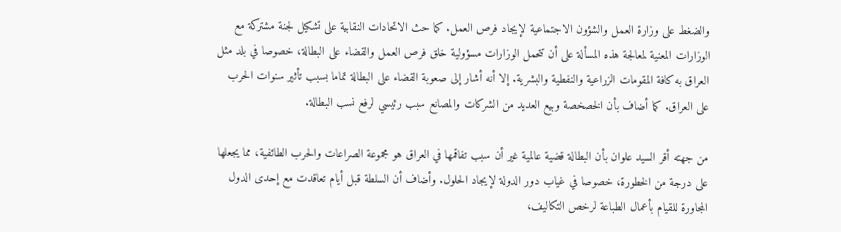والضغط على وزارة العمل والشؤون الاجتماعية لإيجاد فرص العمل. كما حث الاتحادات النقابية على تشكيل لجنة مشتركة مع الوزارات المعنية لمعالجة هذه المسألة على أن تتحمل الوزارات مسؤولية خلق فرص العمل والقضاء على البطالة، خصوصا في بلد مثل العراق به كافة المقومات الزراعية والنفطية والبشرية. إلا أنه أشار إلى صعوبة القضاء على البطالة تماما بسبب تأثير سنوات الحرب على العراق. كما أضاف بأن الخصخصة وبيع العديد من الشركات والمصانع سبب رئيسي لرفع نسب البطالة.

من جهته أقر السيد علوان بأن البطالة قضية عالمية غير أن سبب تفاقمها في العراق هو مجموعة الصراعات والحرب الطائفية، مما يجعلها على درجة من الخطورة، خصوصا في غياب دور الدولة لإيجاد الحلول. وأضاف أن السلطة قبل أيام تعاقدت مع إحدى الدول المجاورة للقيام بأعمال الطباعة لرخص التكاليف،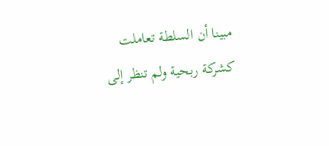مبينا أن السلطة تعاملت كشركة ربحية ولم تنظر إلى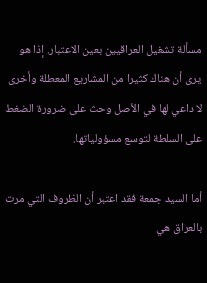مسألة تشغيل العراقيين بعين الاعتبار. إذا هو يرى أن هناك كثيرا من المشاريع المعطلة وأخرى لا داعي لها في الأصل وحث على ضرورة الضغط على السلطة لتوسع مسؤولياتها.

أما السيد جمعة فقد اعتبر أن الظروف التي مرت بالعراق هي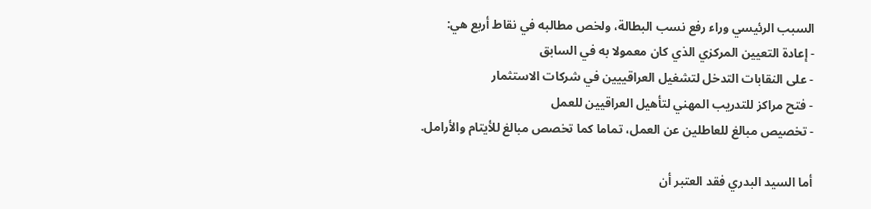السبب الرئيسي وراء رفع نسب البطالة، ولخص مطالبه في نقاط أربع هي:
- إعادة التعيين المركزي الذي كان معمولا به في السابق
- على النقابات التدخل لتشغيل العراقييين في شركات الاستثمار
- فتح مراكز للتدريب المهني لتأهيل العراقيين للعمل
- تخصيص مبالغ للعاطلين عن العمل، تماما كما تخصص مبالغ للأيتام والأرامل.

أما السيد البدري فقد العتبر أن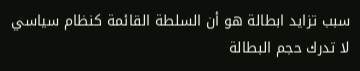سبب تزايد ابطالة هو أن السلطة القائمة كنظام سياسي لا تدرك حجم البطالة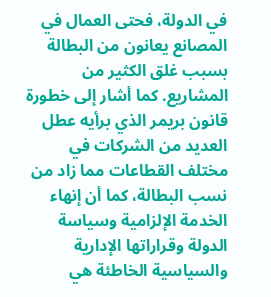في الدولة، فحتى العمال في المصانع يعانون من البطالة بسبب غلق الكثير من المشاريع. كما أشار إلى خطورة قانون بريمر الذي برأيه عطل العديد من الشركات في مختلف القطاعات مما زاد من نسب البطالة، كما أن إنهاء الخدمة الإلزامية وسياسة الدولة وقراراتها الإدارية والسياسية الخاطئة هي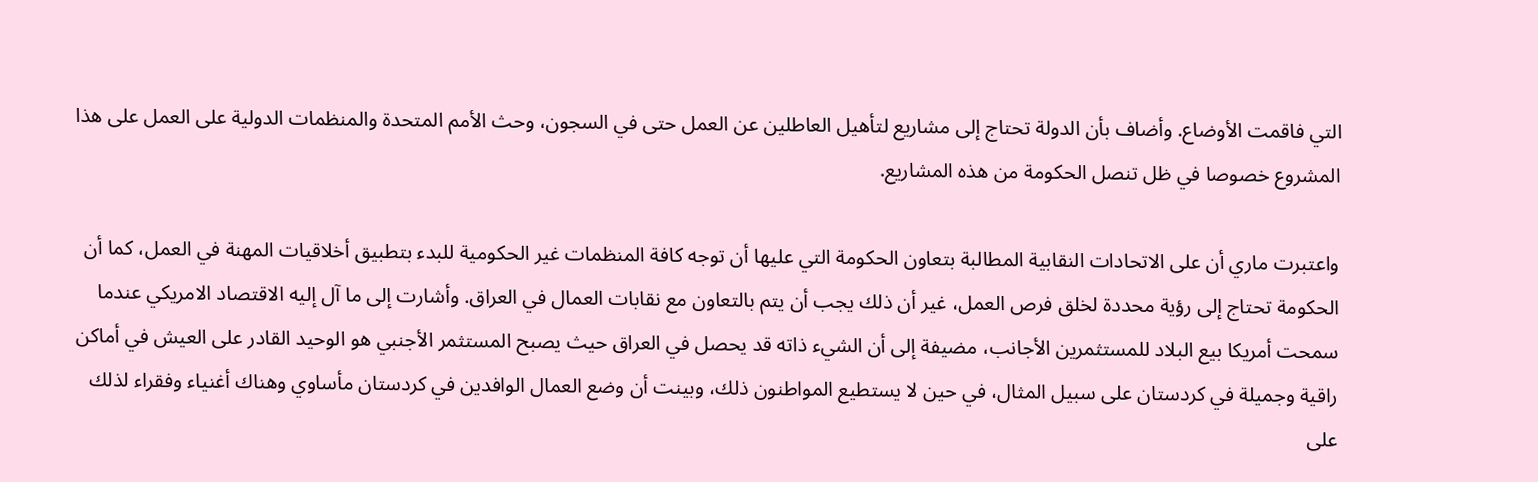التي فاقمت الأوضاع. وأضاف بأن الدولة تحتاج إلى مشاريع لتأهيل العاطلين عن العمل حتى في السجون، وحث الأمم المتحدة والمنظمات الدولية على العمل على هذا المشروع خصوصا في ظل تنصل الحكومة من هذه المشاريع.

واعتبرت ماري أن على الاتحادات النقابية المطالبة بتعاون الحكومة التي عليها أن توجه كافة المنظمات غير الحكومية للبدء بتطبيق أخلاقيات المهنة في العمل، كما أن الحكومة تحتاج إلى رؤية محددة لخلق فرص العمل، غير أن ذلك يجب أن يتم بالتعاون مع نقابات العمال في العراق. وأشارت إلى ما آل إليه الاقتصاد الامريكي عندما سمحت أمريكا بيع البلاد للمستثمرين الأجانب، مضيفة إلى أن الشيء ذاته قد يحصل في العراق حيث يصبح المستثمر الأجنبي هو الوحيد القادر على العيش في أماكن راقية وجميلة في كردستان على سبيل المثال، في حين لا يستطيع المواطنون ذلك، وبينت أن وضع العمال الوافدين في كردستان مأساوي وهناك أغنياء وفقراء لذلك على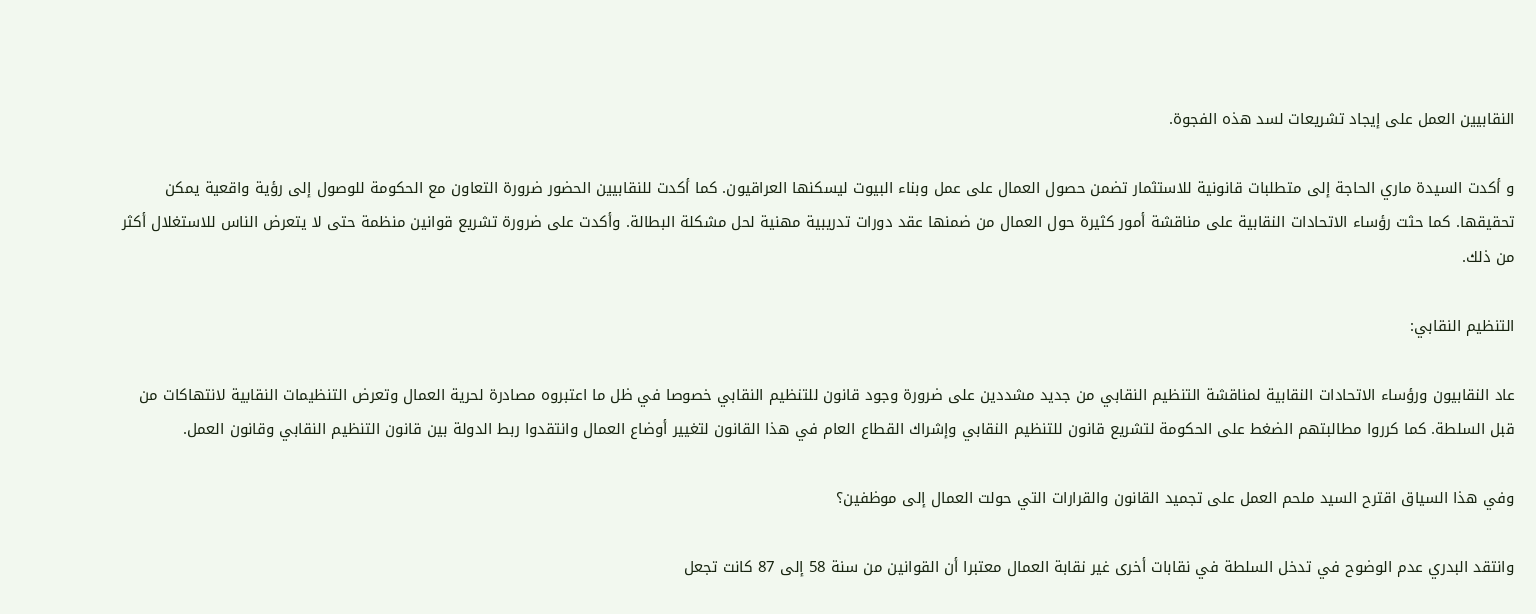النقابيين العمل على إيجاد تشريعات لسد هذه الفجوة.

و أكدت السيدة ماري الحاجة إلى متطلبات قانونية للاستثمار تضمن حصول العمال على عمل وبناء البيوت ليسكنها العراقيون. كما أكدت للنقابيين الحضور ضرورة التعاون مع الحكومة للوصول إلى رؤية واقعية يمكن تحقيقها. كما حثت رؤساء الاتحادات النقابية على مناقشة أمور كثيرة حول العمال من ضمنها عقد دورات تدريبية مهنية لحل مشكلة البطالة. وأكدت على ضرورة تشريع قوانين منظمة حتى لا يتعرض الناس للاستغلال أكثر من ذلك.

التنظيم النقابي:

عاد النقابيون ورؤساء الاتحادات النقابية لمناقشة التنظيم النقابي من جديد مشددين على ضرورة وجود قانون للتنظيم النقابي خصوصا في ظل ما اعتبروه مصادرة لحرية العمال وتعرض التنظيمات النقابية لانتهاكات من قبل السلطة. كما كرروا مطالبتهم الضغط على الحكومة لتشريع قانون للتنظيم النقابي وإشراك القطاع العام في هذا القانون لتغيير أوضاع العمال وانتقدوا ربط الدولة بين قانون التنظيم النقابي وقانون العمل.

وفي هذا السياق اقترح السيد ملحم العمل على تجميد القانون والقرارات التي حولت العمال إلى موظفين؟

وانتقد البدري عدم الوضوح في تدخل السلطة في نقابات أخرى غير نقابة العمال معتبرا أن القوانين من سنة 58 إلى 87 كانت تجعل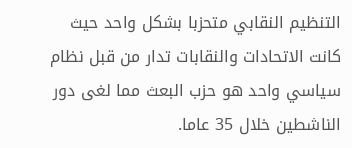التنظيم النقابي متحزبا بشكل واحد حيث كانت الاتحادات والنقابات تدار من قبل نظام سياسي واحد هو حزب البعث مما لغى دور الناشطين خلال 35 عاما.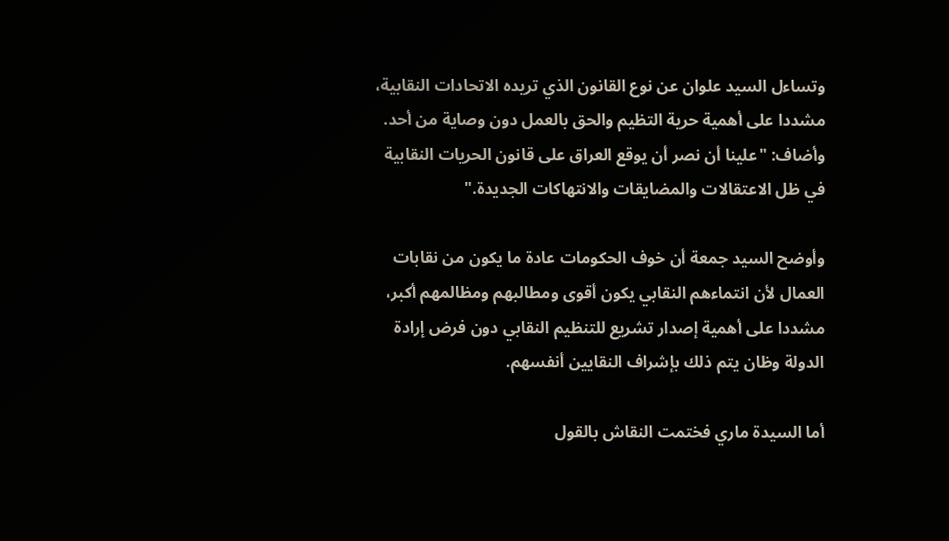وتساءل السيد علوان عن نوع القانون الذي تريده الاتحادات النقابية، مشددا على أهمية حرية التظيم والحق بالعمل دون وصاية من أحد. وأضاف: "علينا أن نصر أن يوقع العراق على قانون الحريات النقابية في ظل الاعتقالات والمضايقات والانتهاكات الجديدة."

وأوضح السيد جمعة أن خوف الحكومات عادة ما يكون من نقابات العمال لأن انتماءهم النقابي يكون أقوى ومطالبهم ومظالمهم أكبر، مشددا على أهمية إصدار تشريع للتنظيم النقابي دون فرض إرادة الدولة وظان يتم ذلك بإشراف النقايين أنفسهم.

أما السيدة ماري فختمت النقاش بالقول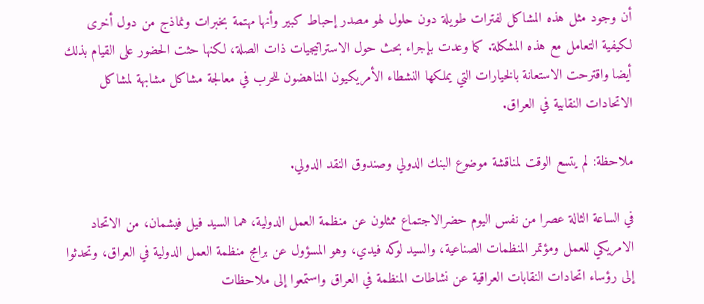أن وجود مثل هذه المشاكل لفترات طويلة دون حلول لهو مصدر إحباط كبير وأنها مهتمة بخبرات ونماذج من دول أخرى لكيفية التعامل مع هذه المشكلة. كما وعدت بإجراء بحث حول الاستراتيجيات ذات الصلة، لكنها حثت الحضور على القيام بذلك أيضا واقترحت الاستعانة بالخيارات التي يملكها النشطاء الأمريكيون المناهضون للحرب في معالجة مشاكل مشابهة لمشاكل الاتحادات النقابية في العراق.

ملاحظة: لم يتسع الوقت لمناقشة موضوع البنك الدولي وصندوق النقد الدولي.

في الساعة الثالة عصرا من نفس اليوم حضرالاجتماع ممثلون عن منظمة العمل الدولية، هما السيد فيل فيشمان، من الاتحاد الامريكي للعمل ومؤتمر المنظمات الصناعية، والسيد لوكه فيدي، وهو المسؤول عن برامج منظمة العمل الدولية في العراق، وتحدثوا إلى رؤساء اتحادات النقابات العراقية عن نشاطات المنظمة في العراق واستمعوا إلى ملاحظات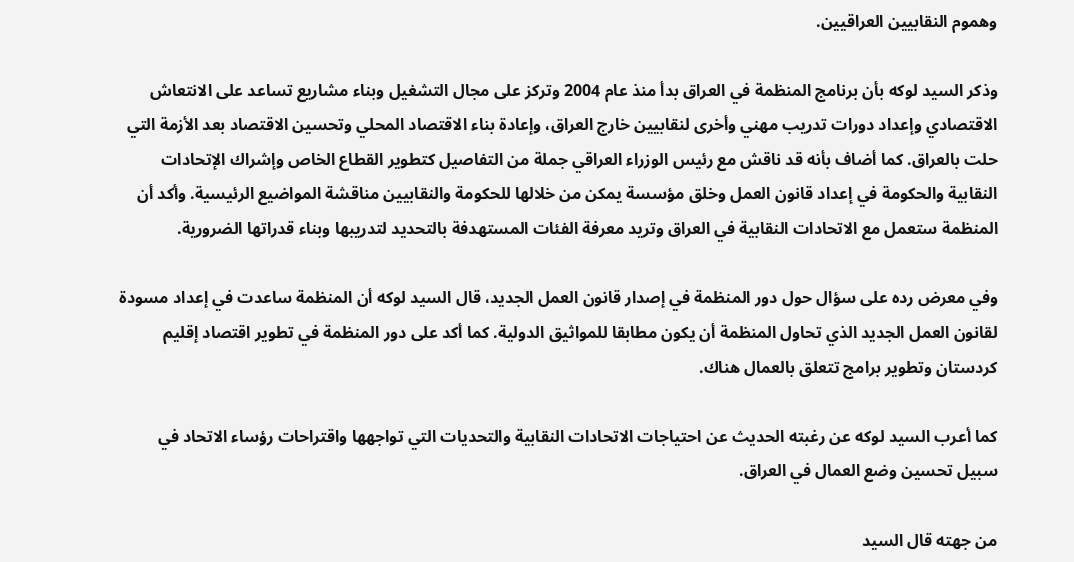وهموم النقابيين العراقيين.

وذكر السيد لوكه بأن برنامج المنظمة في العراق بدأ منذ عام 2004 وتركز على مجال التشغيل وبناء مشاريع تساعد على الانتعاش الاقتصادي وإعداد دورات تدريب مهني وأخرى لنقابيين خارج العراق، وإعادة بناء الاقتصاد المحلي وتحسين الاقتصاد بعد الأزمة التي حلت بالعراق. كما أضاف بأنه قد ناقش مع رئيس الوزراء العراقي جملة من التفاصيل كتطوير القطاع الخاص وإشراك الإتحادات النقابية والحكومة في إعداد قانون العمل وخلق مؤسسة يمكن من خلالها للحكومة والنقابيين مناقشة المواضيع الرئيسية. وأكد أن المنظمة ستعمل مع الاتحادات النقابية في العراق وتريد معرفة الفئات المستهدفة بالتحديد لتدريبها وبناء قدراتها الضرورية.

وفي معرض رده على سؤال حول دور المنظمة في إصدار قانون العمل الجديد، قال السيد لوكه أن المنظمة ساعدت في إعداد مسودة لقانون العمل الجديد الذي تحاول المنظمة أن يكون مطابقا للمواثيق الدولية. كما أكد على دور المنظمة في تطوير اقتصاد إقليم كردستان وتطوير برامج تتعلق بالعمال هناك.

كما أعرب السيد لوكه عن رغبته الحديث عن احتياجات الاتحادات النقابية والتحديات التي تواجهها واقتراحات رؤساء الاتحاد في سبيل تحسين وضع العمال في العراق.

من جهته قال السيد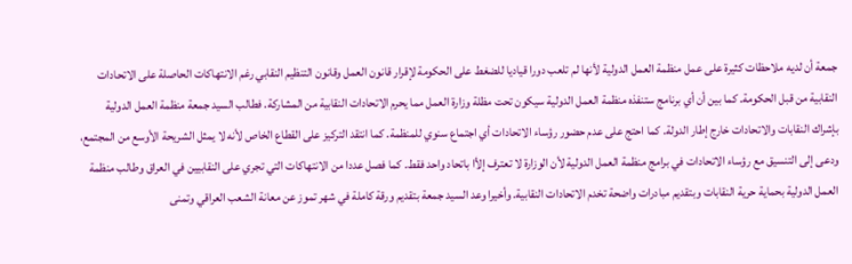جمعة أن لديه ملاحظات كثيرة على عمل منظمة العمل الدولية لأنها لم تلعب دورا قياديا للضغط على الحكومة لإقرار قانون العمل وقانون التنظيم النقابي رغم الانتهاكات الحاصلة على الاتحادات النقابية من قبل الحكومة. كما بين أن أي برنامج ستنفذه منظمة العمل الدولية سيكون تحت مظلة وزارة العمل مما يحرم الاتحادات النقابية من المشاركة. فطالب السيد جمعة منظمة العمل الدولية بإشراك النقابات والاتحادات خارج إطار الدولة. كما احتج على عدم حضور رؤساء الاتحادات أي اجتماع سنوي للمنظمة. كما انتقد التركيز على القطاع الخاص لأنه لا يمثل الشريحة الأوسع من المجتمع، ودعى إلى التنسيق مع رؤساء الاتحادات في برامج منظمة العمل الدولية لأن الوزارة لا تعترف إلأا باتحاد واحد فقط. كما فصل عددا من الانتهاكات التي تجري على النقابيين في العراق وطالب منظمة العمل الدولية بحماية حرية النقابات وبتقديم مبادرات واضحة تخدم الاتحادات النقابية. وأخيرا وعد السيد جمعة بتقديم ورقة كاملة في شهر تموز عن معانة الشعب العراقي وتمنى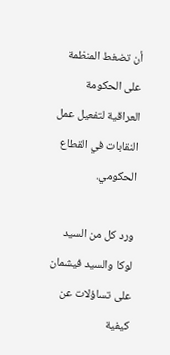أن تضغط المنظمة على الحكومة العراقية لتفعيل عمل النقابات في القطاع الحكومي.

ورد كل من السيد لوكا والسيد فيشمان على تساؤلات عن كيفية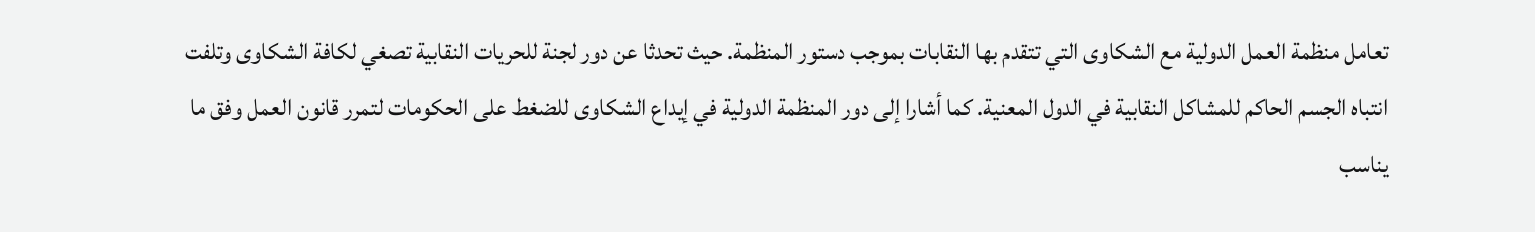تعامل منظمة العمل الدولية مع الشكاوى التي تتقدم بها النقابات بموجب دستور المنظمة. حيث تحدثا عن دور لجنة للحريات النقابية تصغي لكافة الشكاوى وتلفت انتباه الجسم الحاكم للمشاكل النقابية في الدول المعنية. كما أشارا إلى دور المنظمة الدولية في إيداع الشكاوى للضغط على الحكومات لتمرر قانون العمل وفق ما يناسب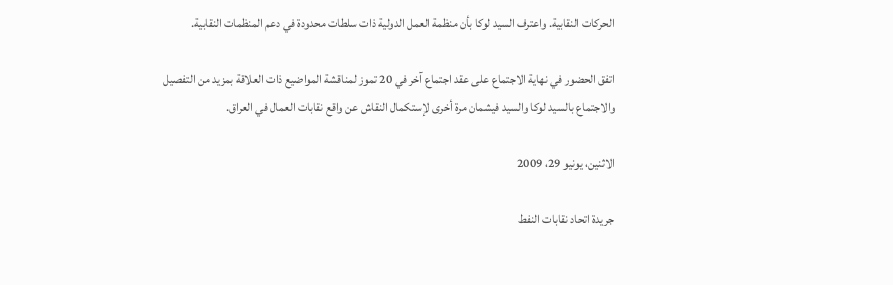الحركات النقابية. واعترف السيد لوكا بأن منظمة العمل الدولية ذات سلطات محدودة في دعم المنظمات النقابية.

اتفق الحضور في نهاية الاجتماع على عقد اجتماع آخر في 20 تموز لمناقشة المواضيع ذات العلاقة بمزيد من التفصيل والاجتماع بالسيد لوكا والسيد فيشمان مرة أخرى لإستكمال النقاش عن واقع نقابات العمال في العراق.

الاثنين، يونيو 29، 2009

جريدة اتحاد نقابات النفط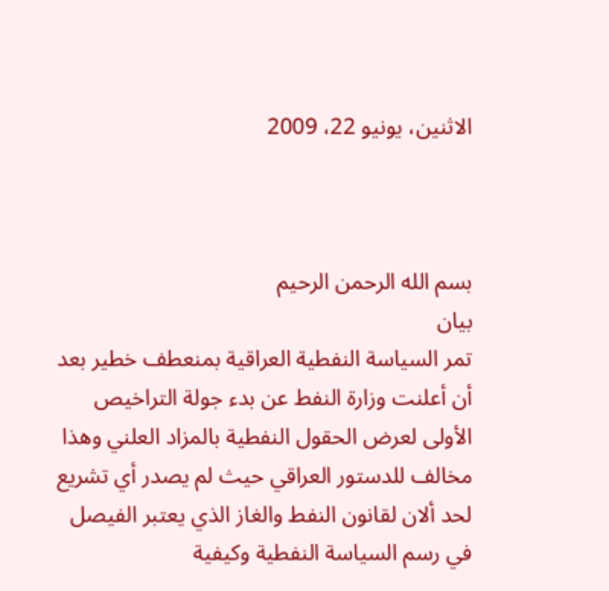الاثنين، يونيو 22، 2009



بسم الله الرحمن الرحيم
بيان
تمر السياسة النفطية العراقية بمنعطف خطير بعد أن أعلنت وزارة النفط عن بدء جولة التراخيص الأولى لعرض الحقول النفطية بالمزاد العلني وهذا مخالف للدستور العراقي حيث لم يصدر أي تشريع لحد ألان لقانون النفط والغاز الذي يعتبر الفيصل في رسم السياسة النفطية وكيفية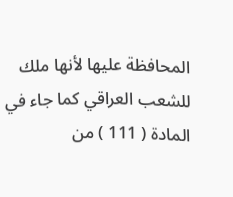المحافظة عليها لأنها ملك للشعب العراقي كما جاء في المادة ( 111 ) من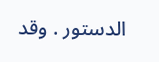الدستور . وقد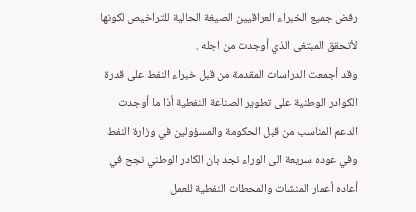رفض جميع الخبراء العراقيين الصيغة الحالية للتراخيص لكونها لأتحقق المبتغى الذي أوجدت من اجله .
وقد أجمعت الدراسات المقدمة من قبل خبراء النفط على قدرة الكوادر الوطنية على تطوير الصناعة النفطية أذا ما أوجدت الدعم المناسب من قبل الحكومة والمسؤولين في وزارة النفط وفي عوده سريعة الى الوراء نجد بان الكادر الوطني نجح في أعاده أعمار المنشات والمحطات النفطية للعمل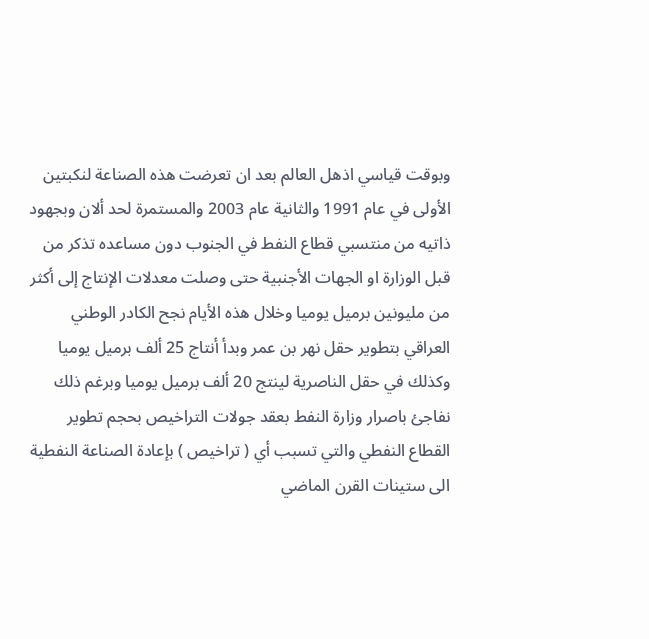وبوقت قياسي اذهل العالم بعد ان تعرضت هذه الصناعة لنكبتين الأولى في عام 1991 والثانية عام 2003 والمستمرة لحد ألان وبجهود ذاتيه من منتسبي قطاع النفط في الجنوب دون مساعده تذكر من قبل الوزارة او الجهات الأجنبية حتى وصلت معدلات الإنتاج إلى أكثر من مليونين برميل يوميا وخلال هذه الأيام نجح الكادر الوطني العراقي بتطوير حقل نهر بن عمر وبدأ أنتاج 25 ألف برميل يوميا وكذلك في حقل الناصرية لينتج 20 ألف برميل يوميا وبرغم ذلك نفاجئ باصرار وزارة النفط بعقد جولات التراخيص بحجم تطوير القطاع النفطي والتي تسبب أي ( تراخيص ) بإعادة الصناعة النفطية الى ستينات القرن الماضي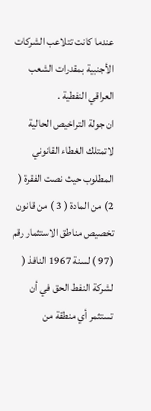عندما كانت تتلاعب الشركات الأجنبية بمقدرات الشعب العراقي النفطية .
ان جولة التراخيص الحالية لاتمتلك الغطاء القانوني المطلوب حيث نصت الفقرة ( 2) من المادة ( 3 ) من قانون تخصيص مناطق الاستثمار رقم (97 ) لسنة 1967 النافذ ( لشركة النفط الحق في أن تستثمر أي منطقة من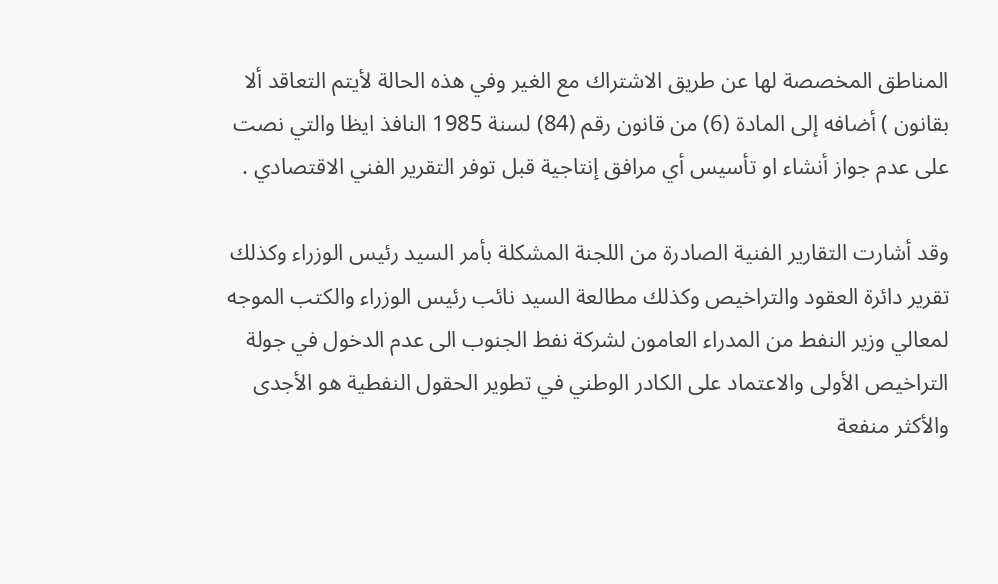المناطق المخصصة لها عن طريق الاشتراك مع الغير وفي هذه الحالة لأيتم التعاقد ألا بقانون ) أضافه إلى المادة (6) من قانون رقم (84) لسنة 1985 النافذ ايظا والتي نصت على عدم جواز أنشاء او تأسيس أي مرافق إنتاجية قبل توفر التقرير الفني الاقتصادي .

وقد أشارت التقارير الفنية الصادرة من اللجنة المشكلة بأمر السيد رئيس الوزراء وكذلك تقرير دائرة العقود والتراخيص وكذلك مطالعة السيد نائب رئيس الوزراء والكتب الموجه لمعالي وزير النفط من المدراء العامون لشركة نفط الجنوب الى عدم الدخول في جولة التراخيص الأولى والاعتماد على الكادر الوطني في تطوير الحقول النفطية هو الأجدى والأكثر منفعة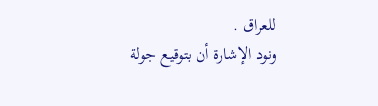للعراق .
ونود الإشارة أن بتوقيع جولة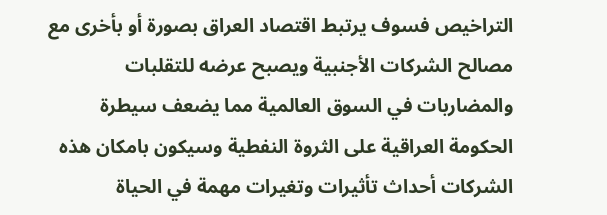التراخيص فسوف يرتبط اقتصاد العراق بصورة أو بأخرى مع مصالح الشركات الأجنبية ويصبح عرضه للتقلبات والمضاربات في السوق العالمية مما يضعف سيطرة الحكومة العراقية على الثروة النفطية وسيكون بامكان هذه الشركات أحداث تأثيرات وتغيرات مهمة في الحياة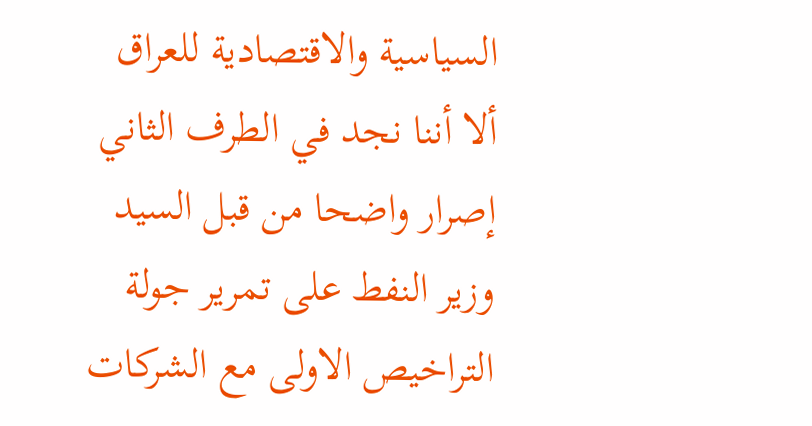السياسية والاقتصادية للعراق
ألا أننا نجد في الطرف الثاني إصرار واضحا من قبل السيد وزير النفط على تمرير جولة التراخيص الاولى مع الشركات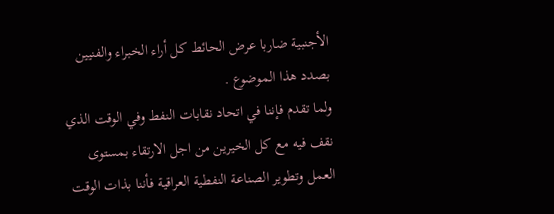الأجنبية ضاربا عرض الحائط كل أراء الخبراء والفنيين بصدد هذا الموضوع .
ولما تقدم فإننا في اتحاد نقابات النفط وفي الوقت الذي نقف فيه مع كل الخيرين من اجل الارتقاء بمستوى العمل وتطوير الصناعة النفطية العراقية فأننا بذات الوقت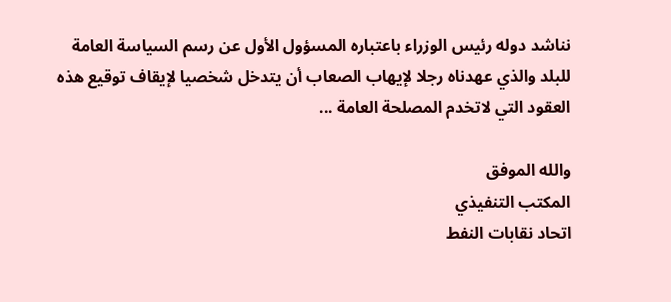نناشد دوله رئيس الوزراء باعتباره المسؤول الأول عن رسم السياسة العامة للبلد والذي عهدناه رجلا لإيهاب الصعاب أن يتدخل شخصيا لإيقاف توقيع هذه العقود التي لاتخدم المصلحة العامة ...

والله الموفق
المكتب التنفيذي
اتحاد نقابات النفط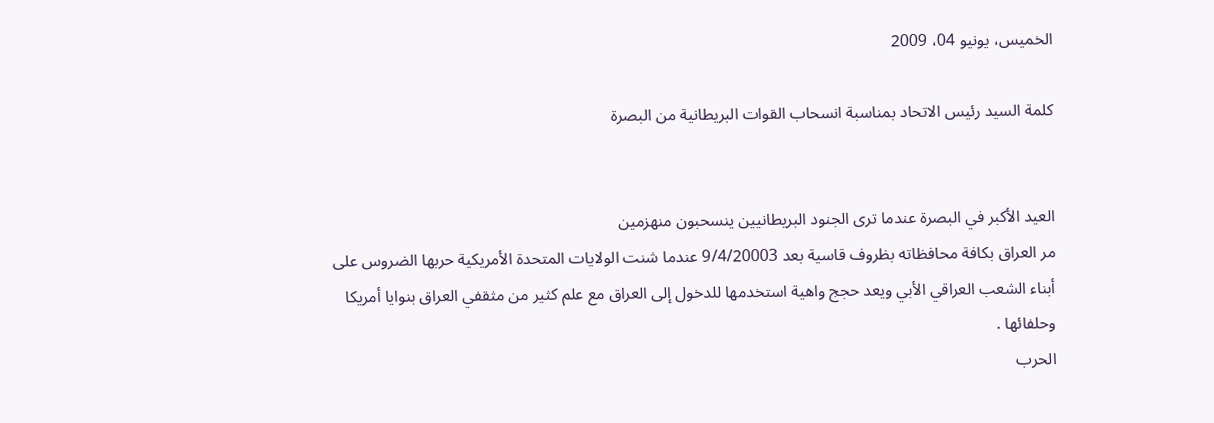الخميس، يونيو 04، 2009

كلمة السيد رئيس الاتحاد بمناسبة انسحاب القوات البريطانية من البصرة


العيد الأكبر في البصرة عندما ترى الجنود البريطانيين ينسحبون منهزمين
مر العراق بكافة محافظاته بظروف قاسية بعد 9/4/20003 عندما شنت الولايات المتحدة الأمريكية حربها الضروس على أبناء الشعب العراقي الأبي ويعد حجج واهية استخدمها للدخول إلى العراق مع علم كثير من مثقفي العراق بنوايا أمريكا وحلفائها .
الحرب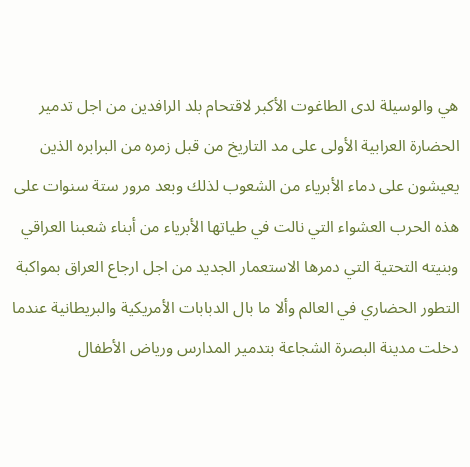هي والوسيلة لدى الطاغوت الأكبر لاقتحام بلد الرافدين من اجل تدمير الحضارة العرابية الأولى على مد التاريخ من قبل زمره من البرابره الذين يعيشون على دماء الأبرياء من الشعوب لذلك وبعد مرور ستة سنوات على هذه الحرب العشواء التي نالت في طياتها الأبرياء من أبناء شعبنا العراقي وبنيته التحتية التي دمرها الاستعمار الجديد من اجل ارجاع العراق بمواكبة التطور الحضاري في العالم وألا ما بال الدبابات الأمريكية والبريطانية عندما دخلت مدينة البصرة الشجاعة بتدمير المدارس ورياض الأطفال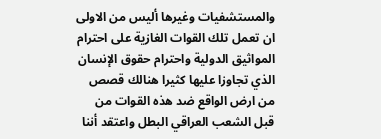والمستشفيات وغيرها أليس من الاولى ان تعمل تلك القوات الغازية على احترام المواثيق الدولية واحترام حقوق الإنسان الذي تجاوزا عليها كثيرا هنالك قصص من ارض الواقع ضد هذه القوات من قبل الشعب العراقي البطل واعتقد أننا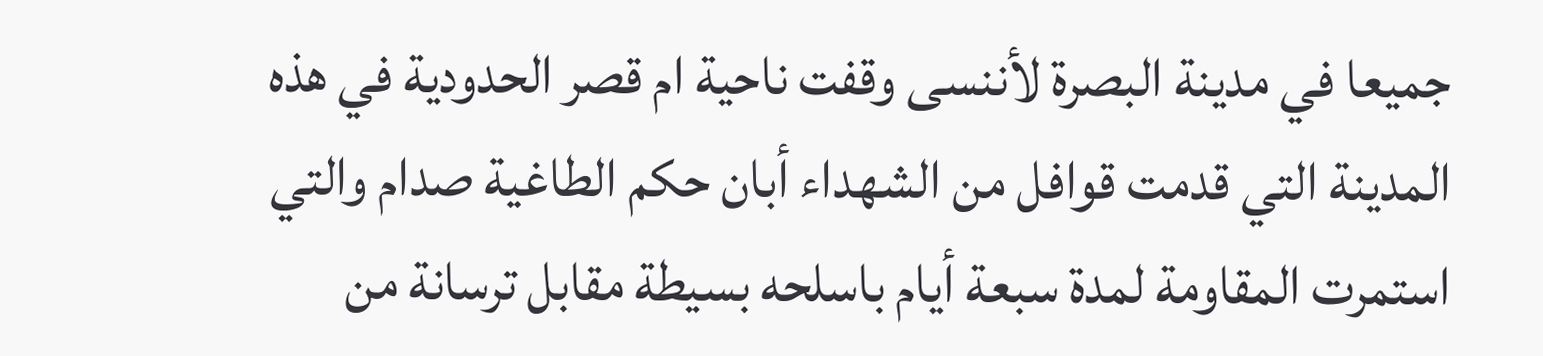جميعا في مدينة البصرة لأننسى وقفت ناحية ام قصر الحدودية في هذه المدينة التي قدمت قوافل من الشهداء أبان حكم الطاغية صدام والتي استمرت المقاومة لمدة سبعة أيام باسلحه بسيطة مقابل ترسانة من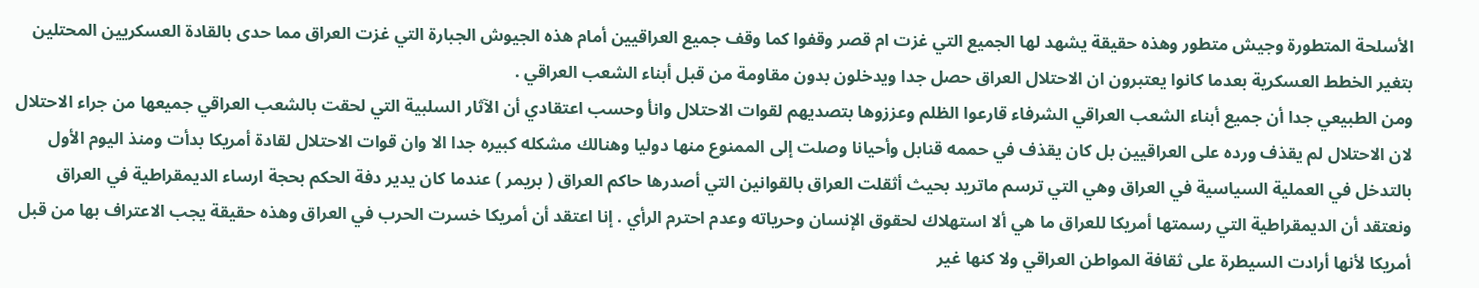الأسلحة المتطورة وجيش متطور وهذه حقيقة يشهد لها الجميع التي غزت ام قصر وقفوا كما وقف جميع العراقيين أمام هذه الجيوش الجبارة التي غزت العراق مما حدى بالقادة العسكريين المحتلين بتغير الخطط العسكرية بعدما كانوا يعتبرون ان الاحتلال العراق حصل جدا ويدخلون بدون مقاومة من قبل أبناء الشعب العراقي .
ومن الطبيعي جدا أن جميع أبناء الشعب العراقي الشرفاء قارعوا الظلم وعززوها بتصديهم لقوات الاحتلال وانأ وحسب اعتقادي أن الآثار السلبية التي لحقت بالشعب العراقي جميعها من جراء الاحتلال لان الاحتلال لم يقذف ورده على العراقيين بل كان يقذف في حممه قنابل وأحيانا وصلت إلى الممنوع منها دوليا وهنالك مشكله كبيره جدا الا وان قوات الاحتلال لقادة أمريكا بدأت ومنذ اليوم الأول بالتدخل في العملية السياسية في العراق وهي التي ترسم ماتريد بحيث أثقلت العراق بالقوانين التي أصدرها حاكم العراق ( بريمر ) عندما كان يدير دفة الحكم بحجة ارساء الديمقراطية في العراق ونعتقد أن الديمقراطية التي رسمتها أمريكا للعراق ما هي ألا استهلاك لحقوق الإنسان وحرياته وعدم احترم الرأي . إنا اعتقد أن أمريكا خسرت الحرب في العراق وهذه حقيقة يجب الاعتراف بها من قبل أمريكا لأنها أرادت السيطرة على ثقافة المواطن العراقي ولا كنها غير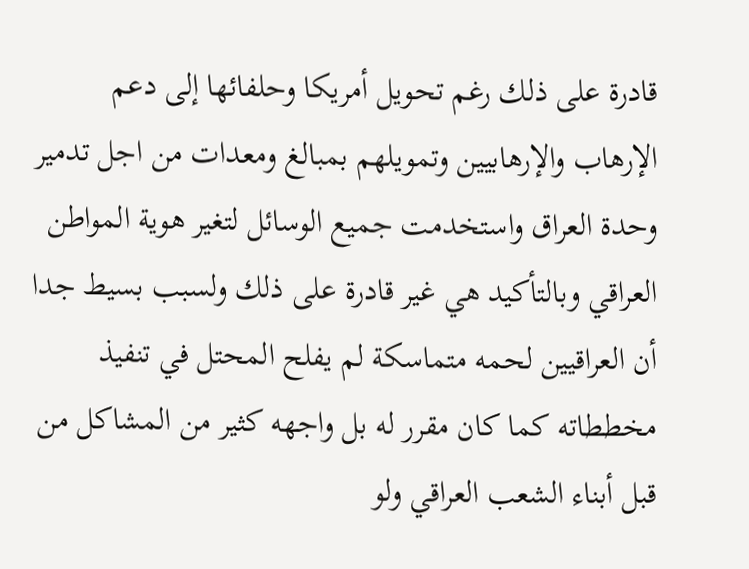قادرة على ذلك رغم تحويل أمريكا وحلفائها إلى دعم الإرهاب والإرهابيين وتمويلهم بمبالغ ومعدات من اجل تدمير وحدة العراق واستخدمت جميع الوسائل لتغير هوية المواطن العراقي وبالتأكيد هي غير قادرة على ذلك ولسبب بسيط جدا أن العراقيين لحمه متماسكة لم يفلح المحتل في تنفيذ مخططاته كما كان مقرر له بل واجهه كثير من المشاكل من قبل أبناء الشعب العراقي ولو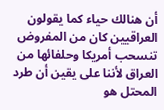أن هنالك حياء كما يقولون العراقيين كان من المفروض تنسحب أمريكا وحلفائها من العراق لأننا على يقين أن طرد المحتل هو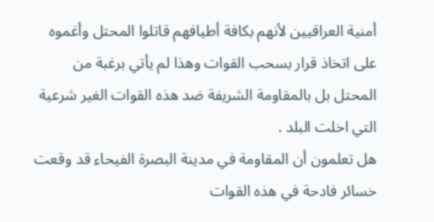أمنية العراقيين لأنهم بكافة أطيافهم قاتلوا المحتل وأغموه على اتخاذ قرار بسحب القوات وهذا لم يأتي برغبة من المحتل بل بالمقاومة الشريفة ضد هذه القوات الغير شرعية التي اخلت البلد .
هل تعلمون أن المقاومة في مدينة البصرة الفيحاء قد وقعت خسائر فادحة في هذه القوات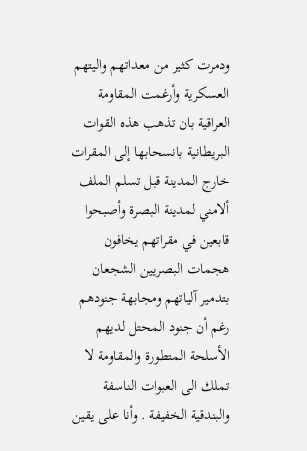ودمرت كثير من معداتهم واليتهم العسكرية وأرغمت المقاومة العراقية بان تذهب هذه القوات البريطانية بانسحابها إلى المقرات خارج المدينة قبل تسلم الملف ألامني لمدينة البصرة وأصبحوا قابعين في مقراتهم يخافون هجمات البصريين الشجعان بتدمير آلياتهم ومجابهة جنودهم رغم أن جنود المحتل لديهم الأسلحة المتطورة والمقاومة لا تملك الى العبوات الناسفة والبندقية الخفيفة . وأنا على يقين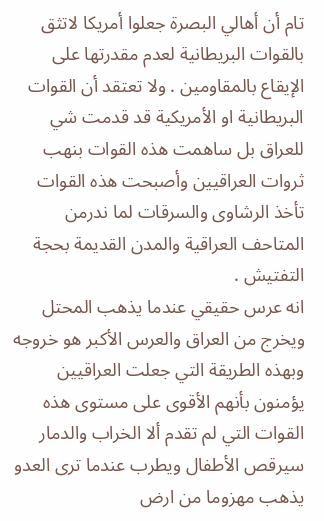تام أن أهالي البصرة جعلوا أمريكا لاتثق بالقوات البريطانية لعدم مقدرتها على الإيقاع بالمقاومين . ولا تعتقد أن القوات البريطانية او الأمريكية قد قدمت شي للعراق بل ساهمت هذه القوات بنهب ثروات العراقيين وأصبحت هذه القوات تأخذ الرشاوى والسرقات لما ندرمن المتاحف العراقية والمدن القديمة بحجة التفتيش .
انه عرس حقيقي عندما يذهب المحتل ويخرج من العراق والعرس الأكبر هو خروجه وبهذه الطريقة التي جعلت العراقيين يؤمنون بأنهم الأقوى على مستوى هذه القوات التي لم تقدم ألا الخراب والدمار سيرقص الأطفال ويطرب عندما ترى العدو يذهب مهزوما من ارض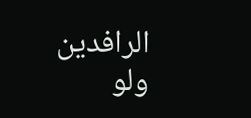الرافدين ولو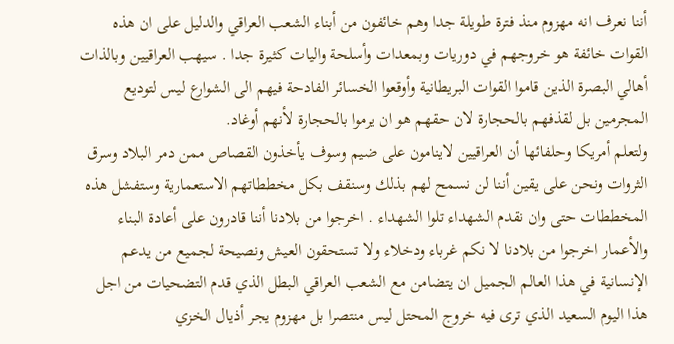أننا نعرف انه مهزوم منذ فترة طويلة جدا وهم خائفون من أبناء الشعب العراقي والدليل على ان هذه القوات خائفة هو خروجهم في دوريات وبمعدات وأسلحة واليات كثيرة جدا . سيهب العراقيين وبالذات أهالي البصرة الذين قاموا القوات البريطانية وأوقعوا الخسائر الفادحة فيهم الى الشوارع ليس لتوديع المجرمين بل لقذفهم بالحجارة لان حقهم هو ان يرموا بالحجارة لأنهم أوغاد.
ولتعلم أمريكا وحلفائها أن العراقيين لاينامون على ضيم وسوف يأخذون القصاص ممن دمر البلاد وسرق الثروات ونحن على يقين أننا لن نسمح لهم بذلك وسنقف بكل مخططاتهم الاستعمارية وستفشل هذه المخططات حتى وان نقدم الشهداء تلوا الشهداء . اخرجوا من بلادنا أننا قادرون على أعادة البناء والأعمار اخرجوا من بلادنا لا نكم غرباء ودخلاء ولا تستحقون العيش ونصيحة لجميع من يدعم الإنسانية في هذا العالم الجميل ان يتضامن مع الشعب العراقي البطل الذي قدم التضحيات من اجل هذا اليوم السعيد الذي ترى فيه خروج المحتل ليس منتصرا بل مهزوم يجر أذيال الخزي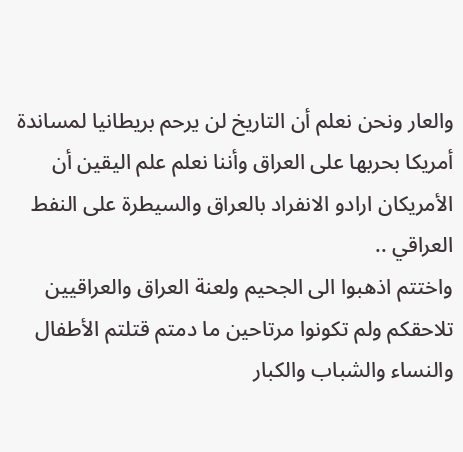والعار ونحن نعلم أن التاريخ لن يرحم بريطانيا لمساندة أمريكا بحربها على العراق وأننا نعلم علم اليقين أن الأمريكان ارادو الانفراد بالعراق والسيطرة على النفط العراقي ..
واختتم اذهبوا الى الجحيم ولعنة العراق والعراقيين تلاحقكم ولم تكونوا مرتاحين ما دمتم قتلتم الأطفال والنساء والشباب والكبار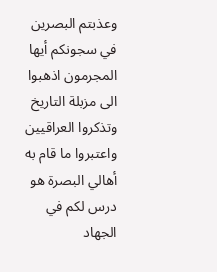وعذبتم البصرين في سجونكم أيها المجرمون اذهبوا الى مزبلة التاريخ وتذكروا العراقيين واعتبروا ما قام به أهالي البصرة هو درس لكم في الجهاد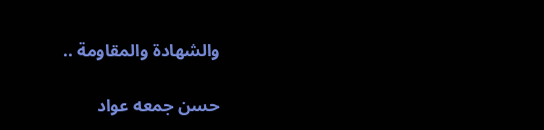والشهادة والمقاومة ..

حسن جمعه عواد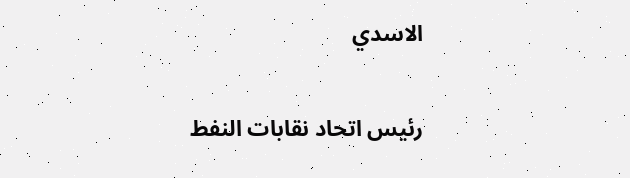الاسدي

رئيس اتحاد نقابات النفط